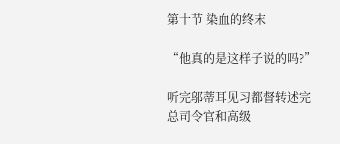第十节 染血的终末

“他真的是这样子说的吗?”

听完邬蒂耳见习都督转述完总司令官和高级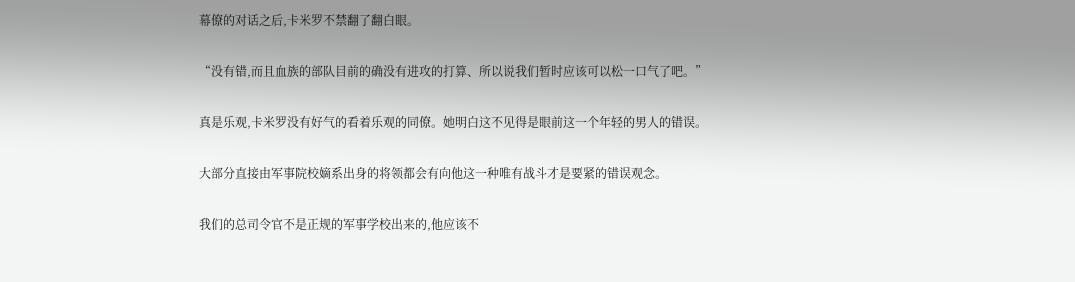幕僚的对话之后,卡米罗不禁翻了翻白眼。

“没有错,而且血族的部队目前的确没有进攻的打算、所以说我们暂时应该可以松一口气了吧。”

真是乐观,卡米罗没有好气的看着乐观的同僚。她明白这不见得是眼前这一个年轻的男人的错误。

大部分直接由军事院校嫡系出身的将领都会有向他这一种唯有战斗才是要紧的错误观念。

我们的总司令官不是正规的军事学校出来的,他应该不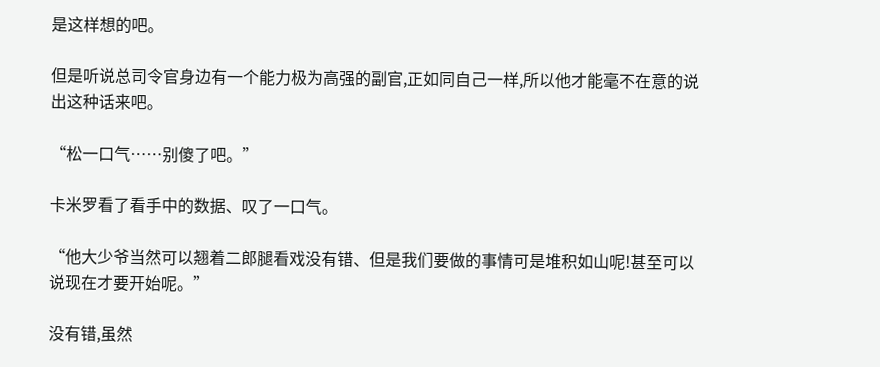是这样想的吧。

但是听说总司令官身边有一个能力极为高强的副官,正如同自己一样,所以他才能毫不在意的说出这种话来吧。

“松一口气……别傻了吧。”

卡米罗看了看手中的数据、叹了一口气。

“他大少爷当然可以翘着二郎腿看戏没有错、但是我们要做的事情可是堆积如山呢!甚至可以说现在才要开始呢。”

没有错,虽然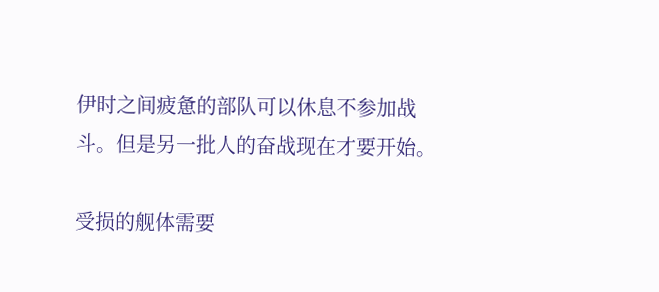伊时之间疲惫的部队可以休息不参加战斗。但是另一批人的奋战现在才要开始。

受损的舰体需要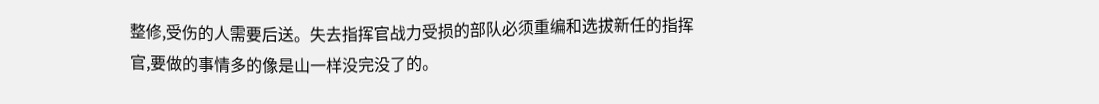整修,受伤的人需要后送。失去指挥官战力受损的部队必须重编和选拔新任的指挥官,要做的事情多的像是山一样没完没了的。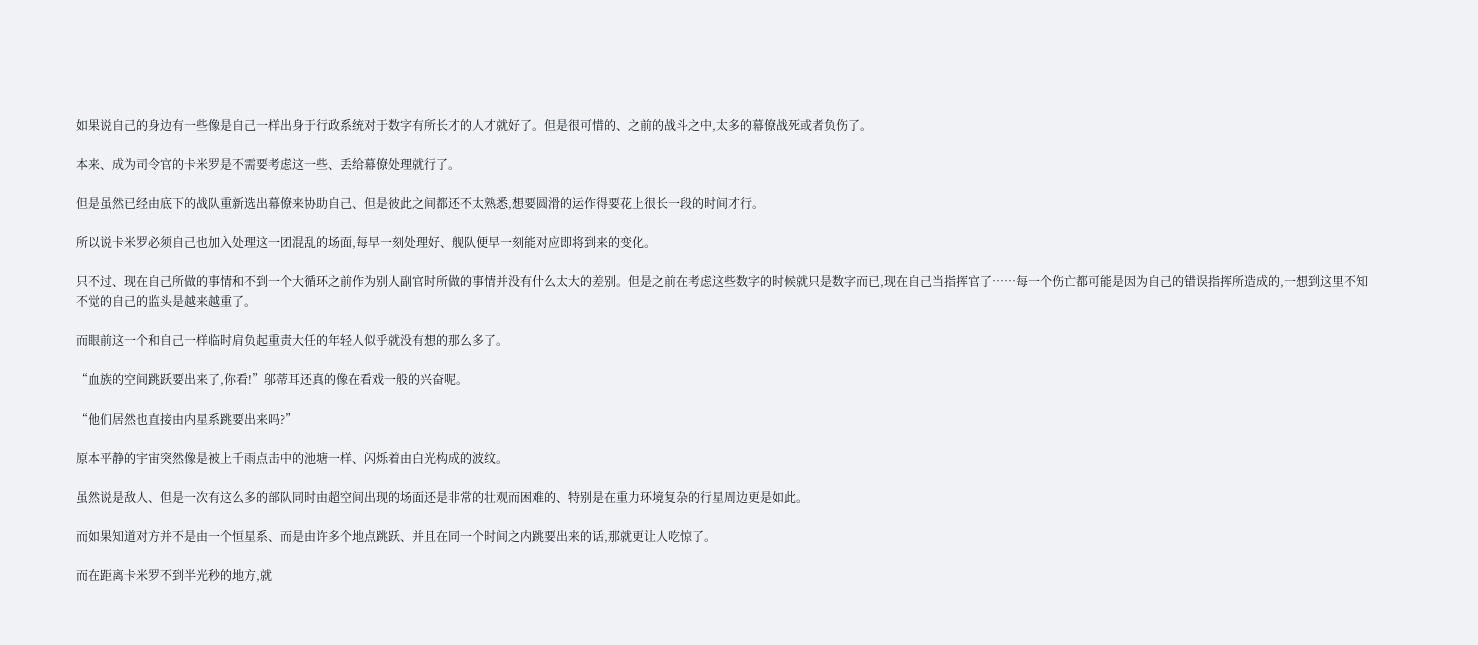如果说自己的身边有一些像是自己一样出身于行政系统对于数字有所长才的人才就好了。但是很可惜的、之前的战斗之中,太多的幕僚战死或者负伤了。

本来、成为司令官的卡米罗是不需要考虑这一些、丢给幕僚处理就行了。

但是虽然已经由底下的战队重新选出幕僚来协助自己、但是彼此之间都还不太熟悉,想要圆滑的运作得要花上很长一段的时间才行。

所以说卡米罗必须自己也加入处理这一团混乱的场面,每早一刻处理好、舰队便早一刻能对应即将到来的变化。

只不过、现在自己所做的事情和不到一个大循环之前作为别人副官时所做的事情并没有什么太大的差别。但是之前在考虑这些数字的时候就只是数字而已,现在自己当指挥官了……每一个伤亡都可能是因为自己的错误指挥所造成的,一想到这里不知不觉的自己的监头是越来越重了。

而眼前这一个和自己一样临时肩负起重责大任的年轻人似乎就没有想的那么多了。

“血族的空间跳跃要出来了,你看!”邬蒂耳还真的像在看戏一般的兴奋呢。

“他们居然也直接由内星系跳要出来吗?”

原本平静的宇宙突然像是被上千雨点击中的池塘一样、闪烁着由白光构成的波纹。

虽然说是敌人、但是一次有这么多的部队同时由超空间出现的场面还是非常的壮观而困难的、特别是在重力环境复杂的行星周边更是如此。

而如果知道对方并不是由一个恒星系、而是由许多个地点跳跃、并且在同一个时间之内跳要出来的话,那就更让人吃惊了。

而在距离卡米罗不到半光秒的地方,就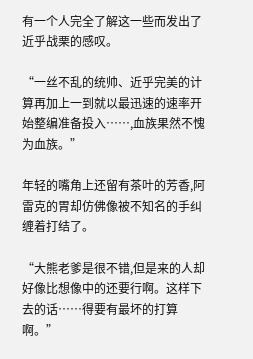有一个人完全了解这一些而发出了近乎战栗的感叹。

“一丝不乱的统帅、近乎完美的计算再加上一到就以最迅速的速率开始整编准备投入……,血族果然不愧为血族。”

年轻的嘴角上还留有茶叶的芳香,阿雷克的胃却仿佛像被不知名的手纠缠着打结了。

“大熊老爹是很不错,但是来的人却好像比想像中的还要行啊。这样下去的话……得要有最坏的打算啊。”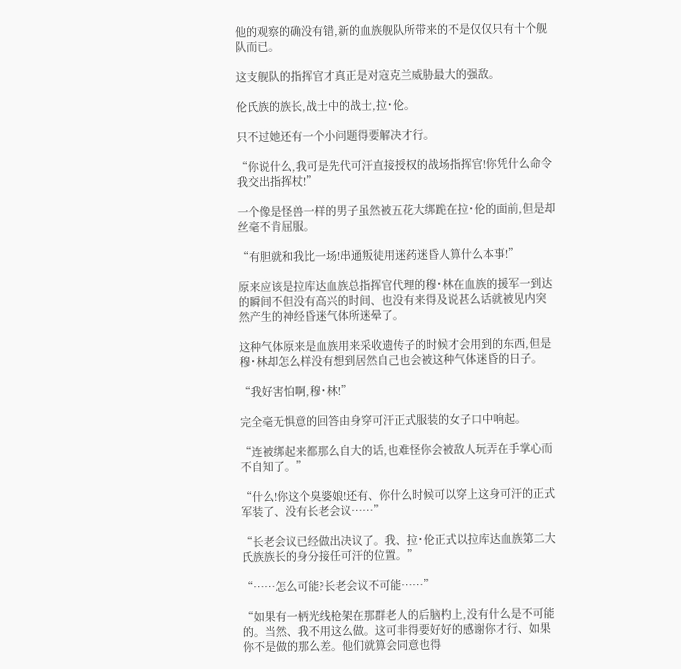他的观察的确没有错,新的血族舰队所带来的不是仅仅只有十个舰队而已。

这支舰队的指挥官才真正是对寇克兰威胁最大的强敌。

伦氏族的族长,战士中的战士,拉˙伦。

只不过她还有一个小问题得要解决才行。

“你说什么,我可是先代可汗直接授权的战场指挥官!你凭什么命令我交出指挥杖!”

一个像是怪兽一样的男子虽然被五花大绑跪在拉˙伦的面前,但是却丝毫不肯屈服。

“有胆就和我比一场!串通叛徒用迷药迷昏人算什么本事!”

原来应该是拉库达血族总指挥官代理的穆˙林在血族的援军一到达的瞬间不但没有高兴的时间、也没有来得及说甚么话就被见内突然产生的神经昏迷气体所迷晕了。

这种气体原来是血族用来采收遗传子的时候才会用到的东西,但是穆˙林却怎么样没有想到居然自己也会被这种气体迷昏的日子。

“我好害怕啊,穆˙林!”

完全毫无惧意的回答由身穿可汗正式服装的女子口中响起。

“连被绑起来都那么自大的话,也难怪你会被敌人玩弄在手掌心而不自知了。”

“什么!你这个臭婆娘!还有、你什么时候可以穿上这身可汗的正式军装了、没有长老会议……”

“长老会议已经做出决议了。我、拉˙伦正式以拉库达血族第二大氏族族长的身分接任可汗的位置。”

“……怎么可能?长老会议不可能……”

“如果有一柄光线枪架在那群老人的后脑杓上,没有什么是不可能的。当然、我不用这么做。这可非得要好好的感谢你才行、如果你不是做的那么差。他们就算会同意也得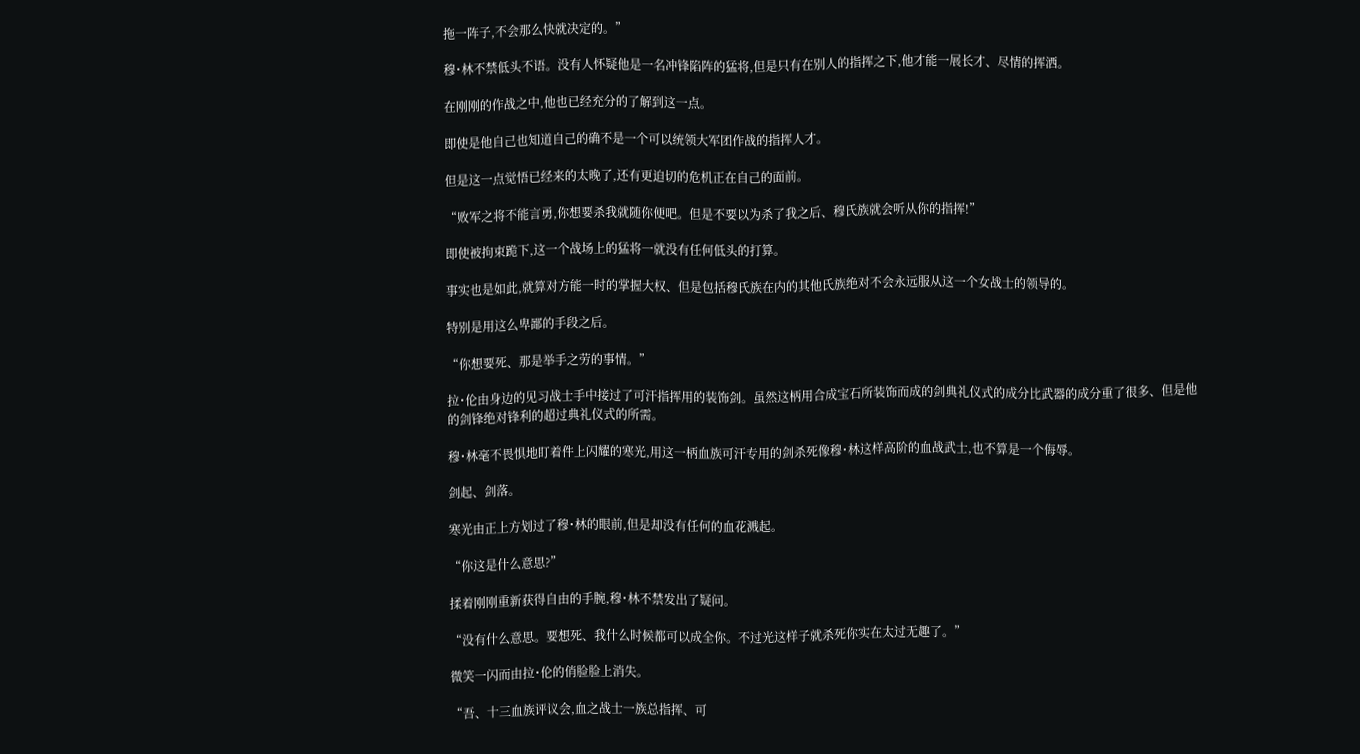拖一阵子,不会那么快就决定的。”

穆˙林不禁低头不语。没有人怀疑他是一名冲锋陷阵的猛将,但是只有在别人的指挥之下,他才能一展长才、尽情的挥洒。

在刚刚的作战之中,他也已经充分的了解到这一点。

即使是他自己也知道自己的确不是一个可以统领大军团作战的指挥人才。

但是这一点觉悟已经来的太晚了,还有更迫切的危机正在自己的面前。

“败军之将不能言勇,你想要杀我就随你便吧。但是不要以为杀了我之后、穆氏族就会听从你的指挥!”

即使被拘束跪下,这一个战场上的猛将一就没有任何低头的打算。

事实也是如此,就算对方能一时的掌握大权、但是包括穆氏族在内的其他氏族绝对不会永远服从这一个女战士的领导的。

特别是用这么卑鄙的手段之后。

“你想要死、那是举手之劳的事情。”

拉˙伦由身边的见习战士手中接过了可汗指挥用的装饰剑。虽然这柄用合成宝石所装饰而成的剑典礼仪式的成分比武器的成分重了很多、但是他的剑锋绝对锋利的超过典礼仪式的所需。

穆˙林毫不畏惧地盯着件上闪耀的寒光,用这一柄血族可汗专用的剑杀死像穆˙林这样高阶的血战武士,也不算是一个侮辱。

剑起、剑落。

寒光由正上方划过了穆˙林的眼前,但是却没有任何的血花溅起。

“你这是什么意思?”

揉着刚刚重新获得自由的手腕,穆˙林不禁发出了疑问。

“没有什么意思。要想死、我什么时候都可以成全你。不过光这样子就杀死你实在太过无趣了。”

微笑一闪而由拉˙伦的俏脸脸上消失。

“吾、十三血族评议会,血之战士一族总指挥、可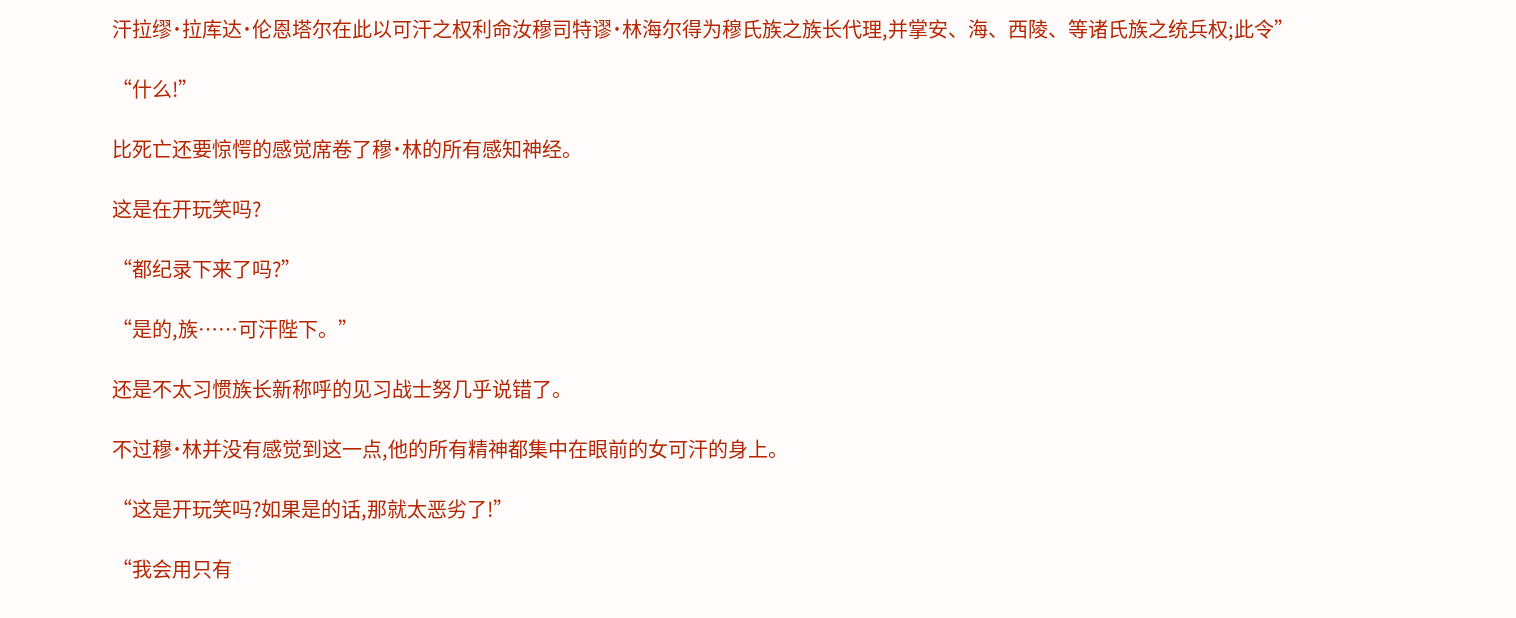汗拉缪˙拉库达˙伦恩塔尔在此以可汗之权利命汝穆司特谬˙林海尔得为穆氏族之族长代理,并掌安、海、西陵、等诸氏族之统兵权;此令”

“什么!”

比死亡还要惊愕的感觉席卷了穆˙林的所有感知神经。

这是在开玩笑吗?

“都纪录下来了吗?”

“是的,族……可汗陛下。”

还是不太习惯族长新称呼的见习战士努几乎说错了。

不过穆˙林并没有感觉到这一点,他的所有精神都集中在眼前的女可汗的身上。

“这是开玩笑吗?如果是的话,那就太恶劣了!”

“我会用只有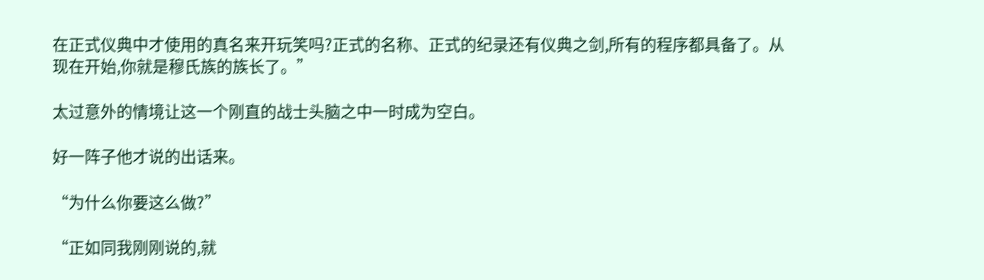在正式仪典中才使用的真名来开玩笑吗?正式的名称、正式的纪录还有仪典之剑,所有的程序都具备了。从现在开始,你就是穆氏族的族长了。”

太过意外的情境让这一个刚直的战士头脑之中一时成为空白。

好一阵子他才说的出话来。

“为什么你要这么做?”

“正如同我刚刚说的,就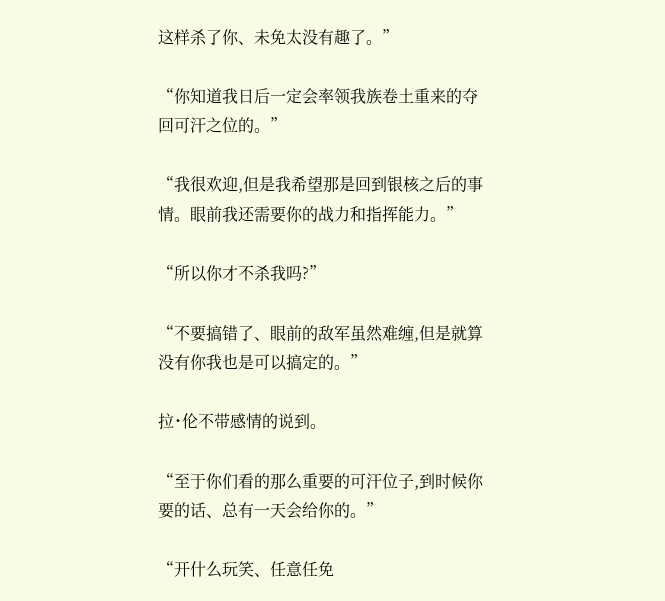这样杀了你、未免太没有趣了。”

“你知道我日后一定会率领我族卷土重来的夺回可汗之位的。”

“我很欢迎,但是我希望那是回到银核之后的事情。眼前我还需要你的战力和指挥能力。”

“所以你才不杀我吗?”

“不要搞错了、眼前的敌军虽然难缠,但是就算没有你我也是可以搞定的。”

拉˙伦不带感情的说到。

“至于你们看的那么重要的可汗位子,到时候你要的话、总有一天会给你的。”

“开什么玩笑、任意任免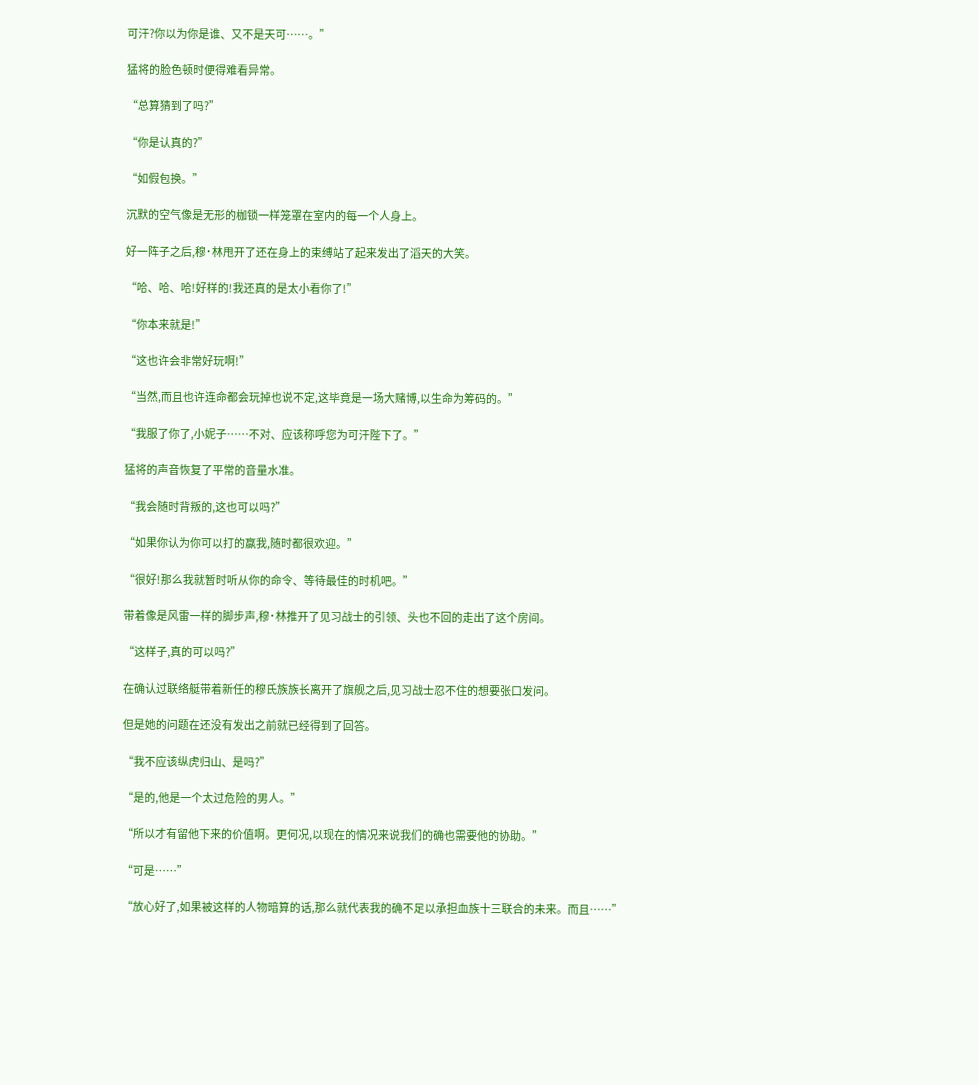可汗?你以为你是谁、又不是天可……。”

猛将的脸色顿时便得难看异常。

“总算猜到了吗?”

“你是认真的?”

“如假包换。”

沉默的空气像是无形的枷锁一样笼罩在室内的每一个人身上。

好一阵子之后,穆˙林甩开了还在身上的束缚站了起来发出了滔天的大笑。

“哈、哈、哈!好样的!我还真的是太小看你了!”

“你本来就是!”

“这也许会非常好玩啊!”

“当然,而且也许连命都会玩掉也说不定,这毕竟是一场大赌博,以生命为筹码的。”

“我服了你了,小妮子……不对、应该称呼您为可汗陛下了。”

猛将的声音恢复了平常的音量水准。

“我会随时背叛的,这也可以吗?”

“如果你认为你可以打的赢我,随时都很欢迎。”

“很好!那么我就暂时听从你的命令、等待最佳的时机吧。”

带着像是风雷一样的脚步声,穆˙林推开了见习战士的引领、头也不回的走出了这个房间。

“这样子,真的可以吗?”

在确认过联络艇带着新任的穆氏族族长离开了旗舰之后,见习战士忍不住的想要张口发问。

但是她的问题在还没有发出之前就已经得到了回答。

“我不应该纵虎归山、是吗?”

“是的,他是一个太过危险的男人。”

“所以才有留他下来的价值啊。更何况,以现在的情况来说我们的确也需要他的协助。”

“可是……”

“放心好了,如果被这样的人物暗算的话,那么就代表我的确不足以承担血族十三联合的未来。而且……”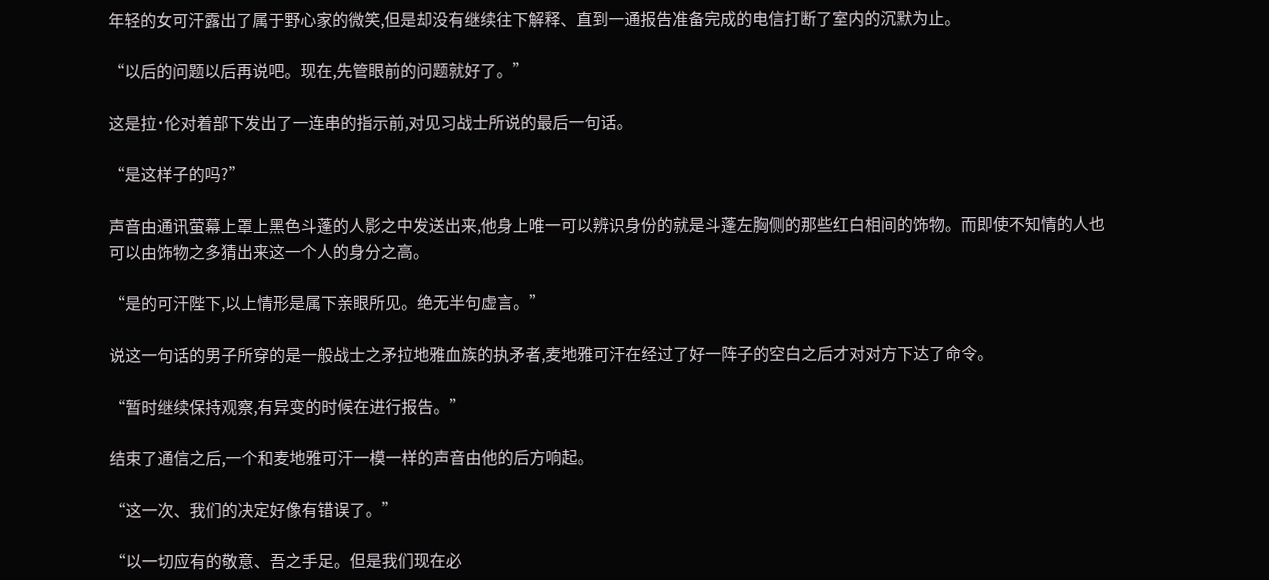年轻的女可汗露出了属于野心家的微笑,但是却没有继续往下解释、直到一通报告准备完成的电信打断了室内的沉默为止。

“以后的问题以后再说吧。现在,先管眼前的问题就好了。”

这是拉˙伦对着部下发出了一连串的指示前,对见习战士所说的最后一句话。

“是这样子的吗?”

声音由通讯萤幕上罩上黑色斗蓬的人影之中发送出来,他身上唯一可以辨识身份的就是斗蓬左胸侧的那些红白相间的饰物。而即使不知情的人也可以由饰物之多猜出来这一个人的身分之高。

“是的可汗陛下,以上情形是属下亲眼所见。绝无半句虚言。”

说这一句话的男子所穿的是一般战士之矛拉地雅血族的执矛者,麦地雅可汗在经过了好一阵子的空白之后才对对方下达了命令。

“暂时继续保持观察,有异变的时候在进行报告。”

结束了通信之后,一个和麦地雅可汗一模一样的声音由他的后方响起。

“这一次、我们的决定好像有错误了。”

“以一切应有的敬意、吾之手足。但是我们现在必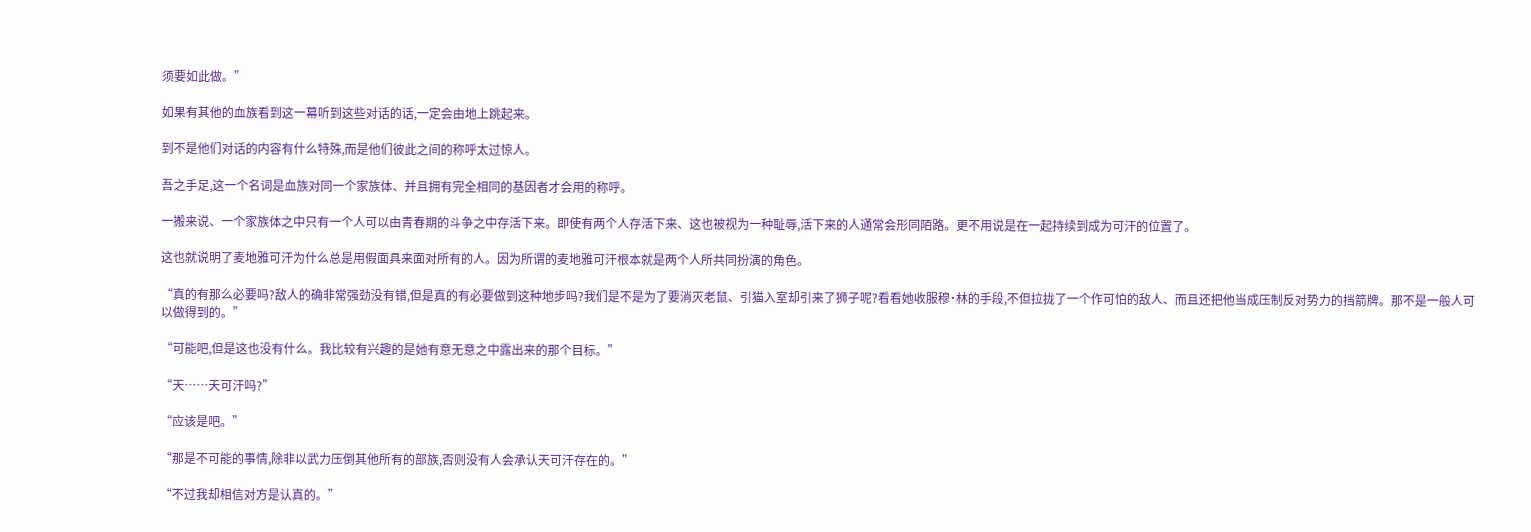须要如此做。”

如果有其他的血族看到这一幕听到这些对话的话,一定会由地上跳起来。

到不是他们对话的内容有什么特殊,而是他们彼此之间的称呼太过惊人。

吾之手足,这一个名词是血族对同一个家族体、并且拥有完全相同的基因者才会用的称呼。

一搬来说、一个家族体之中只有一个人可以由青春期的斗争之中存活下来。即使有两个人存活下来、这也被视为一种耻辱,活下来的人通常会形同陌路。更不用说是在一起持续到成为可汗的位置了。

这也就说明了麦地雅可汗为什么总是用假面具来面对所有的人。因为所谓的麦地雅可汗根本就是两个人所共同扮演的角色。

“真的有那么必要吗?敌人的确非常强劲没有错,但是真的有必要做到这种地步吗?我们是不是为了要消灭老鼠、引猫入室却引来了狮子呢?看看她收服穆˙林的手段,不但拉拢了一个作可怕的敌人、而且还把他当成压制反对势力的挡箭牌。那不是一般人可以做得到的。”

“可能吧,但是这也没有什么。我比较有兴趣的是她有意无意之中露出来的那个目标。”

“天……天可汗吗?”

“应该是吧。”

“那是不可能的事情,除非以武力压倒其他所有的部族,否则没有人会承认天可汗存在的。”

“不过我却相信对方是认真的。”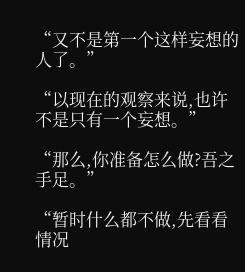“又不是第一个这样妄想的人了。”

“以现在的观察来说,也许不是只有一个妄想。”

“那么,你准备怎么做?吾之手足。”

“暂时什么都不做,先看看情况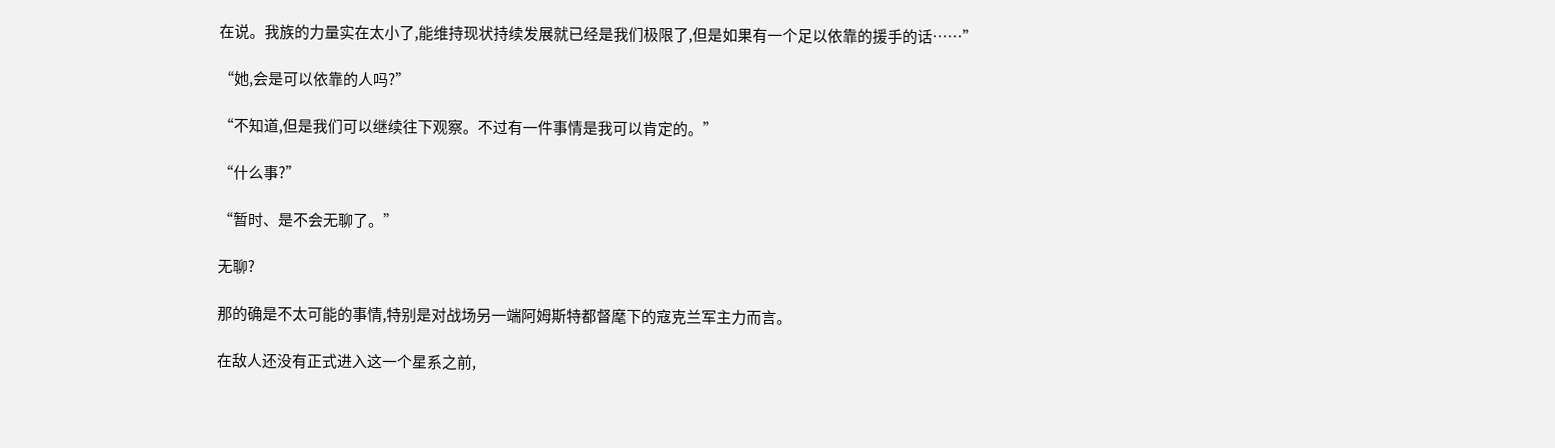在说。我族的力量实在太小了,能维持现状持续发展就已经是我们极限了,但是如果有一个足以依靠的援手的话……”

“她,会是可以依靠的人吗?”

“不知道,但是我们可以继续往下观察。不过有一件事情是我可以肯定的。”

“什么事?”

“暂时、是不会无聊了。”

无聊?

那的确是不太可能的事情,特别是对战场另一端阿姆斯特都督麾下的寇克兰军主力而言。

在敌人还没有正式进入这一个星系之前,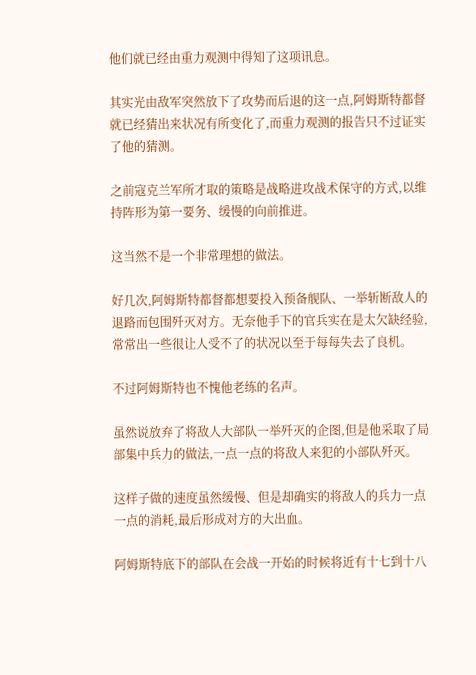他们就已经由重力观测中得知了这项讯息。

其实光由敌军突然放下了攻势而后退的这一点,阿姆斯特都督就已经猜出来状况有所变化了,而重力观测的报告只不过证实了他的猜测。

之前寇克兰军所才取的策略是战略进攻战术保守的方式,以维持阵形为第一要务、缓慢的向前推进。

这当然不是一个非常理想的做法。

好几次,阿姆斯特都督都想要投入预备舰队、一举斩断敌人的退路而包围歼灭对方。无奈他手下的官兵实在是太欠缺经验,常常出一些很让人受不了的状况以至于每每失去了良机。

不过阿姆斯特也不愧他老练的名声。

虽然说放弃了将敌人大部队一举歼灭的企图,但是他采取了局部集中兵力的做法,一点一点的将敌人来犯的小部队歼灭。

这样子做的速度虽然缓慢、但是却确实的将敌人的兵力一点一点的消耗,最后形成对方的大出血。

阿姆斯特底下的部队在会战一开始的时候将近有十七到十八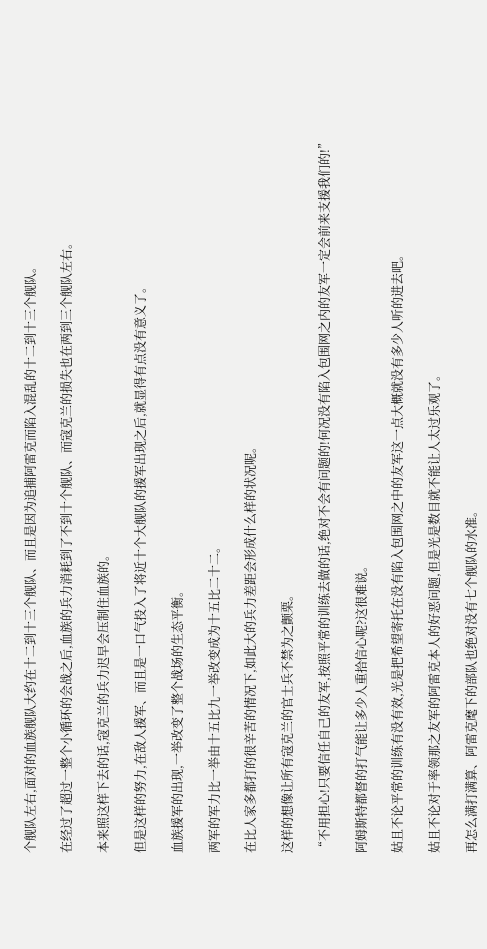个舰队左右,面对的血族舰队大约在十二到十三个舰队、而且是因为追捕阿雷克而陷入混乱的十二到十三个舰队。

在经过了超过一整个小循环的会战之后,血族的兵力消耗到了不到十个舰队、而寇克兰的损失也在两到三个舰队左右。

本来照这样下去的话,寇克兰的兵力迟早会压制住血族的。

但是这样的努力,在敌人援军、而且是一口气投入了将近十个大舰队的援军出现之后,就显得有点没有意义了。

血族援军的出现,一举改变了整个战场的生态平衡。

两军的军力比一举由十五比九一举改变成为十五比二十二。

在比人家多都打的很辛苦的情况下,如此大的兵力差距会形成什么样的状况呢。

这样的想像让所有寇克兰的官士兵不禁为之颤栗。

“不用担心!只要信任自己的友军,按照平常的训练去做的话,绝对不会有问题的!何况没有陷入包围网之内的友军一定会前来支援我们的!”

阿姆斯特都督的打气能让多少人重拾信心呢?这很难说。

姑且不论平常的训练有没有效,光是把希望寄托在没有陷入包围网之中的友军这一点大概就没有多少人听的进去吧。

姑且不论对于率领那之友军的阿雷克本人的好恶问题,但是光是数目就不能让人太过乐观了。

再怎么满打满算、阿雷克麾下的部队也绝对没有七个舰队的水准。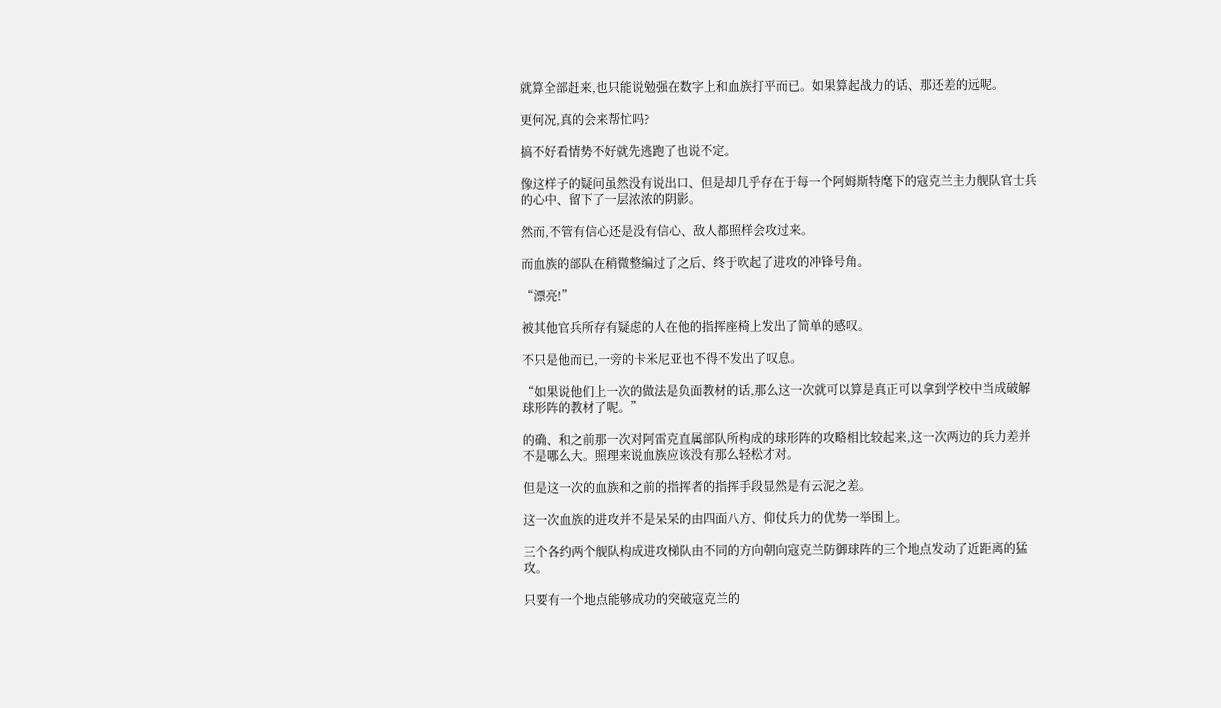就算全部赶来,也只能说勉强在数字上和血族打平而已。如果算起战力的话、那还差的远呢。

更何况,真的会来帮忙吗?

搞不好看情势不好就先逃跑了也说不定。

像这样子的疑问虽然没有说出口、但是却几乎存在于每一个阿姆斯特麾下的寇克兰主力舰队官士兵的心中、留下了一层浓浓的阴影。

然而,不管有信心还是没有信心、敌人都照样会攻过来。

而血族的部队在稍微整编过了之后、终于吹起了进攻的冲锋号角。

“漂亮!”

被其他官兵所存有疑虑的人在他的指挥座椅上发出了简单的感叹。

不只是他而已,一旁的卡米尼亚也不得不发出了叹息。

“如果说他们上一次的做法是负面教材的话,那么这一次就可以算是真正可以拿到学校中当成破解球形阵的教材了呢。”

的确、和之前那一次对阿雷克直属部队所构成的球形阵的攻略相比较起来,这一次两边的兵力差并不是哪么大。照理来说血族应该没有那么轻松才对。

但是这一次的血族和之前的指挥者的指挥手段显然是有云泥之差。

这一次血族的进攻并不是呆呆的由四面八方、仰仗兵力的优势一举围上。

三个各约两个舰队构成进攻梯队由不同的方向朝向寇克兰防御球阵的三个地点发动了近距离的猛攻。

只要有一个地点能够成功的突破寇克兰的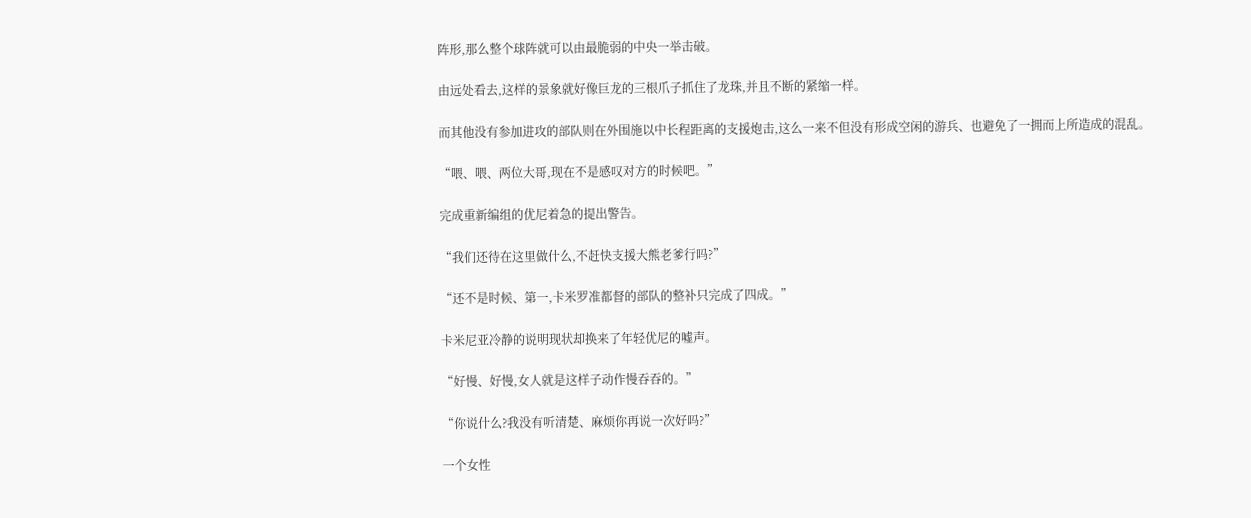阵形,那么整个球阵就可以由最脆弱的中央一举击破。

由远处看去,这样的景象就好像巨龙的三根爪子抓住了龙珠,并且不断的紧缩一样。

而其他没有参加进攻的部队则在外围施以中长程距离的支援炮击,这么一来不但没有形成空闲的游兵、也避免了一拥而上所造成的混乱。

“喂、喂、两位大哥,现在不是感叹对方的时候吧。”

完成重新编组的优尼着急的提出警告。

“我们还待在这里做什么,不赶快支援大熊老爹行吗?”

“还不是时候、第一,卡米罗准都督的部队的整补只完成了四成。”

卡米尼亚冷静的说明现状却换来了年轻优尼的嘘声。

“好慢、好慢,女人就是这样子动作慢吞吞的。”

“你说什么?我没有听清楚、麻烦你再说一次好吗?”

一个女性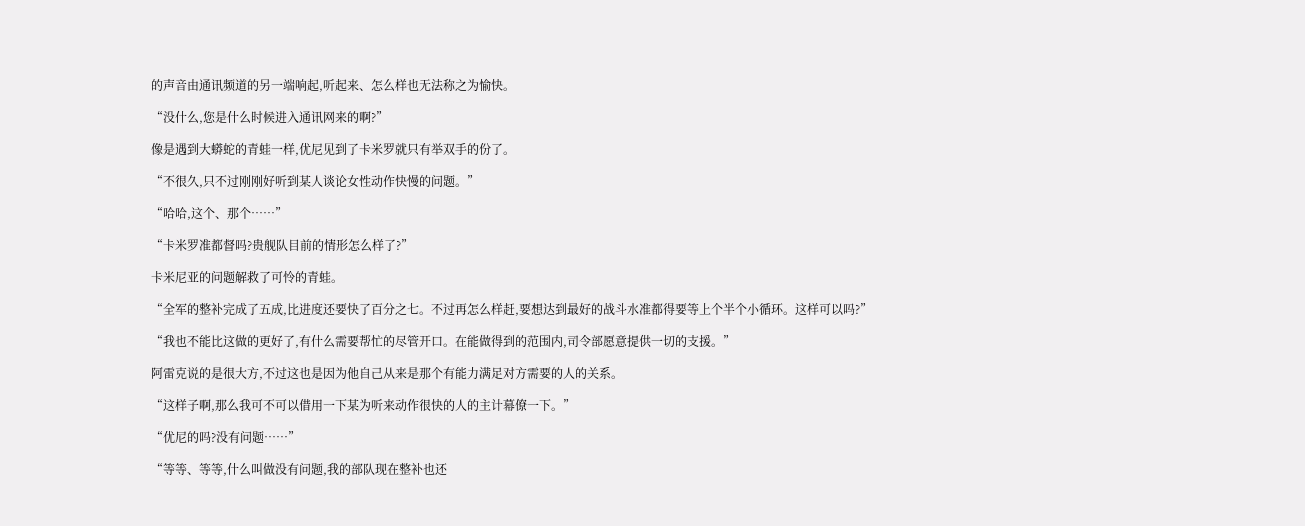的声音由通讯频道的另一端响起,听起来、怎么样也无法称之为愉快。

“没什么,您是什么时候进入通讯网来的啊?”

像是遇到大蟒蛇的青蛙一样,优尼见到了卡米罗就只有举双手的份了。

“不很久,只不过刚刚好听到某人谈论女性动作快慢的问题。”

“哈哈,这个、那个……”

“卡米罗准都督吗?贵舰队目前的情形怎么样了?”

卡米尼亚的问题解救了可怜的青蛙。

“全军的整补完成了五成,比进度还要快了百分之七。不过再怎么样赶,要想达到最好的战斗水准都得要等上个半个小循环。这样可以吗?”

“我也不能比这做的更好了,有什么需要帮忙的尽管开口。在能做得到的范围内,司令部愿意提供一切的支援。”

阿雷克说的是很大方,不过这也是因为他自己从来是那个有能力满足对方需要的人的关系。

“这样子啊,那么我可不可以借用一下某为听来动作很快的人的主计幕僚一下。”

“优尼的吗?没有问题……”

“等等、等等,什么叫做没有问题,我的部队现在整补也还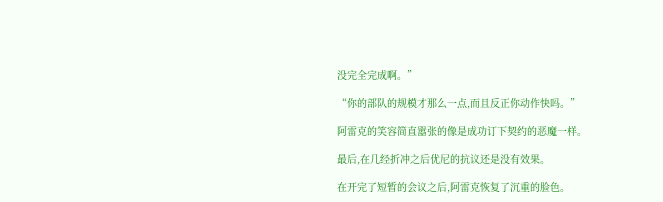没完全完成啊。”

“你的部队的规模才那么一点,而且反正你动作快吗。”

阿雷克的笑容简直嚣张的像是成功订下契约的恶魔一样。

最后,在几经折冲之后优尼的抗议还是没有效果。

在开完了短暂的会议之后,阿雷克恢复了沉重的脸色。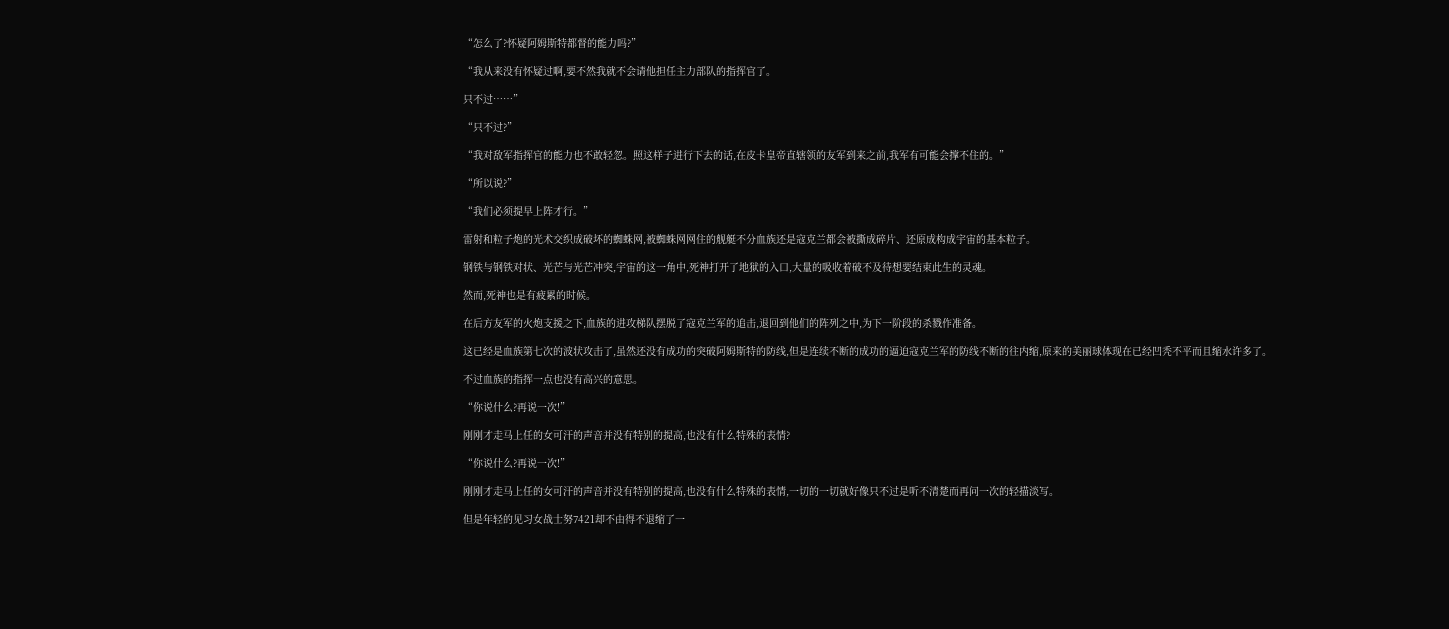“怎么了?怀疑阿姆斯特都督的能力吗?”

“我从来没有怀疑过啊,要不然我就不会请他担任主力部队的指挥官了。

只不过……”

“只不过?”

“我对敌军指挥官的能力也不敢轻忽。照这样子进行下去的话,在皮卡皇帝直辖领的友军到来之前,我军有可能会撑不住的。”

“所以说?”

“我们必须提早上阵才行。”

雷射和粒子炮的光术交织成破坏的蜘蛛网,被蜘蛛网网住的舰艇不分血族还是寇克兰都会被撕成碎片、还原成构成宇宙的基本粒子。

钢铁与钢铁对状、光芒与光芒冲突,宇宙的这一角中,死神打开了地狱的入口,大量的吸收着破不及待想要结束此生的灵魂。

然而,死神也是有疲累的时候。

在后方友军的火炮支援之下,血族的进攻梯队摆脱了寇克兰军的追击,退回到他们的阵列之中,为下一阶段的杀戮作准备。

这已经是血族第七次的波状攻击了,虽然还没有成功的突破阿姆斯特的防线,但是连续不断的成功的逼迫寇克兰军的防线不断的往内缩,原来的美丽球体现在已经凹秃不平而且缩水许多了。

不过血族的指挥一点也没有高兴的意思。

“你说什么?再说一次!”

刚刚才走马上任的女可汗的声音并没有特别的提高,也没有什么特殊的表情?

“你说什么?再说一次!”

刚刚才走马上任的女可汗的声音并没有特别的提高,也没有什么特殊的表情,一切的一切就好像只不过是听不清楚而再问一次的轻描淡写。

但是年轻的见习女战士努7421却不由得不退缩了一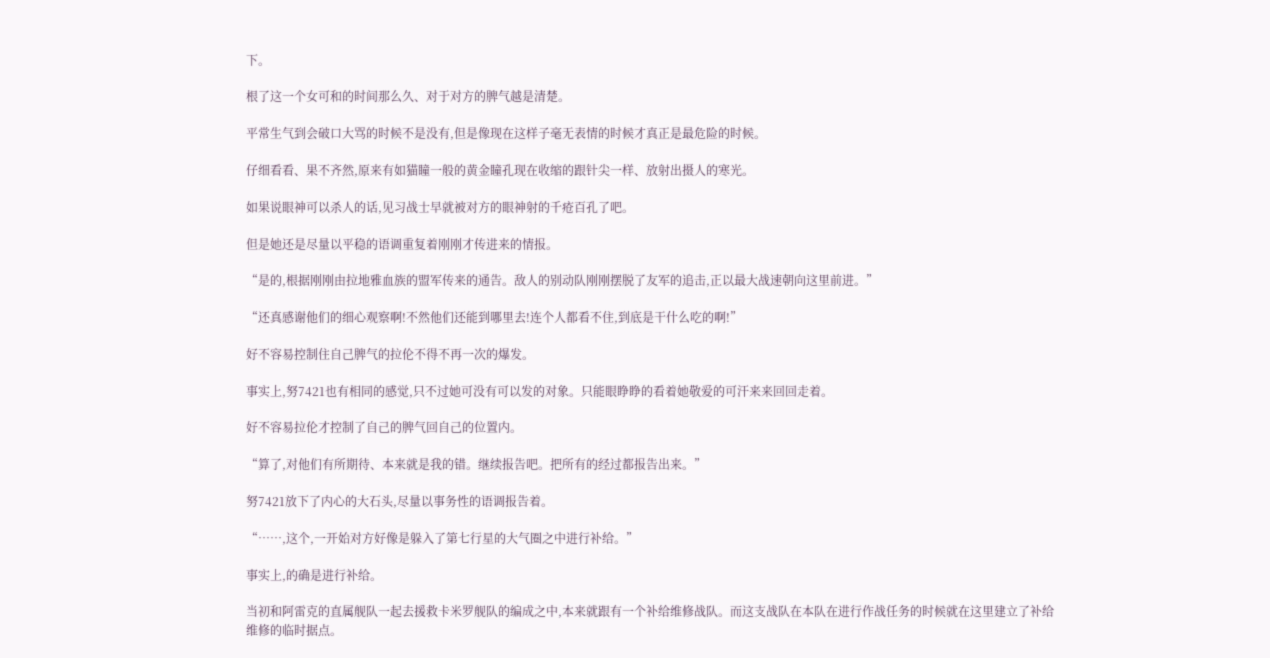下。

根了这一个女可和的时间那么久、对于对方的脾气越是清楚。

平常生气到会破口大骂的时候不是没有,但是像现在这样子毫无表情的时候才真正是最危险的时候。

仔细看看、果不齐然,原来有如猫瞳一般的黄金瞳孔现在收缩的跟针尖一样、放射出摄人的寒光。

如果说眼神可以杀人的话,见习战士早就被对方的眼神射的千疮百孔了吧。

但是她还是尽量以平稳的语调重复着刚刚才传进来的情报。

“是的,根据刚刚由拉地雅血族的盟军传来的通告。敌人的别动队刚刚摆脱了友军的追击,正以最大战速朝向这里前进。”

“还真感谢他们的细心观察啊!不然他们还能到哪里去!连个人都看不住,到底是干什么吃的啊!”

好不容易控制住自己脾气的拉伦不得不再一次的爆发。

事实上,努7421也有相同的感觉,只不过她可没有可以发的对象。只能眼睁睁的看着她敬爱的可汗来来回回走着。

好不容易拉伦才控制了自己的脾气回自己的位置内。

“算了,对他们有所期待、本来就是我的错。继续报告吧。把所有的经过都报告出来。”

努7421放下了内心的大石头,尽量以事务性的语调报告着。

“……,这个,一开始对方好像是躲入了第七行星的大气圈之中进行补给。”

事实上,的确是进行补给。

当初和阿雷克的直属舰队一起去援救卡米罗舰队的编成之中,本来就跟有一个补给维修战队。而这支战队在本队在进行作战任务的时候就在这里建立了补给维修的临时据点。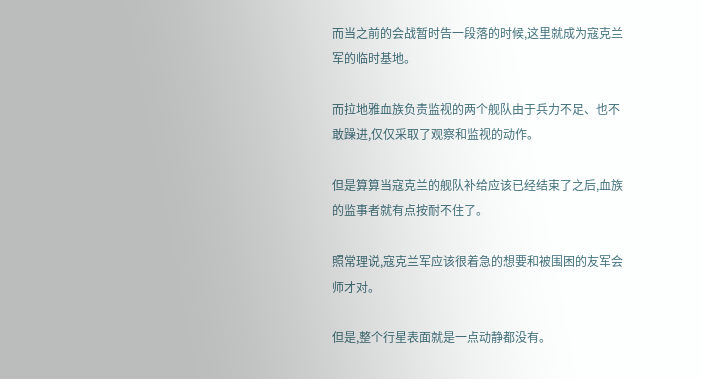而当之前的会战暂时告一段落的时候,这里就成为寇克兰军的临时基地。

而拉地雅血族负责监视的两个舰队由于兵力不足、也不敢躁进,仅仅采取了观察和监视的动作。

但是算算当寇克兰的舰队补给应该已经结束了之后,血族的监事者就有点按耐不住了。

照常理说,寇克兰军应该很着急的想要和被围困的友军会师才对。

但是,整个行星表面就是一点动静都没有。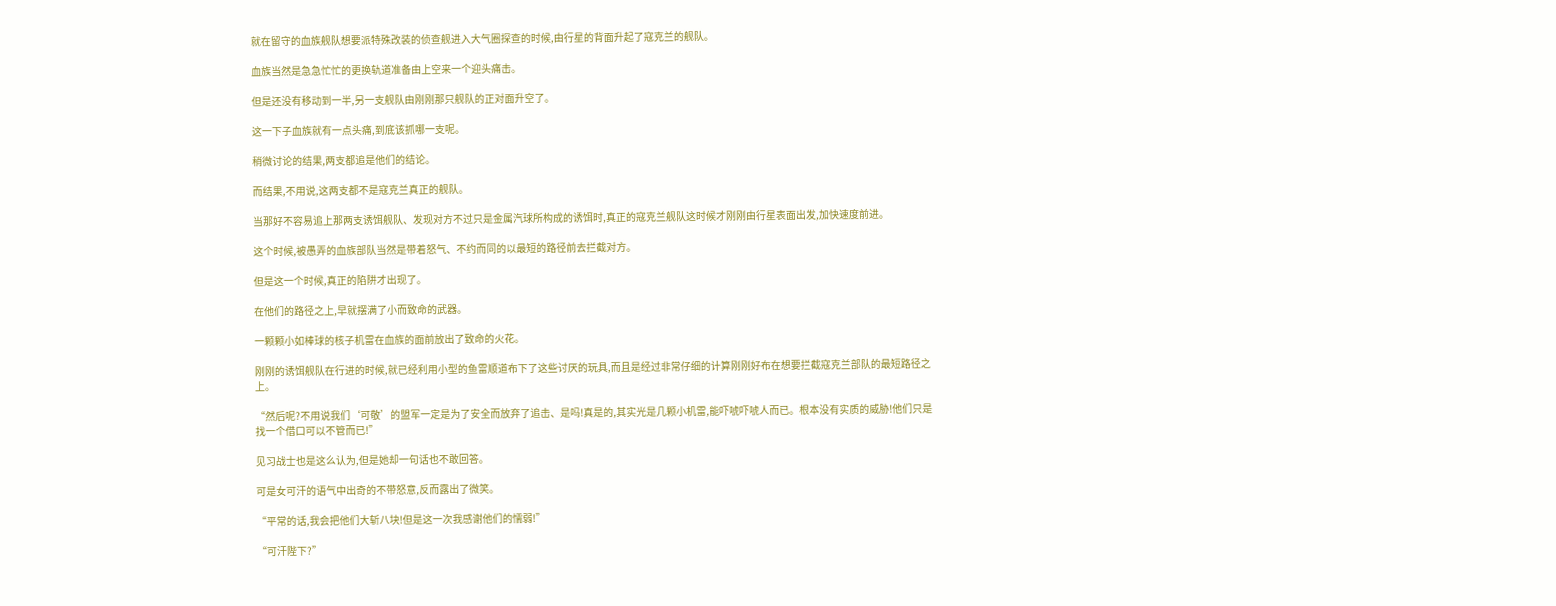就在留守的血族舰队想要派特殊改装的侦查舰进入大气圈探查的时候,由行星的背面升起了寇克兰的舰队。

血族当然是急急忙忙的更换轨道准备由上空来一个迎头痛击。

但是还没有移动到一半,另一支舰队由刚刚那只舰队的正对面升空了。

这一下子血族就有一点头痛,到底该抓哪一支呢。

稍微讨论的结果,两支都追是他们的结论。

而结果,不用说,这两支都不是寇克兰真正的舰队。

当那好不容易追上那两支诱饵舰队、发现对方不过只是金属汽球所构成的诱饵时,真正的寇克兰舰队这时候才刚刚由行星表面出发,加快速度前进。

这个时候,被愚弄的血族部队当然是带着怒气、不约而同的以最短的路径前去拦截对方。

但是这一个时候,真正的陷阱才出现了。

在他们的路径之上,早就摆满了小而致命的武器。

一颗颗小如棒球的核子机雷在血族的面前放出了致命的火花。

刚刚的诱饵舰队在行进的时候,就已经利用小型的鱼雷顺道布下了这些讨厌的玩具,而且是经过非常仔细的计算刚刚好布在想要拦截寇克兰部队的最短路径之上。

“然后呢?不用说我们‘可敬’的盟军一定是为了安全而放弃了追击、是吗!真是的,其实光是几颗小机雷,能吓唬吓唬人而已。根本没有实质的威胁!他们只是找一个借口可以不管而已!”

见习战士也是这么认为,但是她却一句话也不敢回答。

可是女可汗的语气中出奇的不带怒意,反而露出了微笑。

“平常的话,我会把他们大斩八块!但是这一次我感谢他们的懦弱!”

“可汗陛下?”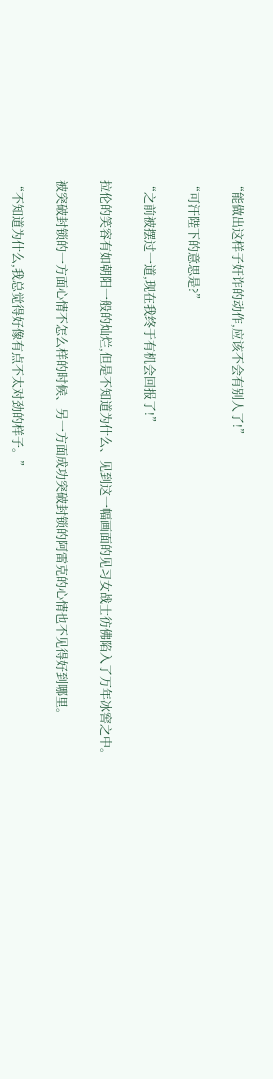“能做出这样子奸诈的动作,应该不会有别人了!”

“可汗陛下的意思是?”

“之前被摆过一道,现在我终于有机会回报了!”

拉伦的笑容有如朝阳一般的灿烂,但是不知道为什么、见到这一幅画面的见习女战士彷佛陷入了万年冰窖之中。

被突破封锁的一方面心情不怎么样的时候、另一方面成功突破封锁的阿雷克的心情也不见得好到哪里。

“不知道为什么,我总觉得好像有点不太对劲的样子。”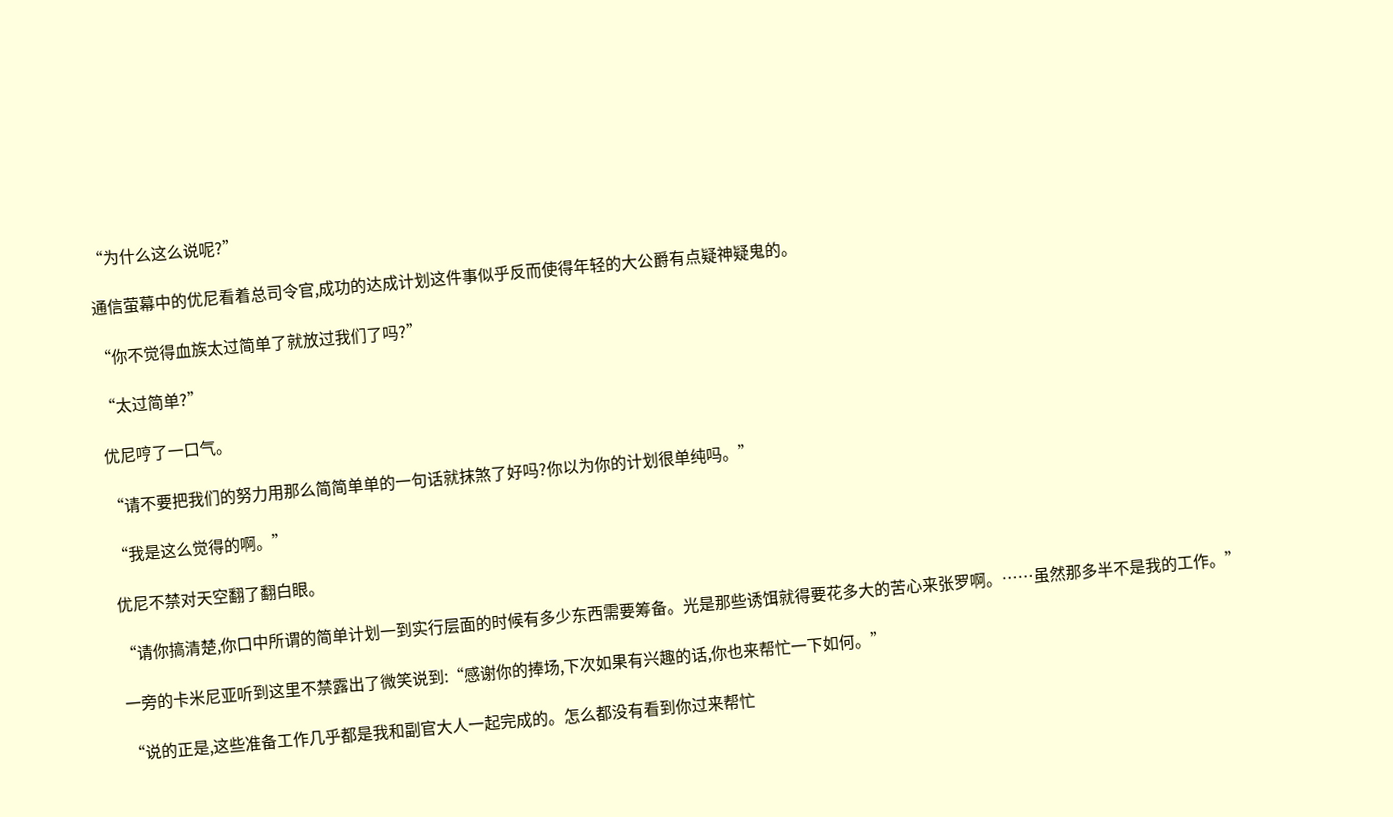“为什么这么说呢?”

通信萤幕中的优尼看着总司令官,成功的达成计划这件事似乎反而使得年轻的大公爵有点疑神疑鬼的。

“你不觉得血族太过简单了就放过我们了吗?”

“太过简单?”

优尼哼了一口气。

“请不要把我们的努力用那么简简单单的一句话就抹煞了好吗?你以为你的计划很单纯吗。”

“我是这么觉得的啊。”

优尼不禁对天空翻了翻白眼。

“请你搞清楚,你口中所谓的简单计划一到实行层面的时候有多少东西需要筹备。光是那些诱饵就得要花多大的苦心来张罗啊。……虽然那多半不是我的工作。”

一旁的卡米尼亚听到这里不禁露出了微笑说到:“感谢你的捧场,下次如果有兴趣的话,你也来帮忙一下如何。”

“说的正是,这些准备工作几乎都是我和副官大人一起完成的。怎么都没有看到你过来帮忙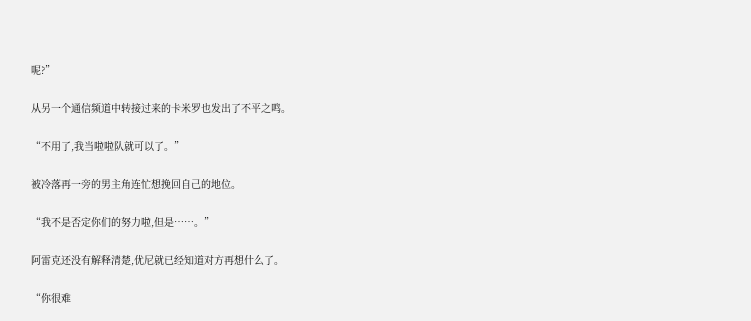呢?”

从另一个通信频道中转接过来的卡米罗也发出了不平之鸣。

“不用了,我当啦啦队就可以了。”

被冷落再一旁的男主角连忙想挽回自己的地位。

“我不是否定你们的努力啦,但是……。”

阿雷克还没有解释清楚,优尼就已经知道对方再想什么了。

“你很难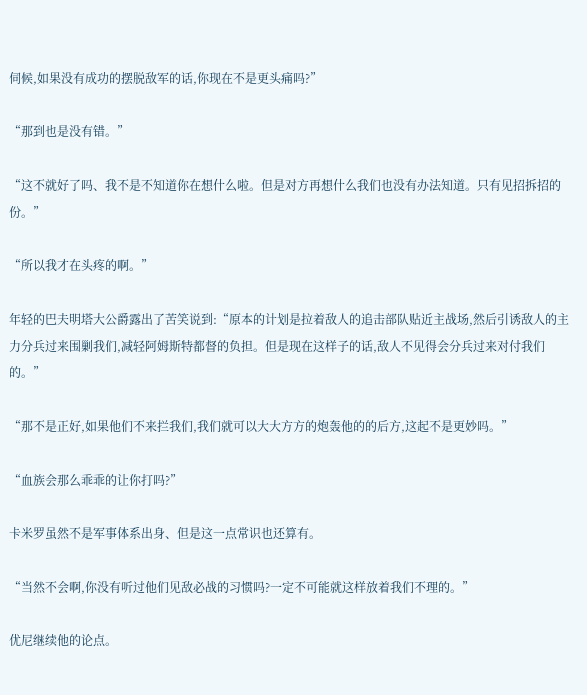伺候,如果没有成功的摆脱敌军的话,你现在不是更头痛吗?”

“那到也是没有错。”

“这不就好了吗、我不是不知道你在想什么啦。但是对方再想什么我们也没有办法知道。只有见招拆招的份。”

“所以我才在头疼的啊。”

年轻的巴夫明塔大公爵露出了苦笑说到:“原本的计划是拉着敌人的追击部队贴近主战场,然后引诱敌人的主力分兵过来围剿我们,减轻阿姆斯特都督的负担。但是现在这样子的话,敌人不见得会分兵过来对付我们的。”

“那不是正好,如果他们不来拦我们,我们就可以大大方方的炮轰他的的后方,这起不是更妙吗。”

“血族会那么乖乖的让你打吗?”

卡米罗虽然不是军事体系出身、但是这一点常识也还算有。

“当然不会啊,你没有听过他们见敌必战的习惯吗?一定不可能就这样放着我们不理的。”

优尼继续他的论点。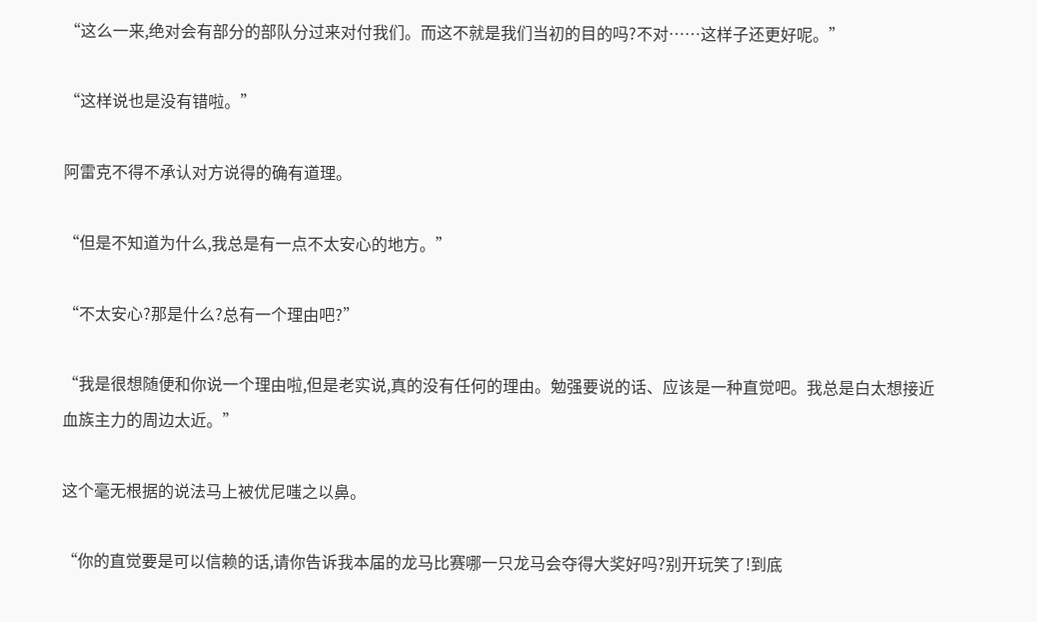“这么一来,绝对会有部分的部队分过来对付我们。而这不就是我们当初的目的吗?不对……这样子还更好呢。”

“这样说也是没有错啦。”

阿雷克不得不承认对方说得的确有道理。

“但是不知道为什么,我总是有一点不太安心的地方。”

“不太安心?那是什么?总有一个理由吧?”

“我是很想随便和你说一个理由啦,但是老实说,真的没有任何的理由。勉强要说的话、应该是一种直觉吧。我总是白太想接近血族主力的周边太近。”

这个毫无根据的说法马上被优尼嗤之以鼻。

“你的直觉要是可以信赖的话,请你告诉我本届的龙马比赛哪一只龙马会夺得大奖好吗?别开玩笑了!到底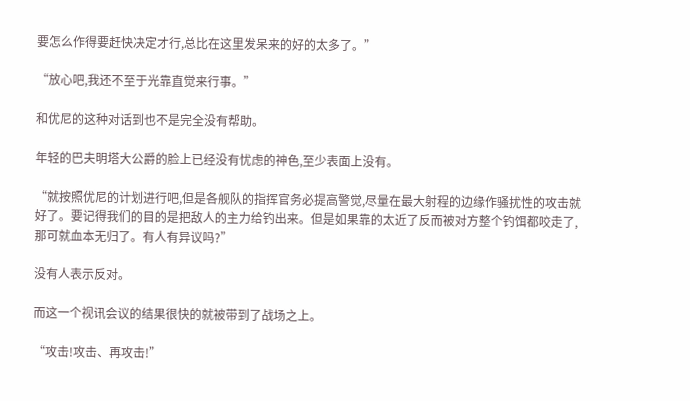要怎么作得要赶快决定才行,总比在这里发呆来的好的太多了。”

“放心吧,我还不至于光靠直觉来行事。”

和优尼的这种对话到也不是完全没有帮助。

年轻的巴夫明塔大公爵的脸上已经没有忧虑的神色,至少表面上没有。

“就按照优尼的计划进行吧,但是各舰队的指挥官务必提高警觉,尽量在最大射程的边缘作骚扰性的攻击就好了。要记得我们的目的是把敌人的主力给钓出来。但是如果靠的太近了反而被对方整个钓饵都咬走了,那可就血本无归了。有人有异议吗?”

没有人表示反对。

而这一个视讯会议的结果很快的就被带到了战场之上。

“攻击!攻击、再攻击!”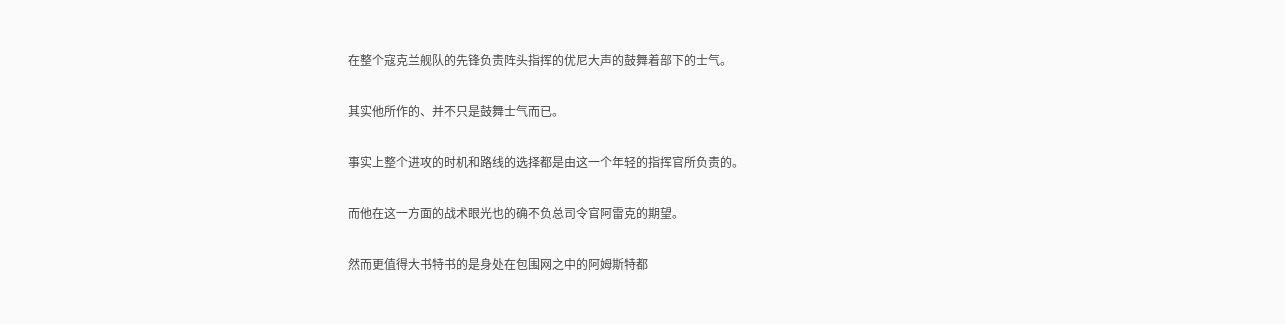在整个寇克兰舰队的先锋负责阵头指挥的优尼大声的鼓舞着部下的士气。

其实他所作的、并不只是鼓舞士气而已。

事实上整个进攻的时机和路线的选择都是由这一个年轻的指挥官所负责的。

而他在这一方面的战术眼光也的确不负总司令官阿雷克的期望。

然而更值得大书特书的是身处在包围网之中的阿姆斯特都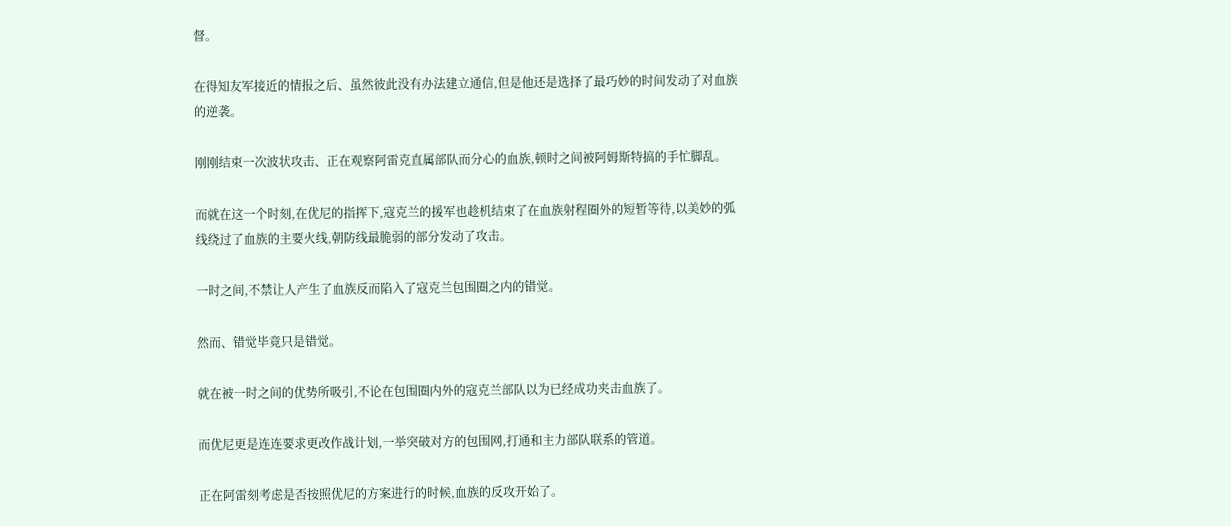督。

在得知友军接近的情报之后、虽然彼此没有办法建立通信,但是他还是选择了最巧妙的时间发动了对血族的逆袭。

刚刚结束一次波状攻击、正在观察阿雷克直属部队而分心的血族,顿时之间被阿姆斯特搞的手忙脚乱。

而就在这一个时刻,在优尼的指挥下,寇克兰的援军也趁机结束了在血族射程圈外的短暂等待,以美妙的弧线绕过了血族的主要火线,朝防线最脆弱的部分发动了攻击。

一时之间,不禁让人产生了血族反而陷入了寇克兰包围圈之内的错觉。

然而、错觉毕竟只是错觉。

就在被一时之间的优势所吸引,不论在包围圈内外的寇克兰部队以为已经成功夹击血族了。

而优尼更是连连要求更改作战计划,一举突破对方的包围网,打通和主力部队联系的管道。

正在阿雷刻考虑是否按照优尼的方案进行的时候,血族的反攻开始了。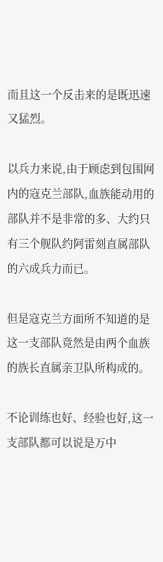而且这一个反击来的是既迅速又猛烈。

以兵力来说,由于顾虑到包围网内的寇克兰部队,血族能动用的部队并不是非常的多、大约只有三个舰队约阿雷刻直属部队的六成兵力而已。

但是寇克兰方面所不知道的是这一支部队竟然是由两个血族的族长直属亲卫队所构成的。

不论训练也好、经验也好,这一支部队都可以说是万中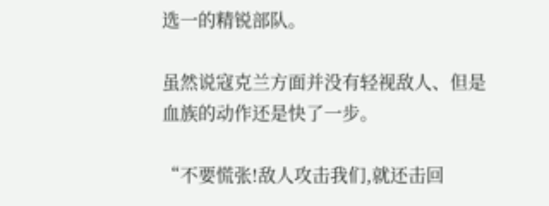选一的精锐部队。

虽然说寇克兰方面并没有轻视敌人、但是血族的动作还是快了一步。

“不要慌张!敌人攻击我们,就还击回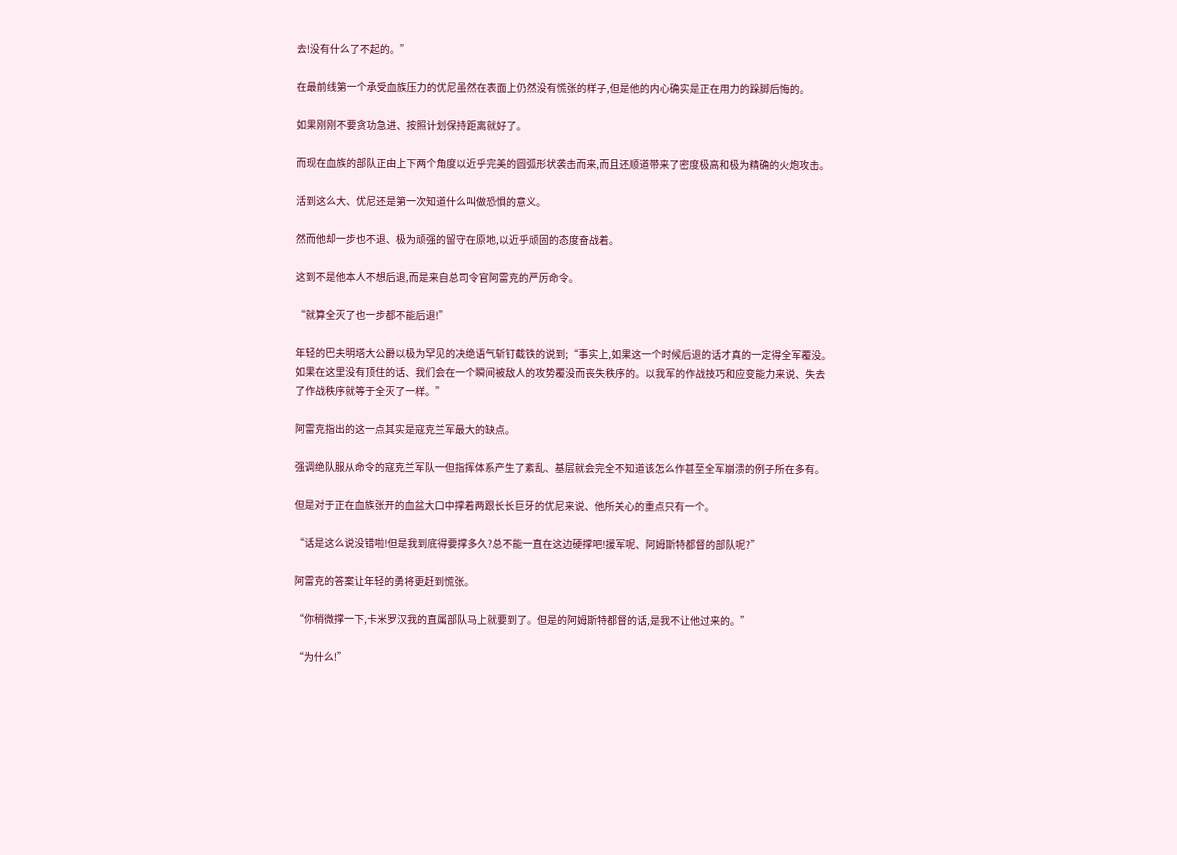去!没有什么了不起的。”

在最前线第一个承受血族压力的优尼虽然在表面上仍然没有慌张的样子,但是他的内心确实是正在用力的跺脚后悔的。

如果刚刚不要贪功急进、按照计划保持距离就好了。

而现在血族的部队正由上下两个角度以近乎完美的圆弧形状袭击而来,而且还顺道带来了密度极高和极为精确的火炮攻击。

活到这么大、优尼还是第一次知道什么叫做恐惧的意义。

然而他却一步也不退、极为顽强的留守在原地,以近乎顽固的态度奋战着。

这到不是他本人不想后退,而是来自总司令官阿雷克的严厉命令。

“就算全灭了也一步都不能后退!”

年轻的巴夫明塔大公爵以极为罕见的决绝语气斩钉截铁的说到;“事实上,如果这一个时候后退的话才真的一定得全军覆没。如果在这里没有顶住的话、我们会在一个瞬间被敌人的攻势覆没而丧失秩序的。以我军的作战技巧和应变能力来说、失去了作战秩序就等于全灭了一样。”

阿雷克指出的这一点其实是寇克兰军最大的缺点。

强调绝队服从命令的寇克兰军队一但指挥体系产生了紊乱、基层就会完全不知道该怎么作甚至全军崩溃的例子所在多有。

但是对于正在血族张开的血盆大口中撑着两跟长长巨牙的优尼来说、他所关心的重点只有一个。

“话是这么说没错啦!但是我到底得要撑多久?总不能一直在这边硬撑吧!援军呢、阿姆斯特都督的部队呢?”

阿雷克的答案让年轻的勇将更赶到慌张。

“你稍微撑一下,卡米罗汉我的直属部队马上就要到了。但是的阿姆斯特都督的话,是我不让他过来的。”

“为什么!”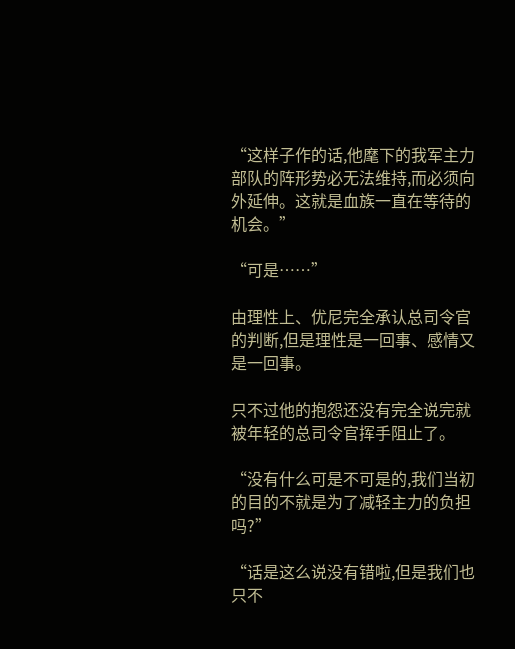“这样子作的话,他麾下的我军主力部队的阵形势必无法维持,而必须向外延伸。这就是血族一直在等待的机会。”

“可是……”

由理性上、优尼完全承认总司令官的判断,但是理性是一回事、感情又是一回事。

只不过他的抱怨还没有完全说完就被年轻的总司令官挥手阻止了。

“没有什么可是不可是的,我们当初的目的不就是为了减轻主力的负担吗?”

“话是这么说没有错啦,但是我们也只不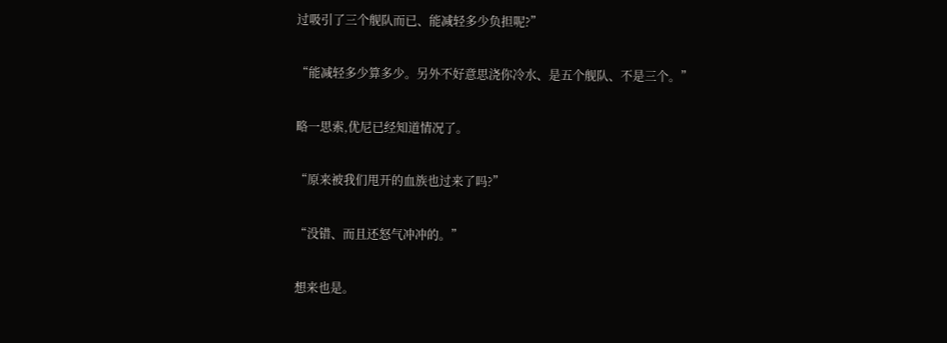过吸引了三个舰队而已、能减轻多少负担呢?”

“能减轻多少算多少。另外不好意思浇你冷水、是五个舰队、不是三个。”

略一思索,优尼已经知道情况了。

“原来被我们甩开的血族也过来了吗?”

“没错、而且还怒气冲冲的。”

想来也是。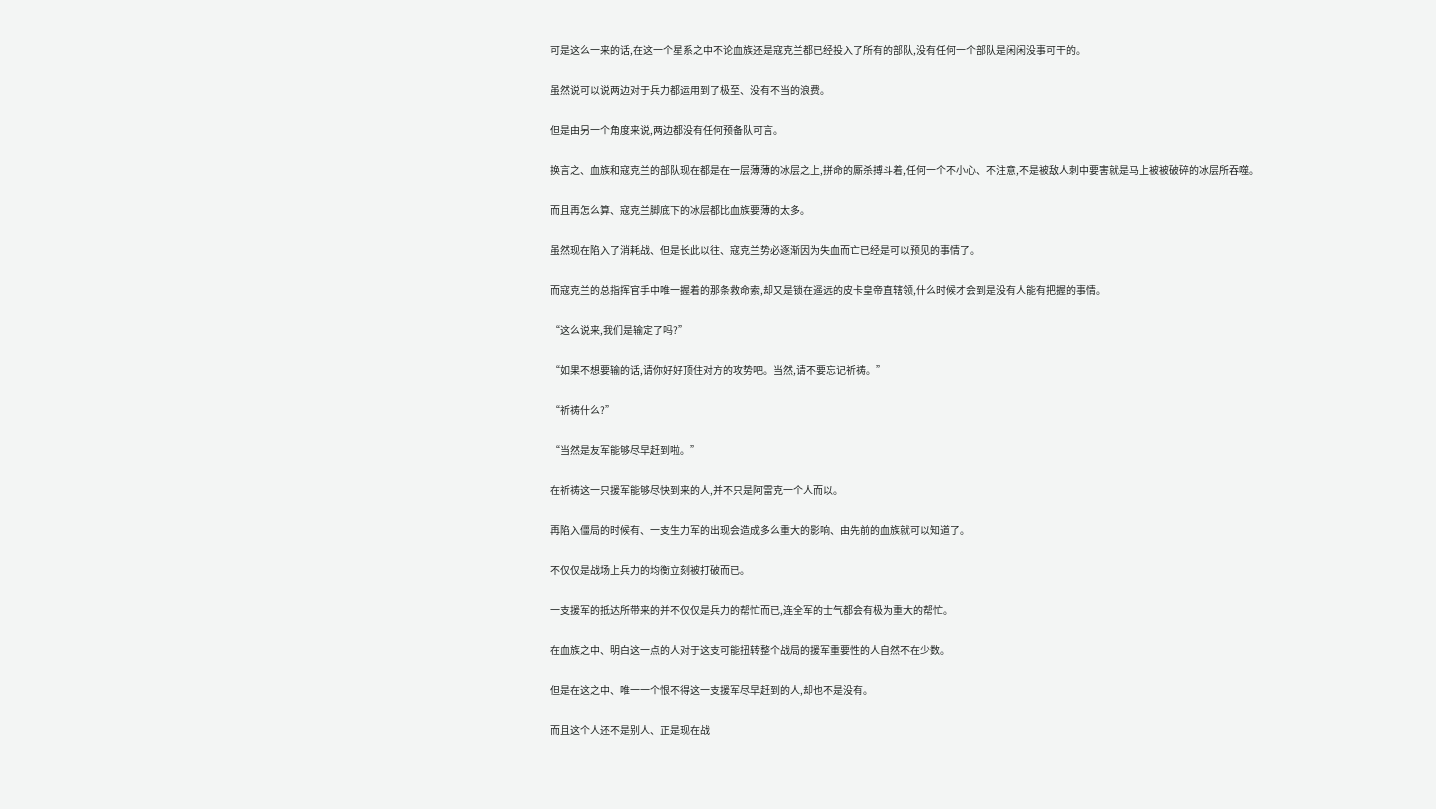可是这么一来的话,在这一个星系之中不论血族还是寇克兰都已经投入了所有的部队,没有任何一个部队是闲闲没事可干的。

虽然说可以说两边对于兵力都运用到了极至、没有不当的浪费。

但是由另一个角度来说,两边都没有任何预备队可言。

换言之、血族和寇克兰的部队现在都是在一层薄薄的冰层之上,拼命的厮杀搏斗着,任何一个不小心、不注意,不是被敌人刺中要害就是马上被被破碎的冰层所吞噬。

而且再怎么算、寇克兰脚底下的冰层都比血族要薄的太多。

虽然现在陷入了消耗战、但是长此以往、寇克兰势必逐渐因为失血而亡已经是可以预见的事情了。

而寇克兰的总指挥官手中唯一握着的那条救命索,却又是锁在遥远的皮卡皇帝直辖领,什么时候才会到是没有人能有把握的事情。

“这么说来,我们是输定了吗?”

“如果不想要输的话,请你好好顶住对方的攻势吧。当然,请不要忘记祈祷。”

“祈祷什么?”

“当然是友军能够尽早赶到啦。”

在祈祷这一只援军能够尽快到来的人,并不只是阿雷克一个人而以。

再陷入僵局的时候有、一支生力军的出现会造成多么重大的影响、由先前的血族就可以知道了。

不仅仅是战场上兵力的均衡立刻被打破而已。

一支援军的抵达所带来的并不仅仅是兵力的帮忙而已,连全军的士气都会有极为重大的帮忙。

在血族之中、明白这一点的人对于这支可能扭转整个战局的援军重要性的人自然不在少数。

但是在这之中、唯一一个恨不得这一支援军尽早赶到的人,却也不是没有。

而且这个人还不是别人、正是现在战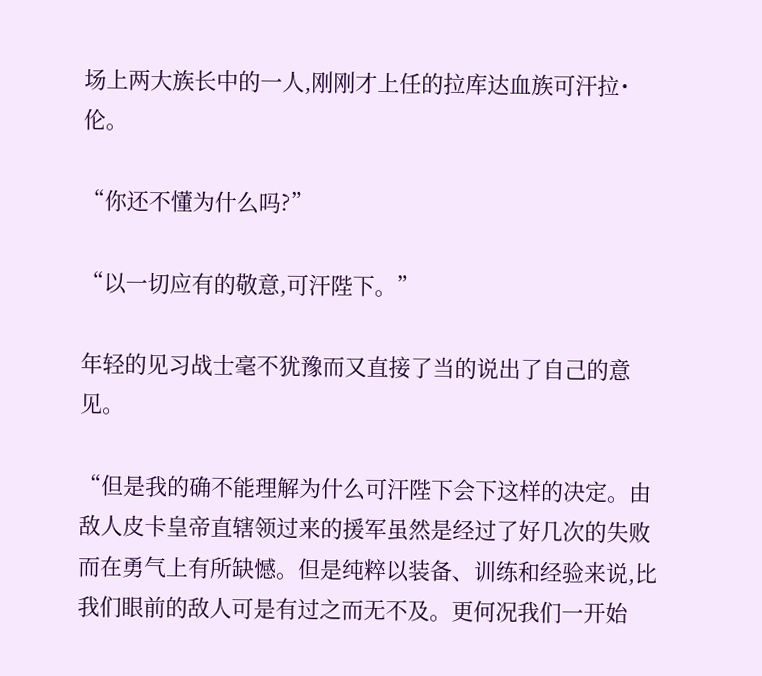场上两大族长中的一人,刚刚才上任的拉库达血族可汗拉˙伦。

“你还不懂为什么吗?”

“以一切应有的敬意,可汗陛下。”

年轻的见习战士毫不犹豫而又直接了当的说出了自己的意见。

“但是我的确不能理解为什么可汗陛下会下这样的决定。由敌人皮卡皇帝直辖领过来的援军虽然是经过了好几次的失败而在勇气上有所缺憾。但是纯粹以装备、训练和经验来说,比我们眼前的敌人可是有过之而无不及。更何况我们一开始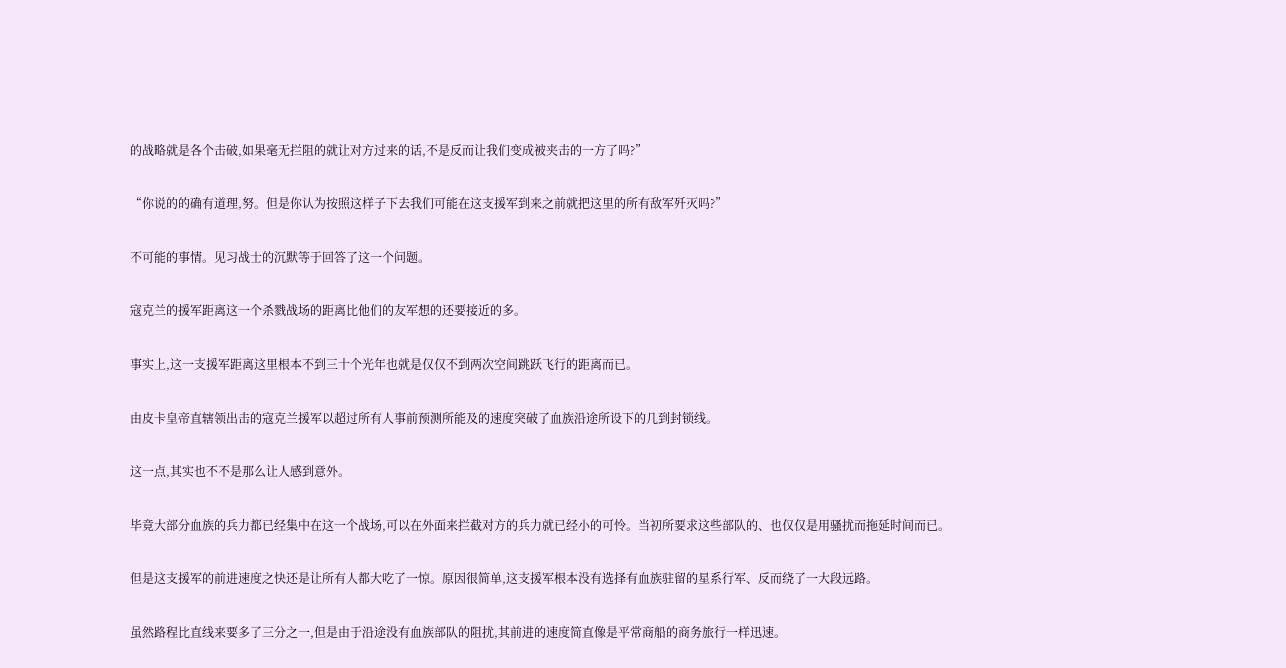的战略就是各个击破,如果毫无拦阻的就让对方过来的话,不是反而让我们变成被夹击的一方了吗?”

“你说的的确有道理,努。但是你认为按照这样子下去我们可能在这支援军到来之前就把这里的所有敌军歼灭吗?”

不可能的事情。见习战士的沉默等于回答了这一个问题。

寇克兰的援军距离这一个杀戮战场的距离比他们的友军想的还要接近的多。

事实上,这一支援军距离这里根本不到三十个光年也就是仅仅不到两次空间跳跃飞行的距离而已。

由皮卡皇帝直辖领出击的寇克兰援军以超过所有人事前预测所能及的速度突破了血族沿途所设下的几到封锁线。

这一点,其实也不不是那么让人感到意外。

毕竟大部分血族的兵力都已经集中在这一个战场,可以在外面来拦截对方的兵力就已经小的可怜。当初所要求这些部队的、也仅仅是用骚扰而拖延时间而已。

但是这支援军的前进速度之快还是让所有人都大吃了一惊。原因很简单,这支援军根本没有选择有血族驻留的星系行军、反而绕了一大段远路。

虽然路程比直线来要多了三分之一,但是由于沿途没有血族部队的阻扰,其前进的速度简直像是平常商船的商务旅行一样迅速。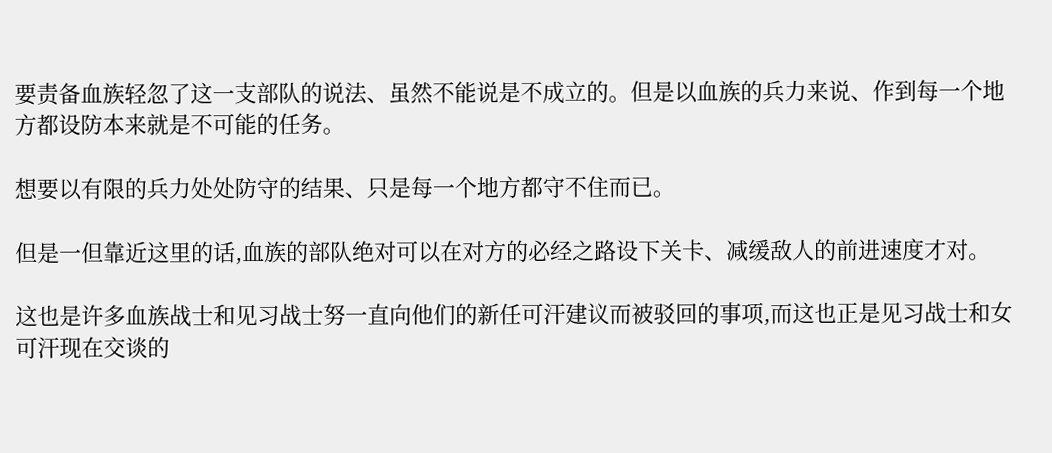要责备血族轻忽了这一支部队的说法、虽然不能说是不成立的。但是以血族的兵力来说、作到每一个地方都设防本来就是不可能的任务。

想要以有限的兵力处处防守的结果、只是每一个地方都守不住而已。

但是一但靠近这里的话,血族的部队绝对可以在对方的必经之路设下关卡、减缓敌人的前进速度才对。

这也是许多血族战士和见习战士努一直向他们的新任可汗建议而被驳回的事项,而这也正是见习战士和女可汗现在交谈的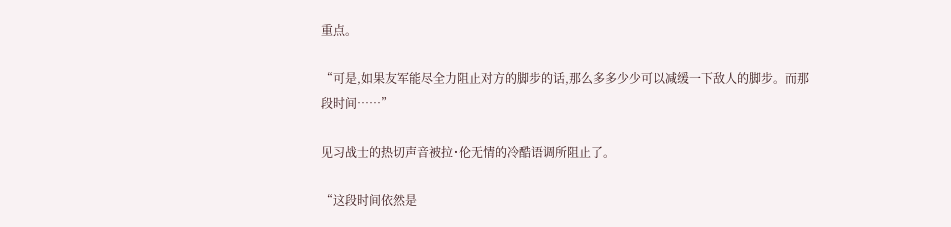重点。

“可是,如果友军能尽全力阻止对方的脚步的话,那么多多少少可以减缓一下敌人的脚步。而那段时间……”

见习战士的热切声音被拉˙伦无情的冷酷语调所阻止了。

“这段时间依然是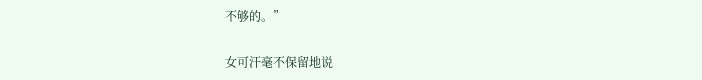不够的。”

女可汗毫不保留地说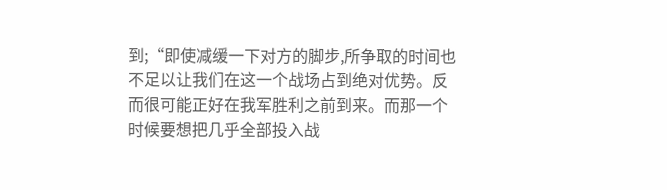到;“即使减缓一下对方的脚步,所争取的时间也不足以让我们在这一个战场占到绝对优势。反而很可能正好在我军胜利之前到来。而那一个时候要想把几乎全部投入战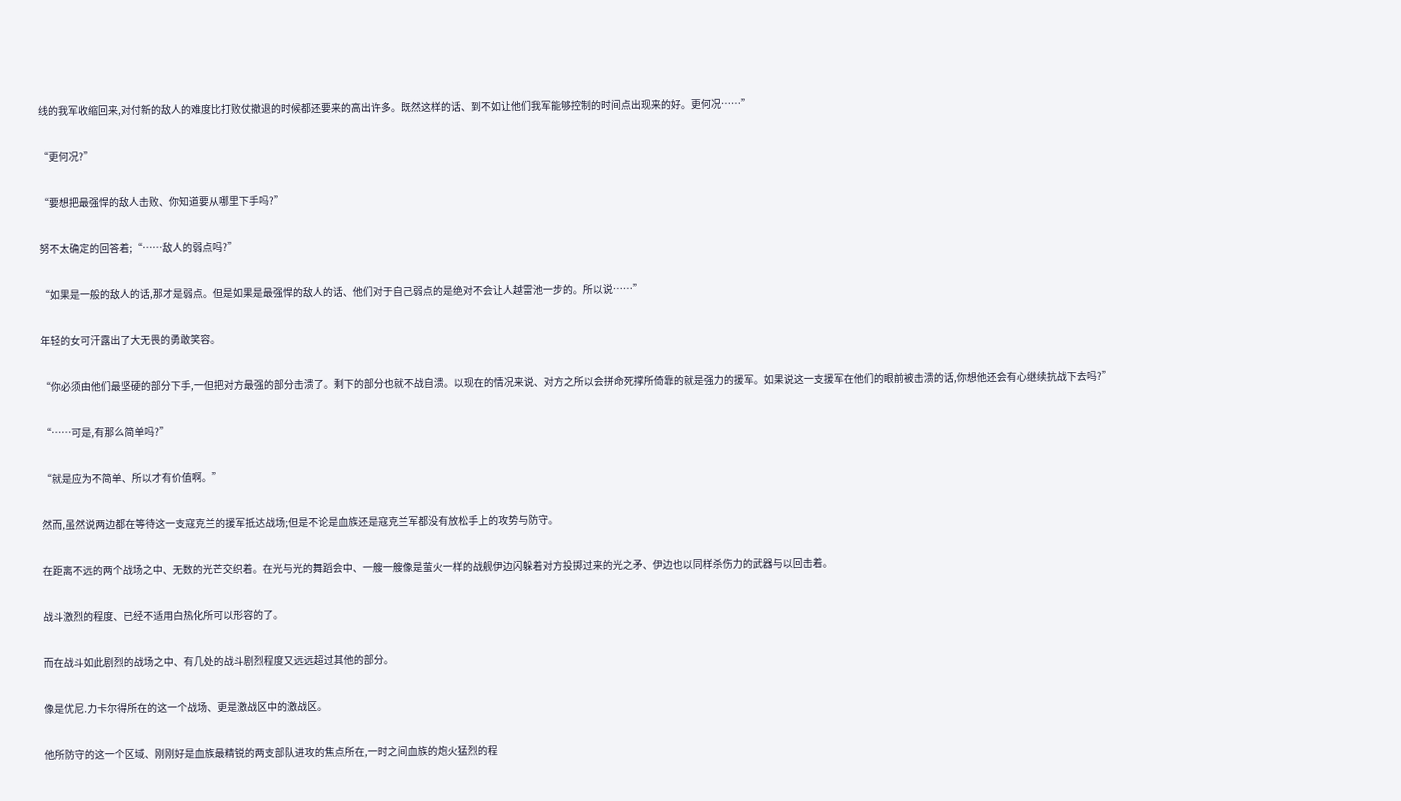线的我军收缩回来,对付新的敌人的难度比打败仗撤退的时候都还要来的高出许多。既然这样的话、到不如让他们我军能够控制的时间点出现来的好。更何况……”

“更何况?”

“要想把最强悍的敌人击败、你知道要从哪里下手吗?”

努不太确定的回答着;“……敌人的弱点吗?”

“如果是一般的敌人的话,那才是弱点。但是如果是最强悍的敌人的话、他们对于自己弱点的是绝对不会让人越雷池一步的。所以说……”

年轻的女可汗露出了大无畏的勇敢笑容。

“你必须由他们最坚硬的部分下手,一但把对方最强的部分击溃了。剩下的部分也就不战自溃。以现在的情况来说、对方之所以会拼命死撑所倚靠的就是强力的援军。如果说这一支援军在他们的眼前被击溃的话,你想他还会有心继续抗战下去吗?”

“……可是,有那么简单吗?”

“就是应为不简单、所以才有价值啊。”

然而,虽然说两边都在等待这一支寇克兰的援军抵达战场;但是不论是血族还是寇克兰军都没有放松手上的攻势与防守。

在距离不远的两个战场之中、无数的光芒交织着。在光与光的舞蹈会中、一艘一艘像是萤火一样的战舰伊边闪躲着对方投掷过来的光之矛、伊边也以同样杀伤力的武器与以回击着。

战斗激烈的程度、已经不适用白热化所可以形容的了。

而在战斗如此剧烈的战场之中、有几处的战斗剧烈程度又远远超过其他的部分。

像是优尼.力卡尔得所在的这一个战场、更是激战区中的激战区。

他所防守的这一个区域、刚刚好是血族最精锐的两支部队进攻的焦点所在,一时之间血族的炮火猛烈的程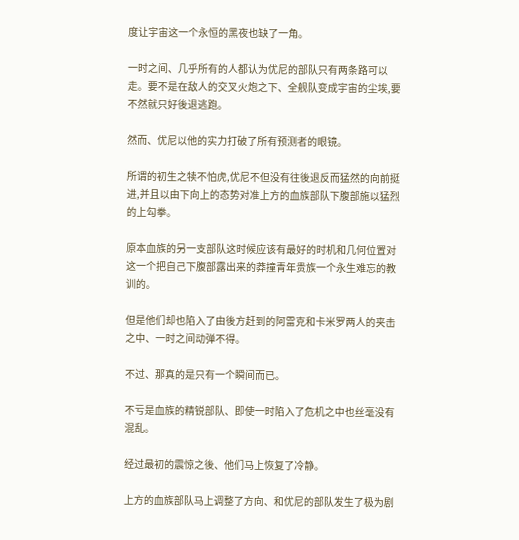度让宇宙这一个永恒的黑夜也缺了一角。

一时之间、几乎所有的人都认为优尼的部队只有两条路可以走。要不是在敌人的交叉火炮之下、全舰队变成宇宙的尘埃,要不然就只好後退逃跑。

然而、优尼以他的实力打破了所有预测者的眼镜。

所谓的初生之犊不怕虎,优尼不但没有往後退反而猛然的向前挺进,并且以由下向上的态势对准上方的血族部队下腹部施以猛烈的上勾拳。

原本血族的另一支部队这时候应该有最好的时机和几何位置对这一个把自己下腹部露出来的莽撞青年贵族一个永生难忘的教训的。

但是他们却也陷入了由後方赶到的阿雷克和卡米罗两人的夹击之中、一时之间动弹不得。

不过、那真的是只有一个瞬间而已。

不亏是血族的精锐部队、即使一时陷入了危机之中也丝毫没有混乱。

经过最初的震惊之後、他们马上恢复了冷静。

上方的血族部队马上调整了方向、和优尼的部队发生了极为剧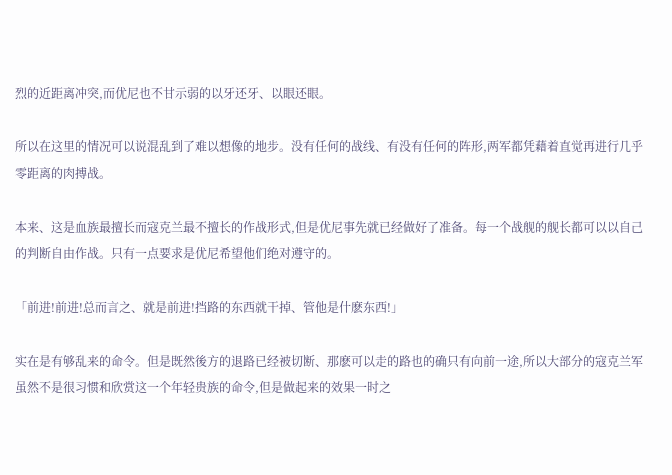烈的近距离冲突,而优尼也不甘示弱的以牙还牙、以眼还眼。

所以在这里的情况可以说混乱到了难以想像的地步。没有任何的战线、有没有任何的阵形,两军都凭藉着直觉再进行几乎零距离的肉搏战。

本来、这是血族最擅长而寇克兰最不擅长的作战形式,但是优尼事先就已经做好了准备。每一个战舰的舰长都可以以自己的判断自由作战。只有一点要求是优尼希望他们绝对遵守的。

「前进!前进!总而言之、就是前进!挡路的东西就干掉、管他是什麽东西!」

实在是有够乱来的命令。但是既然後方的退路已经被切断、那麽可以走的路也的确只有向前一途,所以大部分的寇克兰军虽然不是很习惯和欣赏这一个年轻贵族的命令,但是做起来的效果一时之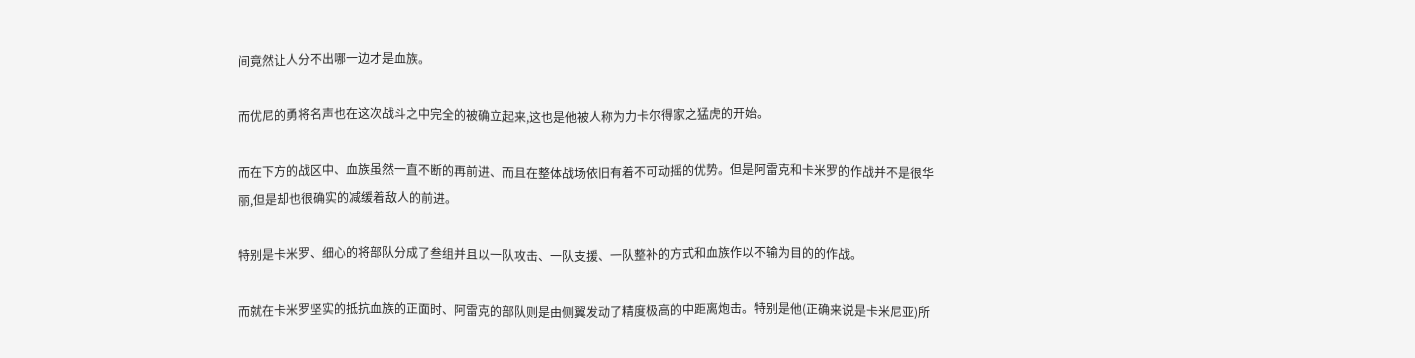间竟然让人分不出哪一边才是血族。

而优尼的勇将名声也在这次战斗之中完全的被确立起来,这也是他被人称为力卡尔得家之猛虎的开始。

而在下方的战区中、血族虽然一直不断的再前进、而且在整体战场依旧有着不可动摇的优势。但是阿雷克和卡米罗的作战并不是很华丽,但是却也很确实的减缓着敌人的前进。

特别是卡米罗、细心的将部队分成了叁组并且以一队攻击、一队支援、一队整补的方式和血族作以不输为目的的作战。

而就在卡米罗坚实的抵抗血族的正面时、阿雷克的部队则是由侧翼发动了精度极高的中距离炮击。特别是他(正确来说是卡米尼亚)所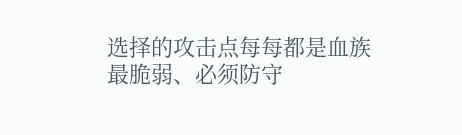选择的攻击点每每都是血族最脆弱、必须防守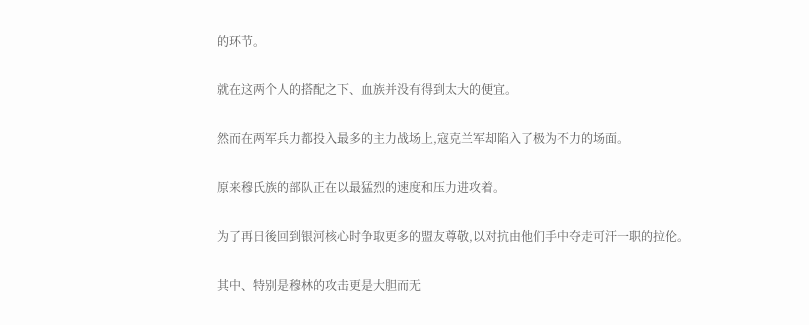的环节。

就在这两个人的搭配之下、血族并没有得到太大的便宜。

然而在两军兵力都投入最多的主力战场上,寇克兰军却陷入了极为不力的场面。

原来穆氏族的部队正在以最猛烈的速度和压力进攻着。

为了再日後回到银河核心时争取更多的盟友尊敬,以对抗由他们手中夺走可汗一职的拉伦。

其中、特别是穆林的攻击更是大胆而无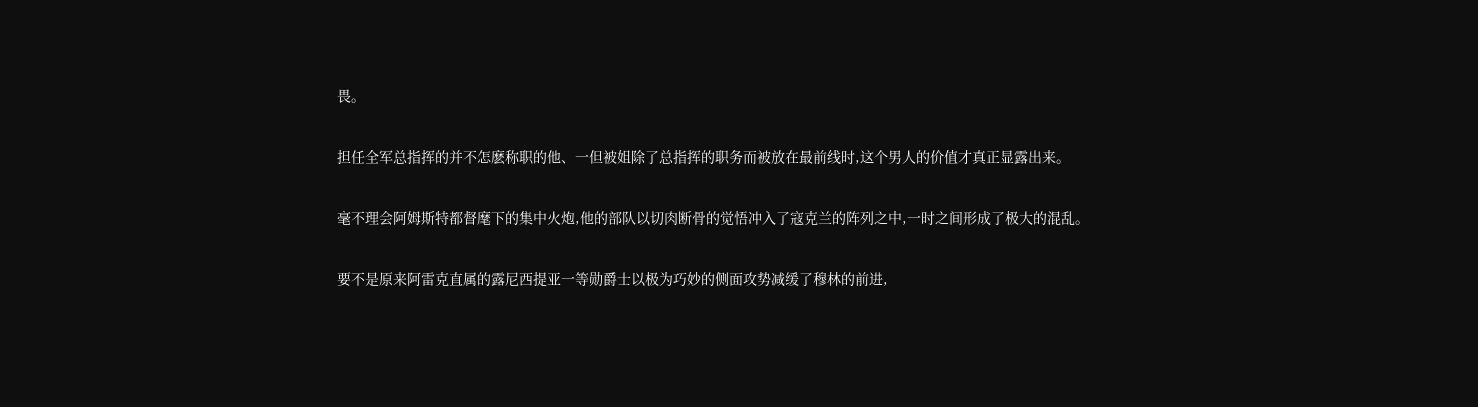畏。

担任全军总指挥的并不怎麽称职的他、一但被姐除了总指挥的职务而被放在最前线时,这个男人的价值才真正显露出来。

毫不理会阿姆斯特都督麾下的集中火炮,他的部队以切肉断骨的觉悟冲入了寇克兰的阵列之中,一时之间形成了极大的混乱。

要不是原来阿雷克直属的露尼西提亚一等勋爵士以极为巧妙的侧面攻势减缓了穆林的前进,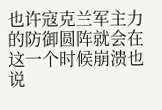也许寇克兰军主力的防御圆阵就会在这一个时候崩溃也说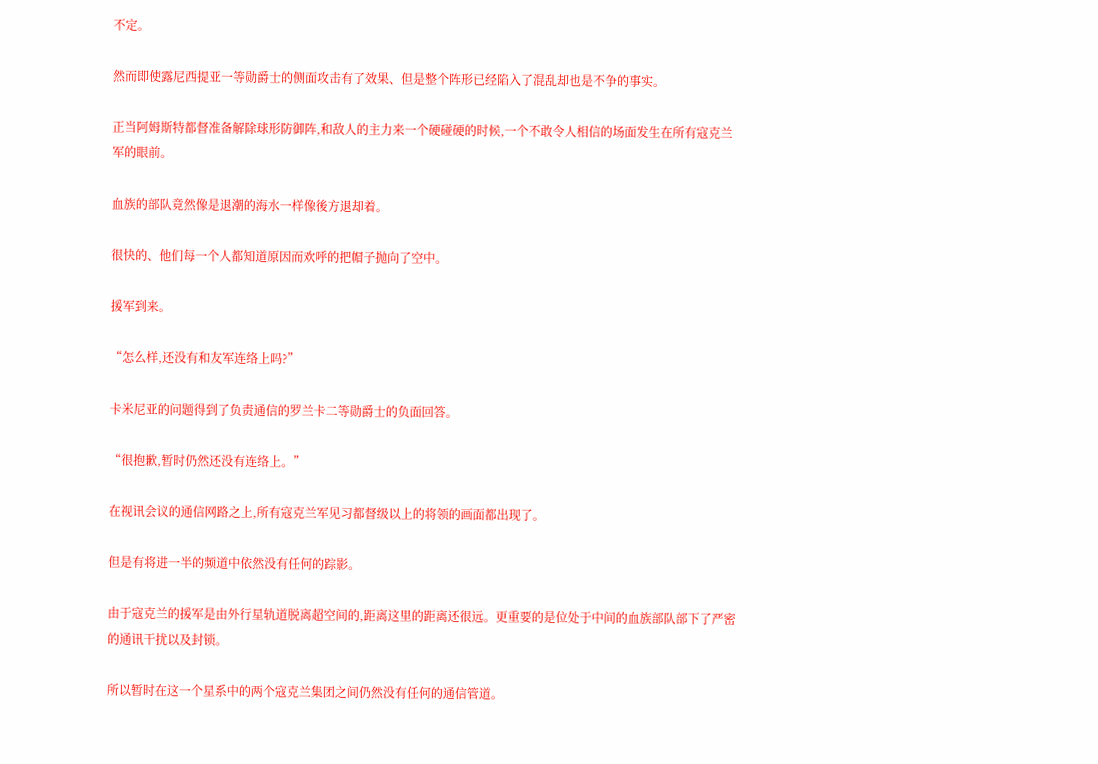不定。

然而即使露尼西提亚一等勋爵士的侧面攻击有了效果、但是整个阵形已经陷入了混乱却也是不争的事实。

正当阿姆斯特都督准备解除球形防御阵,和敌人的主力来一个硬碰硬的时候,一个不敢令人相信的场面发生在所有寇克兰军的眼前。

血族的部队竟然像是退潮的海水一样像後方退却着。

很快的、他们每一个人都知道原因而欢呼的把帽子抛向了空中。

援军到来。

“怎么样,还没有和友军连络上吗?”

卡米尼亚的问题得到了负责通信的罗兰卡二等勋爵士的负面回答。

“很抱歉,暂时仍然还没有连络上。”

在视讯会议的通信网路之上,所有寇克兰军见习都督级以上的将领的画面都出现了。

但是有将进一半的频道中依然没有任何的踪影。

由于寇克兰的援军是由外行星轨道脱离超空间的,距离这里的距离还很远。更重要的是位处于中间的血族部队部下了严密的通讯干扰以及封锁。

所以暂时在这一个星系中的两个寇克兰集团之间仍然没有任何的通信管道。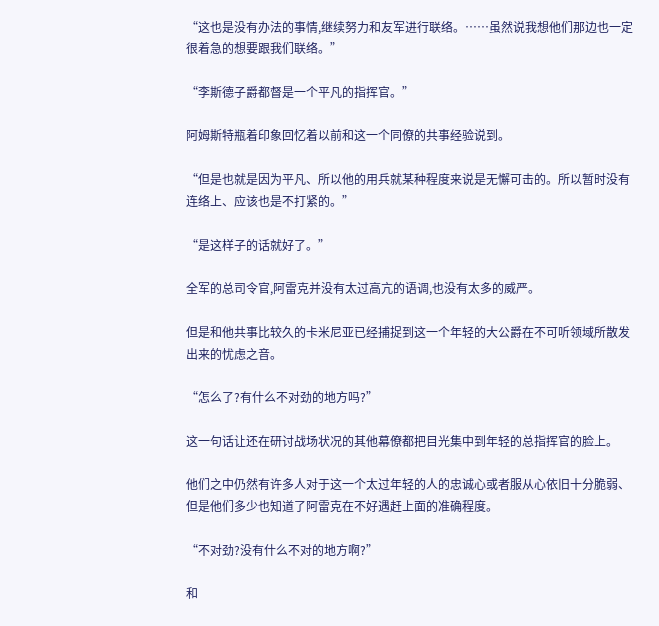“这也是没有办法的事情,继续努力和友军进行联络。……虽然说我想他们那边也一定很着急的想要跟我们联络。”

“李斯德子爵都督是一个平凡的指挥官。”

阿姆斯特瓶着印象回忆着以前和这一个同僚的共事经验说到。

“但是也就是因为平凡、所以他的用兵就某种程度来说是无懈可击的。所以暂时没有连络上、应该也是不打紧的。”

“是这样子的话就好了。”

全军的总司令官,阿雷克并没有太过高亢的语调,也没有太多的威严。

但是和他共事比较久的卡米尼亚已经捕捉到这一个年轻的大公爵在不可听领域所散发出来的忧虑之音。

“怎么了?有什么不对劲的地方吗?”

这一句话让还在研讨战场状况的其他幕僚都把目光集中到年轻的总指挥官的脸上。

他们之中仍然有许多人对于这一个太过年轻的人的忠诚心或者服从心依旧十分脆弱、但是他们多少也知道了阿雷克在不好遇赶上面的准确程度。

“不对劲?没有什么不对的地方啊?”

和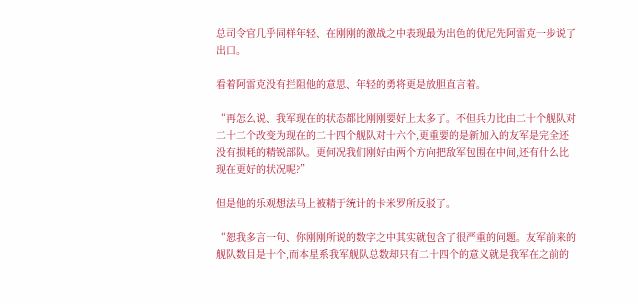总司令官几乎同样年轻、在刚刚的激战之中表现最为出色的优尼先阿雷克一步说了出口。

看着阿雷克没有拦阻他的意思、年轻的勇将更是放胆直言着。

“再怎么说、我军现在的状态都比刚刚要好上太多了。不但兵力比由二十个舰队对二十二个改变为现在的二十四个舰队对十六个,更重要的是新加入的友军是完全还没有损耗的精锐部队。更何况我们刚好由两个方向把敌军包围在中间,还有什么比现在更好的状况呢?”

但是他的乐观想法马上被精于统计的卡米罗所反驳了。

“恕我多言一句、你刚刚所说的数字之中其实就包含了很严重的问题。友军前来的舰队数目是十个,而本星系我军舰队总数却只有二十四个的意义就是我军在之前的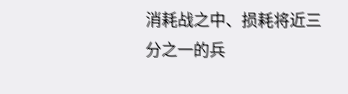消耗战之中、损耗将近三分之一的兵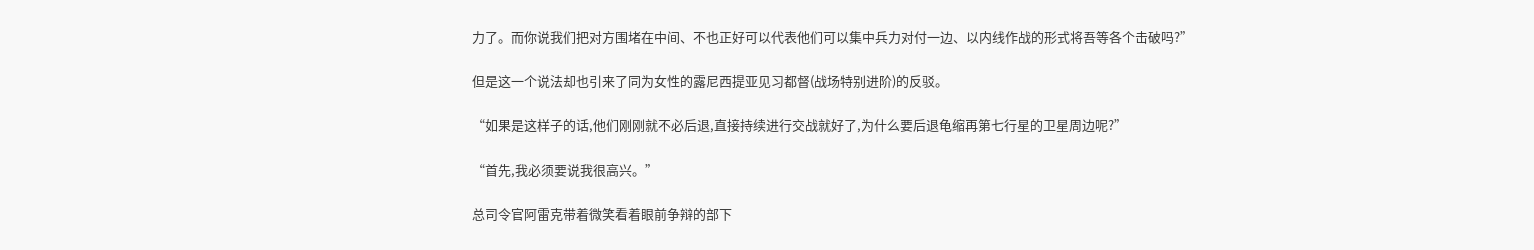力了。而你说我们把对方围堵在中间、不也正好可以代表他们可以集中兵力对付一边、以内线作战的形式将吾等各个击破吗?”

但是这一个说法却也引来了同为女性的露尼西提亚见习都督(战场特别进阶)的反驳。

“如果是这样子的话,他们刚刚就不必后退,直接持续进行交战就好了,为什么要后退龟缩再第七行星的卫星周边呢?”

“首先,我必须要说我很高兴。”

总司令官阿雷克带着微笑看着眼前争辩的部下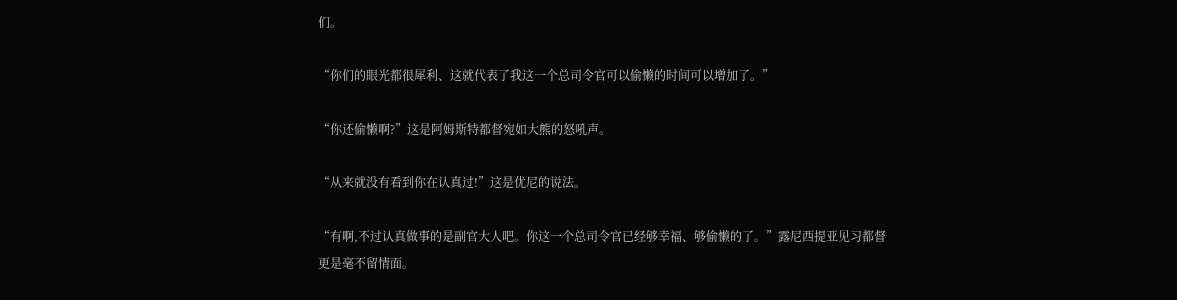们。

“你们的眼光都很犀利、这就代表了我这一个总司令官可以偷懒的时间可以增加了。”

“你还偷懒啊?”这是阿姆斯特都督宛如大熊的怒吼声。

“从来就没有看到你在认真过!”这是优尼的说法。

“有啊,不过认真做事的是副官大人吧。你这一个总司令官已经够幸福、够偷懒的了。”露尼西提亚见习都督更是毫不留情面。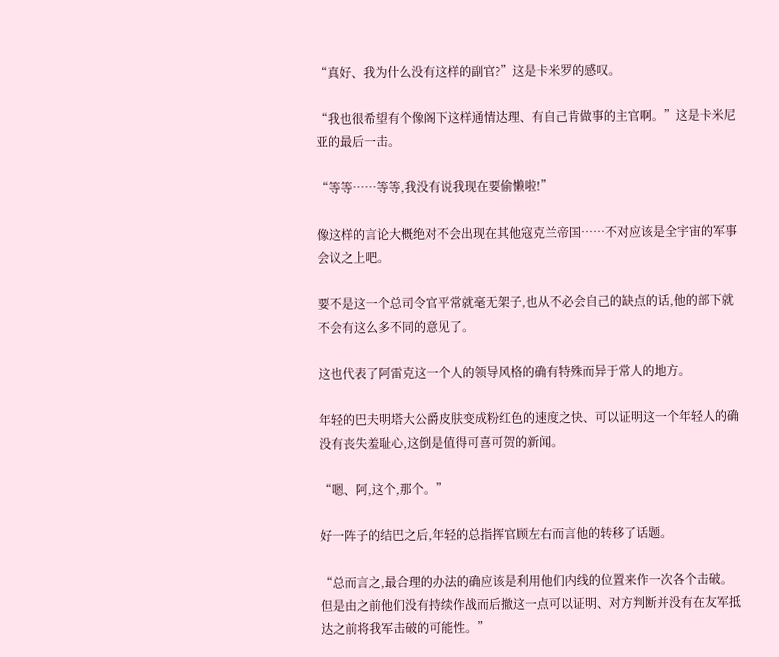“真好、我为什么没有这样的副官?”这是卡米罗的感叹。

“我也很希望有个像阁下这样通情达理、有自己肯做事的主官啊。”这是卡米尼亚的最后一击。

“等等……等等,我没有说我现在要偷懒啦!”

像这样的言论大概绝对不会出现在其他寇克兰帝国……不对应该是全宇宙的军事会议之上吧。

要不是这一个总司令官平常就毫无架子,也从不必会自己的缺点的话,他的部下就不会有这么多不同的意见了。

这也代表了阿雷克这一个人的领导风格的确有特殊而异于常人的地方。

年轻的巴夫明塔大公爵皮肤变成粉红色的速度之快、可以证明这一个年轻人的确没有丧失羞耻心,这倒是值得可喜可贺的新闻。

“嗯、阿,这个,那个。”

好一阵子的结巴之后,年轻的总指挥官顾左右而言他的转移了话题。

“总而言之,最合理的办法的确应该是利用他们内线的位置来作一次各个击破。但是由之前他们没有持续作战而后撤这一点可以证明、对方判断并没有在友军抵达之前将我军击破的可能性。”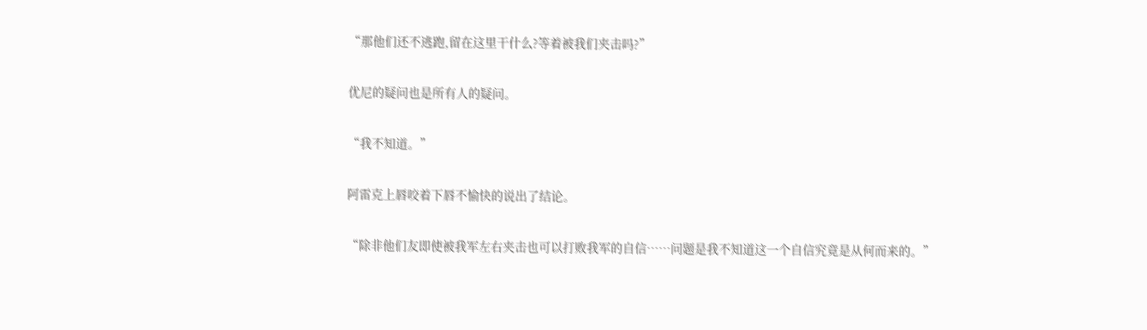“那他们还不逃跑,留在这里干什么?等着被我们夹击吗?”

优尼的疑问也是所有人的疑问。

“我不知道。”

阿雷克上唇咬着下唇不愉快的说出了结论。

“除非他们友即使被我军左右夹击也可以打败我军的自信……问题是我不知道这一个自信究竟是从何而来的。”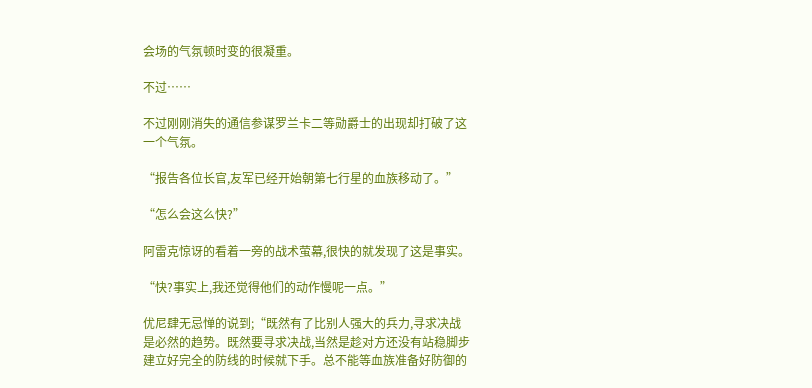会场的气氛顿时变的很凝重。

不过……

不过刚刚消失的通信参谋罗兰卡二等勋爵士的出现却打破了这一个气氛。

“报告各位长官,友军已经开始朝第七行星的血族移动了。”

“怎么会这么快?”

阿雷克惊讶的看着一旁的战术萤幕,很快的就发现了这是事实。

“快?事实上,我还觉得他们的动作慢呢一点。”

优尼肆无忌惮的说到;“既然有了比别人强大的兵力,寻求决战是必然的趋势。既然要寻求决战,当然是趁对方还没有站稳脚步建立好完全的防线的时候就下手。总不能等血族准备好防御的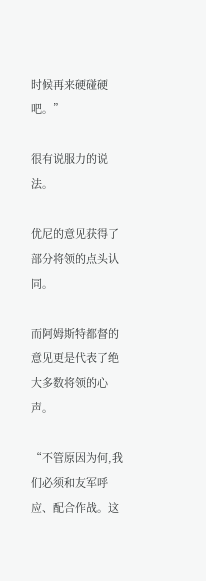时候再来硬碰硬吧。”

很有说服力的说法。

优尼的意见获得了部分将领的点头认同。

而阿姆斯特都督的意见更是代表了绝大多数将领的心声。

“不管原因为何,我们必须和友军呼应、配合作战。这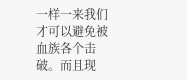一样一来我们才可以避免被血族各个击破。而且现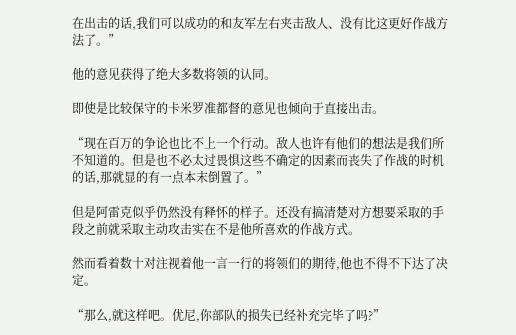在出击的话,我们可以成功的和友军左右夹击敌人、没有比这更好作战方法了。”

他的意见获得了绝大多数将领的认同。

即使是比较保守的卡米罗准都督的意见也倾向于直接出击。

“现在百万的争论也比不上一个行动。敌人也许有他们的想法是我们所不知道的。但是也不必太过畏惧这些不确定的因素而丧失了作战的时机的话,那就显的有一点本末倒置了。”

但是阿雷克似乎仍然没有释怀的样子。还没有搞清楚对方想要采取的手段之前就采取主动攻击实在不是他所喜欢的作战方式。

然而看着数十对注视着他一言一行的将领们的期待,他也不得不下达了决定。

“那么,就这样吧。优尼,你部队的损失已经补充完毕了吗?”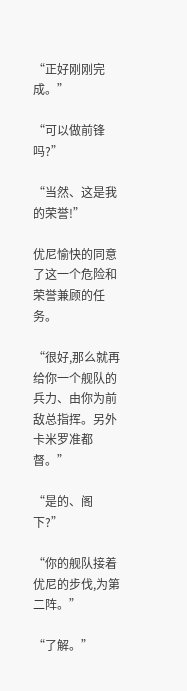“正好刚刚完成。”

“可以做前锋吗?”

“当然、这是我的荣誉!”

优尼愉快的同意了这一个危险和荣誉兼顾的任务。

“很好,那么就再给你一个舰队的兵力、由你为前敌总指挥。另外卡米罗准都督。”

“是的、阁下?”

“你的舰队接着优尼的步伐,为第二阵。”

“了解。”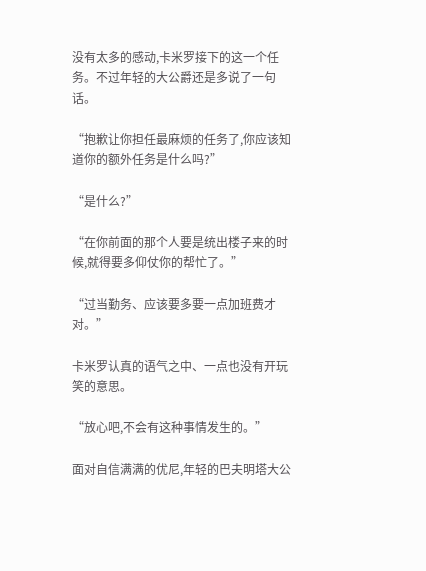没有太多的感动,卡米罗接下的这一个任务。不过年轻的大公爵还是多说了一句话。

“抱歉让你担任最麻烦的任务了,你应该知道你的额外任务是什么吗?”

“是什么?”

“在你前面的那个人要是统出楼子来的时候,就得要多仰仗你的帮忙了。”

“过当勤务、应该要多要一点加班费才对。”

卡米罗认真的语气之中、一点也没有开玩笑的意思。

“放心吧,不会有这种事情发生的。”

面对自信满满的优尼,年轻的巴夫明塔大公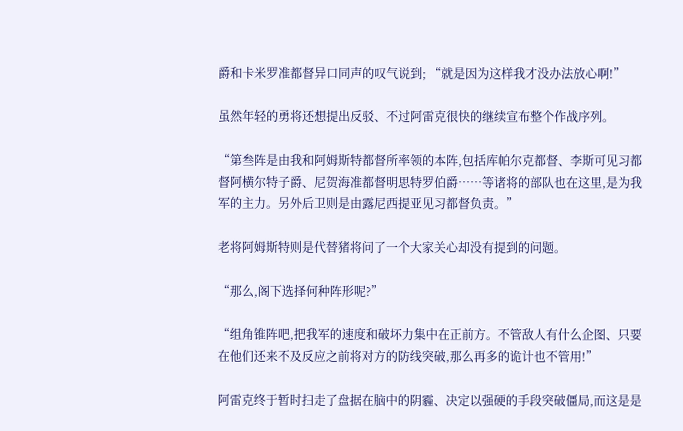爵和卡米罗准都督异口同声的叹气说到; “就是因为这样我才没办法放心啊!”

虽然年轻的勇将还想提出反驳、不过阿雷克很快的继续宣布整个作战序列。

“第叁阵是由我和阿姆斯特都督所率领的本阵,包括库帕尔克都督、李斯可见习都督阿横尔特子爵、尼贺海准都督明思特罗伯爵……等诸将的部队也在这里,是为我军的主力。另外后卫则是由露尼西提亚见习都督负责。”

老将阿姆斯特则是代替猪将问了一个大家关心却没有提到的问题。

“那么,阁下选择何种阵形呢?”

“组角锥阵吧,把我军的速度和破坏力集中在正前方。不管敌人有什么企图、只要在他们还来不及反应之前将对方的防线突破,那么再多的诡计也不管用!”

阿雷克终于暂时扫走了盘据在脑中的阴霾、决定以强硬的手段突破僵局,而这是是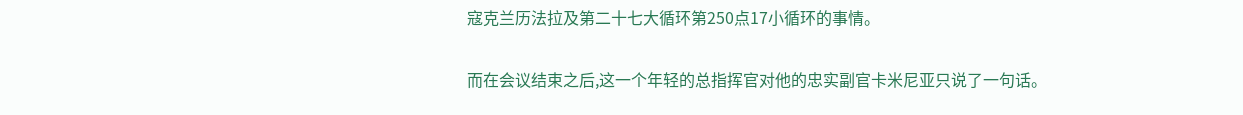寇克兰历法拉及第二十七大循环第250点17小循环的事情。

而在会议结束之后,这一个年轻的总指挥官对他的忠实副官卡米尼亚只说了一句话。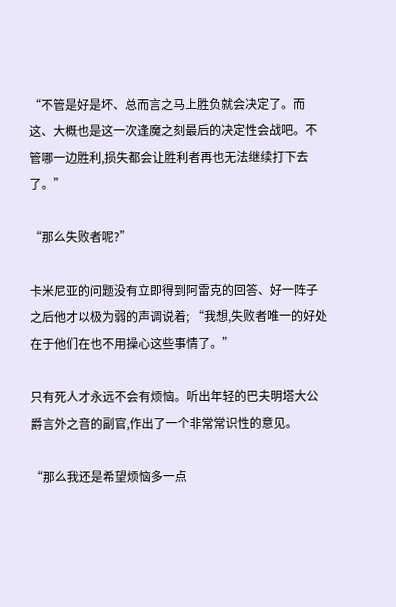“不管是好是坏、总而言之马上胜负就会决定了。而这、大概也是这一次逢魔之刻最后的决定性会战吧。不管哪一边胜利,损失都会让胜利者再也无法继续打下去了。”

“那么失败者呢?”

卡米尼亚的问题没有立即得到阿雷克的回答、好一阵子之后他才以极为弱的声调说着; “我想,失败者唯一的好处在于他们在也不用操心这些事情了。”

只有死人才永远不会有烦恼。听出年轻的巴夫明塔大公爵言外之音的副官,作出了一个非常常识性的意见。

“那么我还是希望烦恼多一点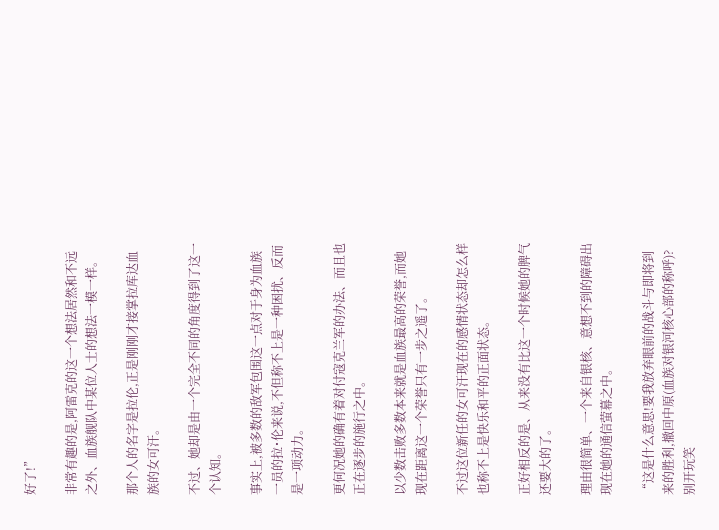好了!”

非常有趣的是,阿雷克的这一个想法居然和不远之外、血族舰队中某位人士的想法一模一样。

那个人的名字是拉伦,正是刚刚才接掌拉库达血族的女可汗。

不过、她却是由一个完全不同的角度得到了这一个认知。

事实上,被多数的敌军包围这一点对于身为血族一员的拉˙伦来说,不但称不上是一种困扰、反而是一项动力。

更何况她的确有着对付寇克兰军的办法、而且也正在逐步的施行之中。

以少数击败多数本来就是血族最高的荣誉,而她现在距离这一个荣誉只有一步之遥了。

不过这位新任的女可汗现在的感情状态却怎么样也称不上是快乐和平的正面状态。

正好相反的是、从来没有比这一个时候她的脾气还要大的了。

理由很简单、一个来自银核、意想不到的障碍出现在她的通信萤幕之中。

“这是什么意思!要我放弃眼前的战斗与即将到来的胜利,撤回中原(血族对银河核心部的称呼)?别开玩笑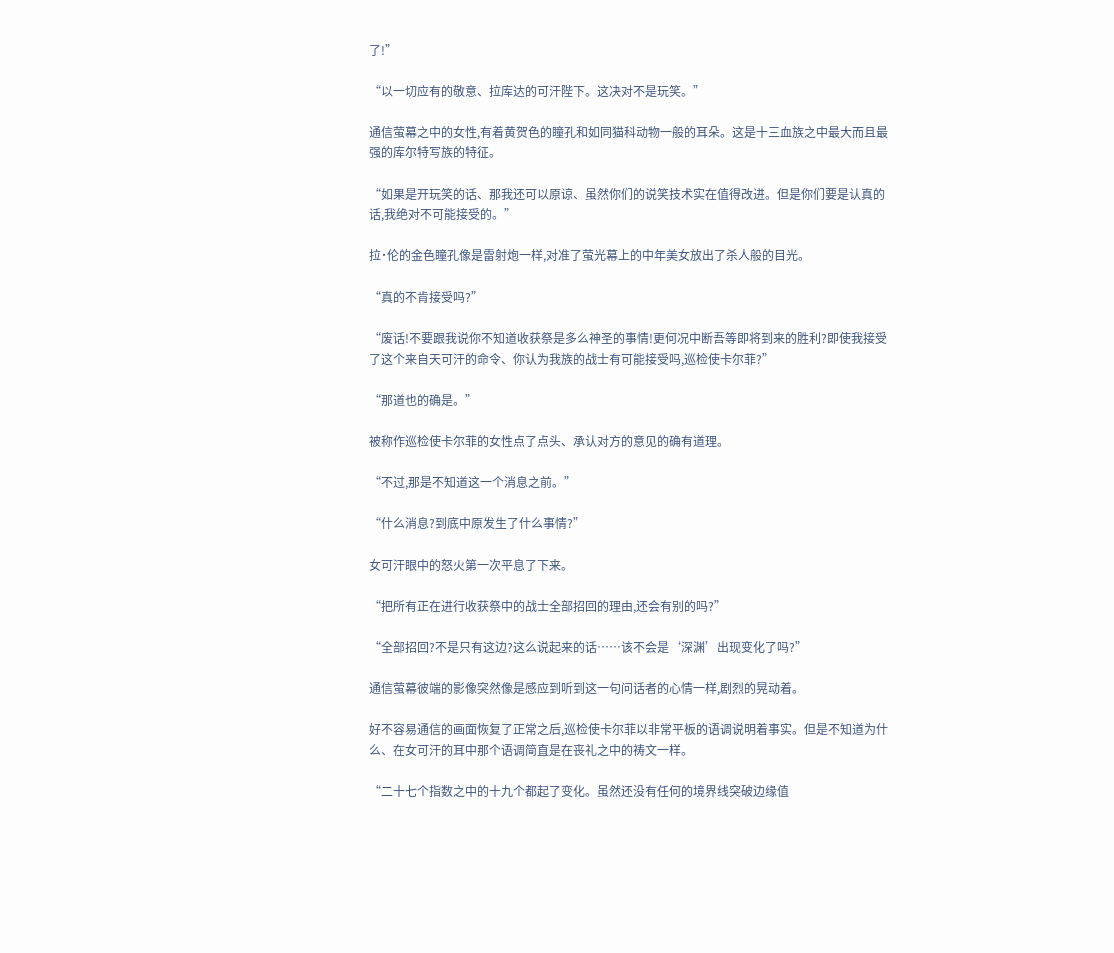了!”

“以一切应有的敬意、拉库达的可汗陛下。这决对不是玩笑。”

通信萤幕之中的女性,有着黄贺色的瞳孔和如同猫科动物一般的耳朵。这是十三血族之中最大而且最强的库尔特写族的特征。

“如果是开玩笑的话、那我还可以原谅、虽然你们的说笑技术实在值得改进。但是你们要是认真的话,我绝对不可能接受的。”

拉˙伦的金色瞳孔像是雷射炮一样,对准了萤光幕上的中年美女放出了杀人般的目光。

“真的不肯接受吗?”

“废话!不要跟我说你不知道收获祭是多么神圣的事情!更何况中断吾等即将到来的胜利?即使我接受了这个来自天可汗的命令、你认为我族的战士有可能接受吗,巡检使卡尔菲?”

“那道也的确是。”

被称作巡检使卡尔菲的女性点了点头、承认对方的意见的确有道理。

“不过,那是不知道这一个消息之前。”

“什么消息?到底中原发生了什么事情?”

女可汗眼中的怒火第一次平息了下来。

“把所有正在进行收获祭中的战士全部招回的理由,还会有别的吗?”

“全部招回?不是只有这边?这么说起来的话……该不会是‘深渊’出现变化了吗?”

通信萤幕彼端的影像突然像是感应到听到这一句问话者的心情一样,剧烈的晃动着。

好不容易通信的画面恢复了正常之后,巡检使卡尔菲以非常平板的语调说明着事实。但是不知道为什么、在女可汗的耳中那个语调简直是在丧礼之中的祷文一样。

“二十七个指数之中的十九个都起了变化。虽然还没有任何的境界线突破边缘值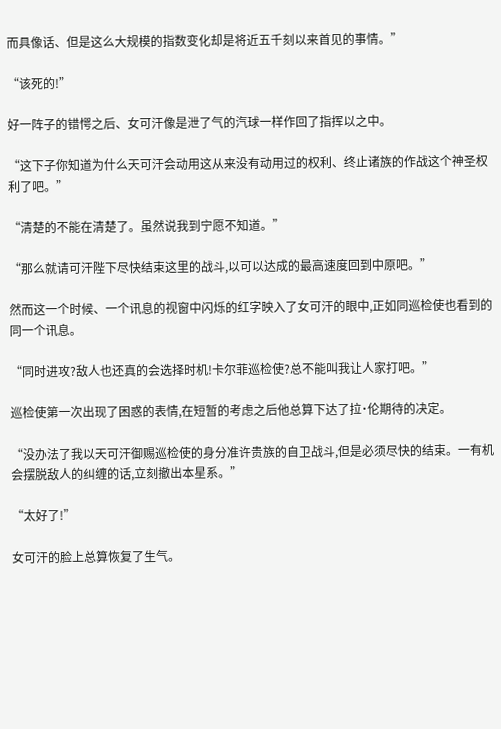而具像话、但是这么大规模的指数变化却是将近五千刻以来首见的事情。”

“该死的!”

好一阵子的错愕之后、女可汗像是泄了气的汽球一样作回了指挥以之中。

“这下子你知道为什么天可汗会动用这从来没有动用过的权利、终止诸族的作战这个神圣权利了吧。”

“清楚的不能在清楚了。虽然说我到宁愿不知道。”

“那么就请可汗陛下尽快结束这里的战斗,以可以达成的最高速度回到中原吧。”

然而这一个时候、一个讯息的视窗中闪烁的红字映入了女可汗的眼中,正如同巡检使也看到的同一个讯息。

“同时进攻?敌人也还真的会选择时机!卡尔菲巡检使?总不能叫我让人家打吧。”

巡检使第一次出现了困惑的表情,在短暂的考虑之后他总算下达了拉˙伦期待的决定。

“没办法了我以天可汗御赐巡检使的身分准许贵族的自卫战斗,但是必须尽快的结束。一有机会摆脱敌人的纠缠的话,立刻撤出本星系。”

“太好了!”

女可汗的脸上总算恢复了生气。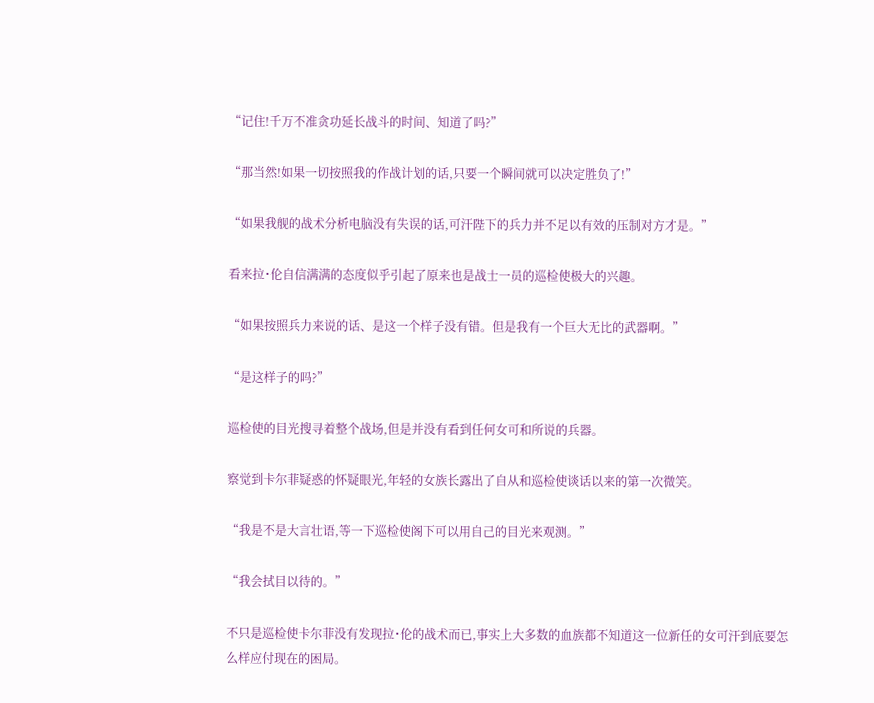“记住!千万不准贪功延长战斗的时间、知道了吗?”

“那当然!如果一切按照我的作战计划的话,只要一个瞬间就可以决定胜负了!”

“如果我舰的战术分析电脑没有失误的话,可汗陛下的兵力并不足以有效的压制对方才是。”

看来拉˙伦自信满满的态度似乎引起了原来也是战士一员的巡检使极大的兴趣。

“如果按照兵力来说的话、是这一个样子没有错。但是我有一个巨大无比的武器啊。”

“是这样子的吗?”

巡检使的目光搜寻着整个战场,但是并没有看到任何女可和所说的兵器。

察觉到卡尔菲疑惑的怀疑眼光,年轻的女族长露出了自从和巡检使谈话以来的第一次微笑。

“我是不是大言壮语,等一下巡检使阁下可以用自己的目光来观测。”

“我会拭目以待的。”

不只是巡检使卡尔菲没有发现拉˙伦的战术而已,事实上大多数的血族都不知道这一位新任的女可汗到底要怎么样应付现在的困局。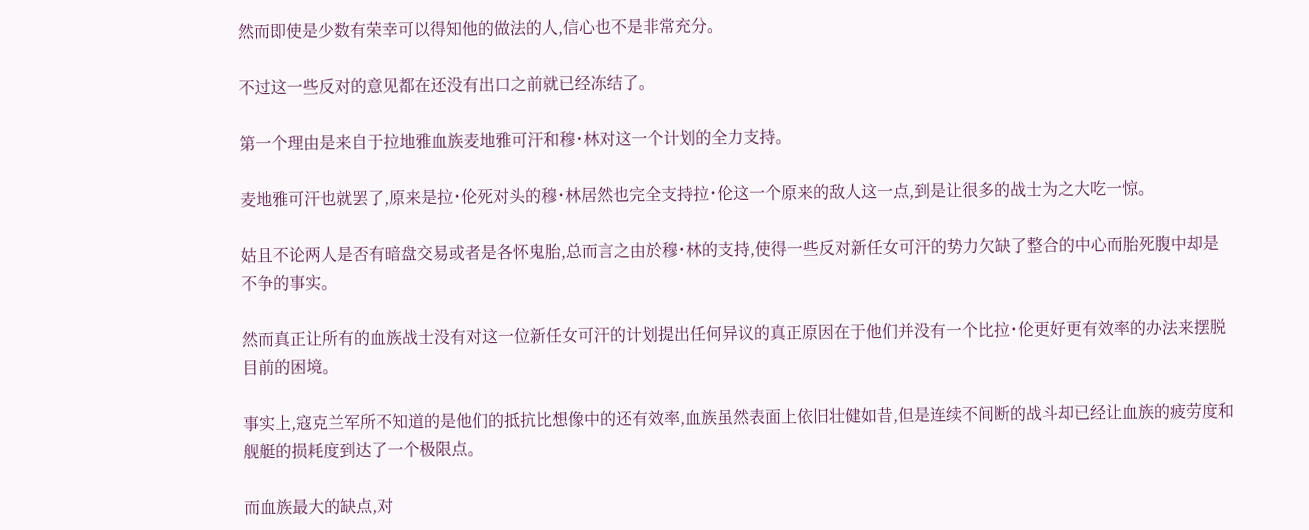然而即使是少数有荣幸可以得知他的做法的人,信心也不是非常充分。

不过这一些反对的意见都在还没有出口之前就已经冻结了。

第一个理由是来自于拉地雅血族麦地雅可汗和穆˙林对这一个计划的全力支持。

麦地雅可汗也就罢了,原来是拉˙伦死对头的穆˙林居然也完全支持拉˙伦这一个原来的敌人这一点,到是让很多的战士为之大吃一惊。

姑且不论两人是否有暗盘交易或者是各怀鬼胎,总而言之由於穆˙林的支持,使得一些反对新任女可汗的势力欠缺了整合的中心而胎死腹中却是不争的事实。

然而真正让所有的血族战士没有对这一位新任女可汗的计划提出任何异议的真正原因在于他们并没有一个比拉˙伦更好更有效率的办法来摆脱目前的困境。

事实上,寇克兰军所不知道的是他们的抵抗比想像中的还有效率,血族虽然表面上依旧壮健如昔,但是连续不间断的战斗却已经让血族的疲劳度和舰艇的损耗度到达了一个极限点。

而血族最大的缺点,对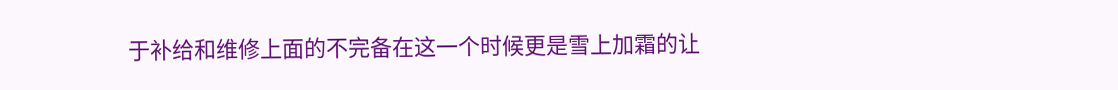于补给和维修上面的不完备在这一个时候更是雪上加霜的让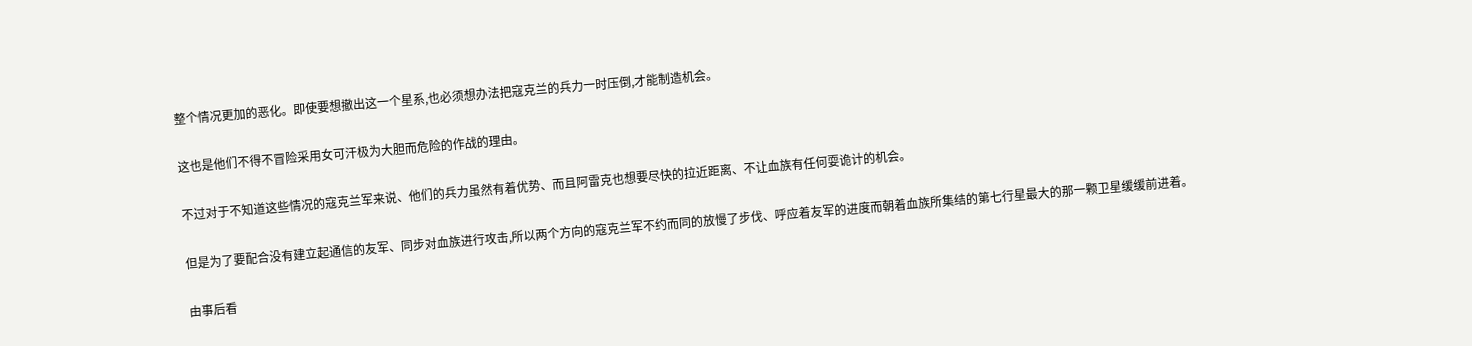整个情况更加的恶化。即使要想撤出这一个星系,也必须想办法把寇克兰的兵力一时压倒,才能制造机会。

这也是他们不得不冒险采用女可汗极为大胆而危险的作战的理由。

不过对于不知道这些情况的寇克兰军来说、他们的兵力虽然有着优势、而且阿雷克也想要尽快的拉近距离、不让血族有任何耍诡计的机会。

但是为了要配合没有建立起通信的友军、同步对血族进行攻击,所以两个方向的寇克兰军不约而同的放慢了步伐、呼应着友军的进度而朝着血族所集结的第七行星最大的那一颗卫星缓缓前进着。

由事后看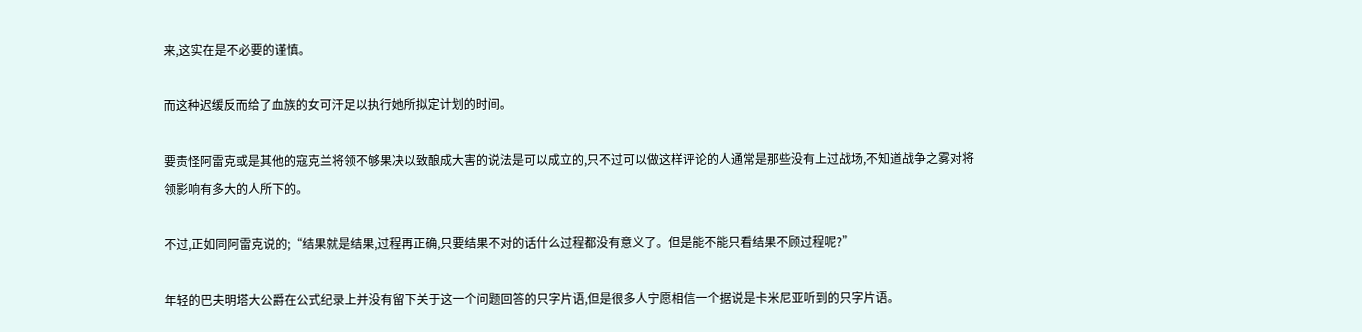来,这实在是不必要的谨慎。

而这种迟缓反而给了血族的女可汗足以执行她所拟定计划的时间。

要责怪阿雷克或是其他的寇克兰将领不够果决以致酿成大害的说法是可以成立的,只不过可以做这样评论的人通常是那些没有上过战场,不知道战争之雾对将领影响有多大的人所下的。

不过,正如同阿雷克说的;“结果就是结果,过程再正确,只要结果不对的话什么过程都没有意义了。但是能不能只看结果不顾过程呢?”

年轻的巴夫明塔大公爵在公式纪录上并没有留下关于这一个问题回答的只字片语,但是很多人宁愿相信一个据说是卡米尼亚听到的只字片语。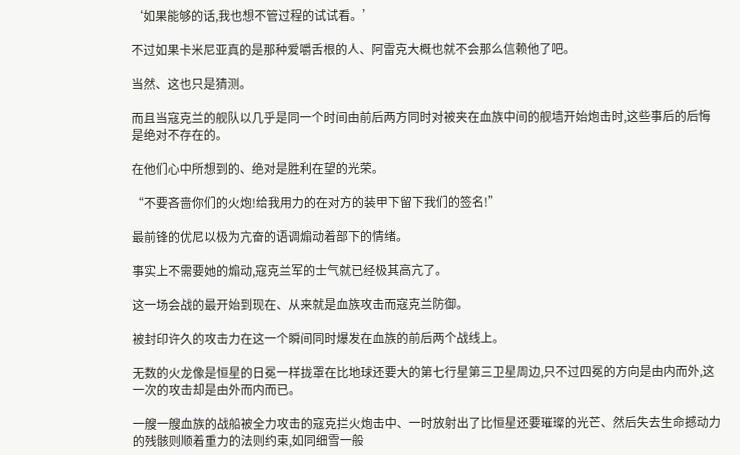‘如果能够的话,我也想不管过程的试试看。’

不过如果卡米尼亚真的是那种爱嚼舌根的人、阿雷克大概也就不会那么信赖他了吧。

当然、这也只是猜测。

而且当寇克兰的舰队以几乎是同一个时间由前后两方同时对被夹在血族中间的舰墙开始炮击时,这些事后的后悔是绝对不存在的。

在他们心中所想到的、绝对是胜利在望的光荣。

“不要吝啬你们的火炮!给我用力的在对方的装甲下留下我们的签名!”

最前锋的优尼以极为亢奋的语调煽动着部下的情绪。

事实上不需要她的煽动,寇克兰军的士气就已经极其高亢了。

这一场会战的最开始到现在、从来就是血族攻击而寇克兰防御。

被封印许久的攻击力在这一个瞬间同时爆发在血族的前后两个战线上。

无数的火龙像是恒星的日冕一样拢罩在比地球还要大的第七行星第三卫星周边,只不过四冕的方向是由内而外,这一次的攻击却是由外而内而已。

一艘一艘血族的战船被全力攻击的寇克拦火炮击中、一时放射出了比恒星还要璀璨的光芒、然后失去生命撼动力的残骸则顺着重力的法则约束,如同细雪一般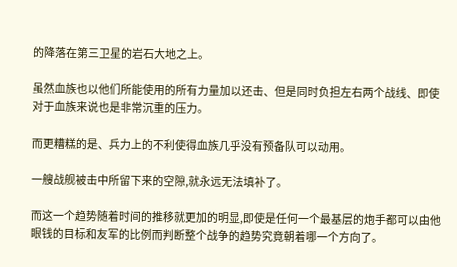的降落在第三卫星的岩石大地之上。

虽然血族也以他们所能使用的所有力量加以还击、但是同时负担左右两个战线、即使对于血族来说也是非常沉重的压力。

而更糟糕的是、兵力上的不利使得血族几乎没有预备队可以动用。

一艘战舰被击中所留下来的空隙,就永远无法填补了。

而这一个趋势随着时间的推移就更加的明显,即使是任何一个最基层的炮手都可以由他眼钱的目标和友军的比例而判断整个战争的趋势究竟朝着哪一个方向了。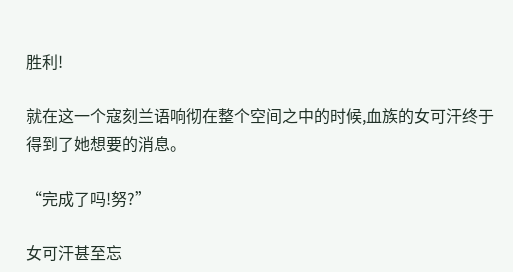胜利!

就在这一个寇刻兰语响彻在整个空间之中的时候,血族的女可汗终于得到了她想要的消息。

“完成了吗!努?”

女可汗甚至忘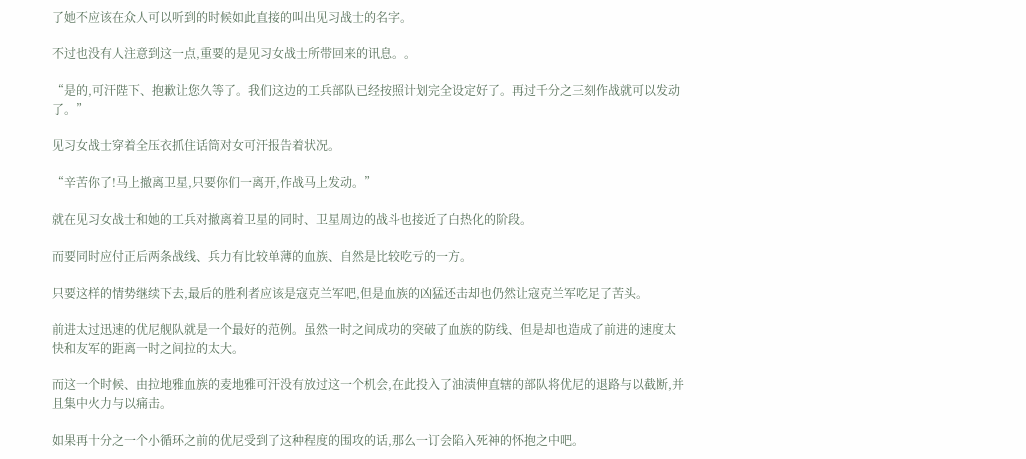了她不应该在众人可以听到的时候如此直接的叫出见习战士的名字。

不过也没有人注意到这一点,重要的是见习女战士所带回来的讯息。。

“是的,可汗陛下、抱歉让您久等了。我们这边的工兵部队已经按照计划完全设定好了。再过千分之三刻作战就可以发动了。”

见习女战士穿着全压衣抓住话筒对女可汗报告着状况。

“辛苦你了!马上撤离卫星,只要你们一离开,作战马上发动。”

就在见习女战士和她的工兵对撤离着卫星的同时、卫星周边的战斗也接近了白热化的阶段。

而要同时应付正后两条战线、兵力有比较单薄的血族、自然是比较吃亏的一方。

只要这样的情势继续下去,最后的胜利者应该是寇克兰军吧,但是血族的凶猛还击却也仍然让寇克兰军吃足了苦头。

前进太过迅速的优尼舰队就是一个最好的范例。虽然一时之间成功的突破了血族的防线、但是却也造成了前进的速度太快和友军的距离一时之间拉的太大。

而这一个时候、由拉地雅血族的麦地雅可汗没有放过这一个机会,在此投入了油渍伸直辖的部队将优尼的退路与以截断,并且集中火力与以痛击。

如果再十分之一个小循环之前的优尼受到了这种程度的围攻的话,那么一订会陷入死神的怀抱之中吧。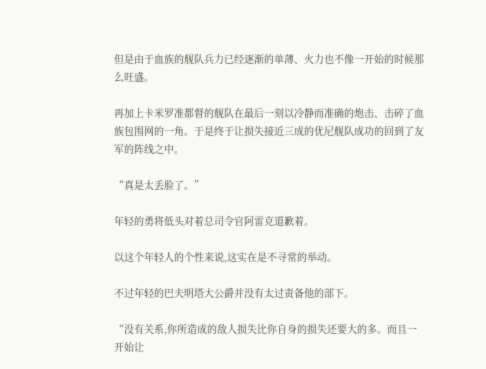但是由于血族的舰队兵力已经逐渐的单薄、火力也不像一开始的时候那么旺盛。

再加上卡米罗准都督的舰队在最后一刻以冷静而准确的炮击、击碎了血族包围网的一角。于是终于让损失接近三成的优尼舰队成功的回到了友军的阵线之中。

“真是太丢脸了。”

年轻的勇将低头对着总司令官阿雷克道歉着。

以这个年轻人的个性来说,这实在是不寻常的举动。

不过年轻的巴夫明塔大公爵并没有太过责备他的部下。

“没有关系,你所造成的敌人损失比你自身的损失还要大的多。而且一开始让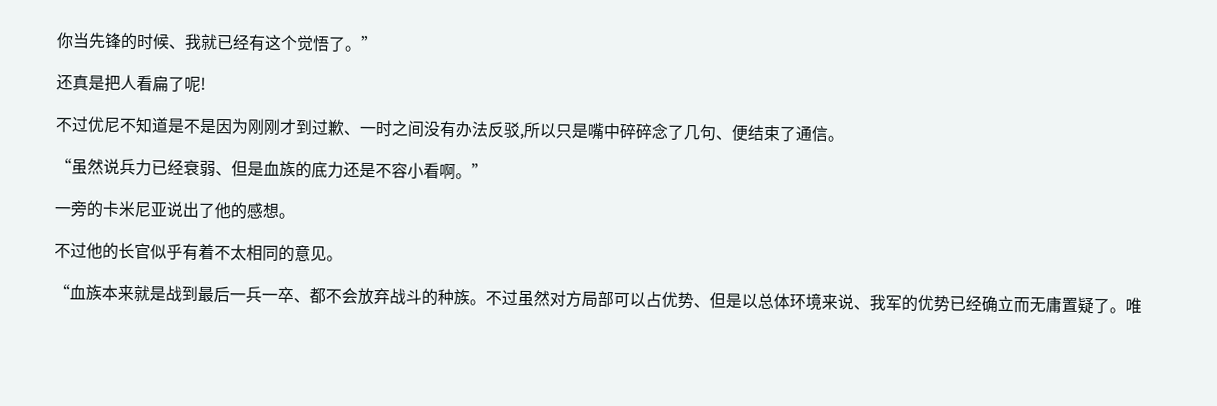你当先锋的时候、我就已经有这个觉悟了。”

还真是把人看扁了呢!

不过优尼不知道是不是因为刚刚才到过歉、一时之间没有办法反驳,所以只是嘴中碎碎念了几句、便结束了通信。

“虽然说兵力已经衰弱、但是血族的底力还是不容小看啊。”

一旁的卡米尼亚说出了他的感想。

不过他的长官似乎有着不太相同的意见。

“血族本来就是战到最后一兵一卒、都不会放弃战斗的种族。不过虽然对方局部可以占优势、但是以总体环境来说、我军的优势已经确立而无庸置疑了。唯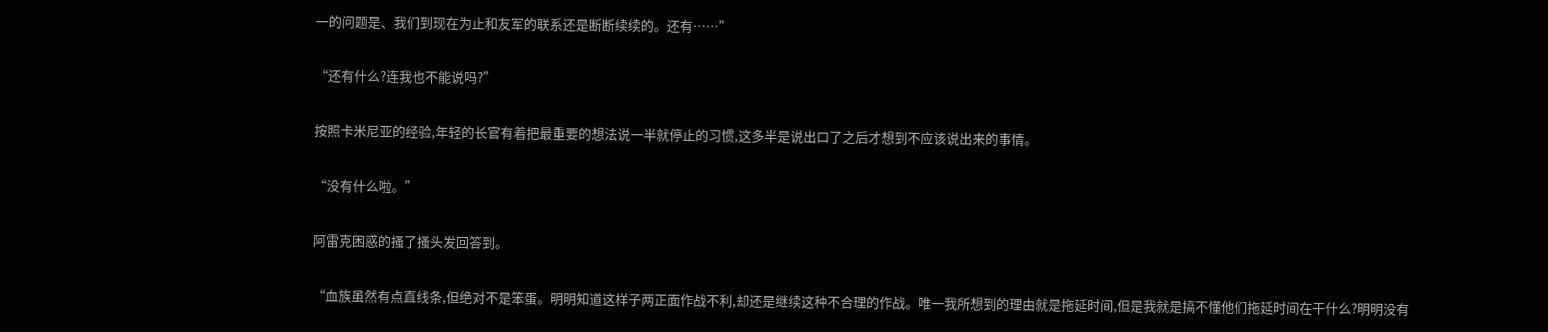一的问题是、我们到现在为止和友军的联系还是断断续续的。还有……”

“还有什么?连我也不能说吗?”

按照卡米尼亚的经验,年轻的长官有着把最重要的想法说一半就停止的习惯,这多半是说出口了之后才想到不应该说出来的事情。

“没有什么啦。”

阿雷克困惑的搔了搔头发回答到。

“血族虽然有点直线条,但绝对不是笨蛋。明明知道这样子两正面作战不利,却还是继续这种不合理的作战。唯一我所想到的理由就是拖延时间,但是我就是搞不懂他们拖延时间在干什么?明明没有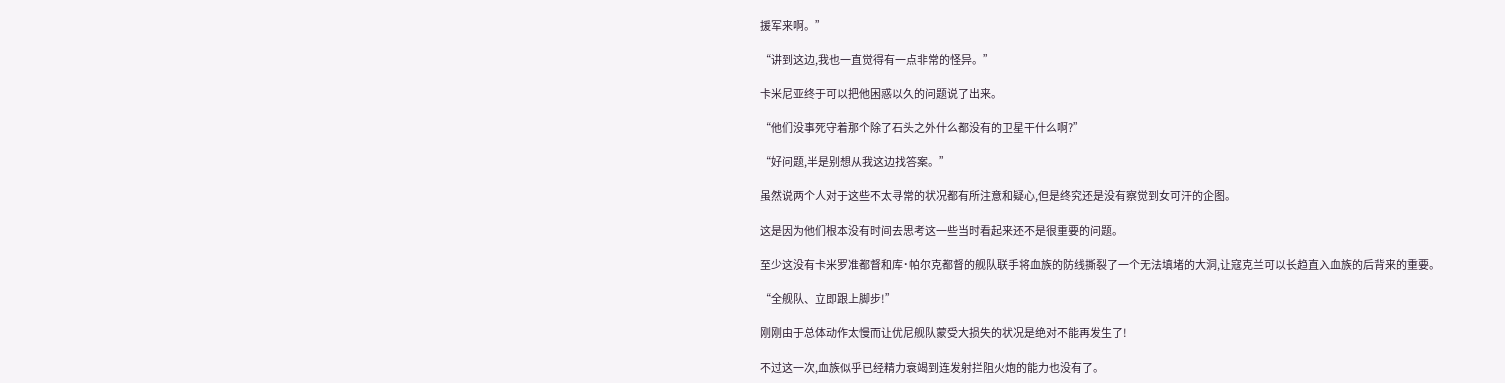援军来啊。”

“讲到这边,我也一直觉得有一点非常的怪异。”

卡米尼亚终于可以把他困惑以久的问题说了出来。

“他们没事死守着那个除了石头之外什么都没有的卫星干什么啊?”

“好问题,半是别想从我这边找答案。”

虽然说两个人对于这些不太寻常的状况都有所注意和疑心,但是终究还是没有察觉到女可汗的企图。

这是因为他们根本没有时间去思考这一些当时看起来还不是很重要的问题。

至少这没有卡米罗准都督和库˙帕尔克都督的舰队联手将血族的防线撕裂了一个无法填堵的大洞,让寇克兰可以长趋直入血族的后背来的重要。

“全舰队、立即跟上脚步!”

刚刚由于总体动作太慢而让优尼舰队蒙受大损失的状况是绝对不能再发生了!

不过这一次,血族似乎已经精力衰竭到连发射拦阻火炮的能力也没有了。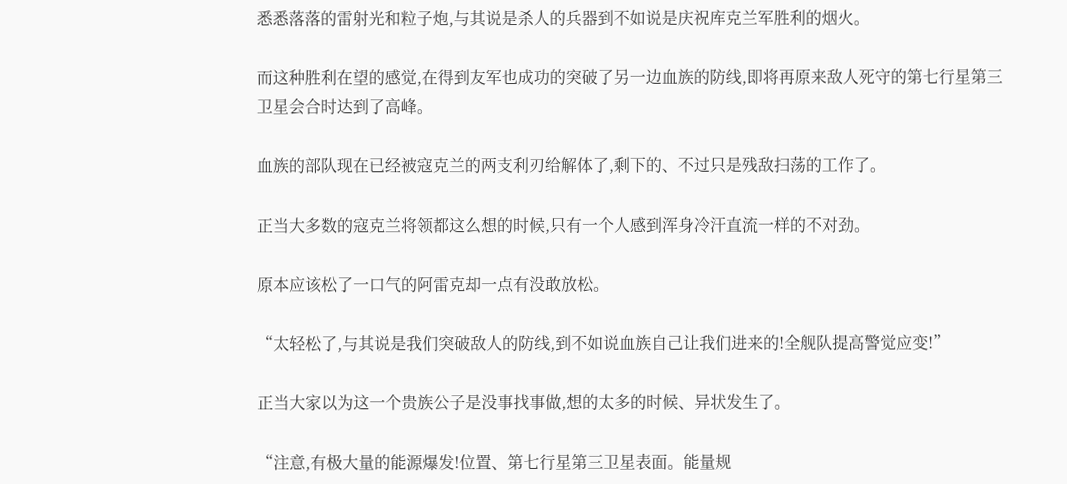悉悉落落的雷射光和粒子炮,与其说是杀人的兵器到不如说是庆祝库克兰军胜利的烟火。

而这种胜利在望的感觉,在得到友军也成功的突破了另一边血族的防线,即将再原来敌人死守的第七行星第三卫星会合时达到了高峰。

血族的部队现在已经被寇克兰的两支利刃给解体了,剩下的、不过只是残敌扫荡的工作了。

正当大多数的寇克兰将领都这么想的时候,只有一个人感到浑身冷汗直流一样的不对劲。

原本应该松了一口气的阿雷克却一点有没敢放松。

“太轻松了,与其说是我们突破敌人的防线,到不如说血族自己让我们进来的!全舰队提高警觉应变!”

正当大家以为这一个贵族公子是没事找事做,想的太多的时候、异状发生了。

“注意,有极大量的能源爆发!位置、第七行星第三卫星表面。能量规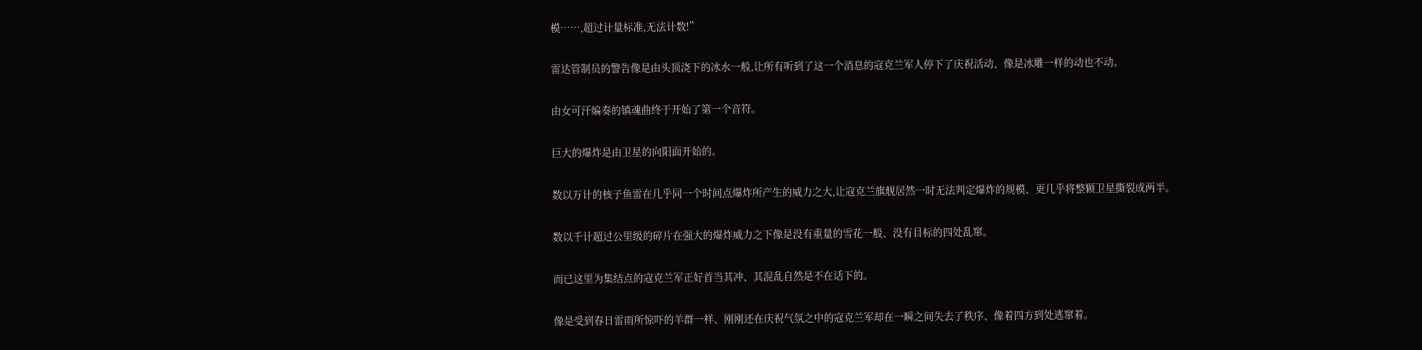模……,超过计量标准,无法计数!”

雷达管制员的警告像是由头顶浇下的冰水一般,让所有听到了这一个消息的寇克兰军人停下了庆祝活动、像是冰雕一样的动也不动。

由女可汗编奏的镇魂曲终于开始了第一个音符。

巨大的爆炸是由卫星的向阳面开始的。

数以万计的核子鱼雷在几乎同一个时间点爆炸所产生的威力之大,让寇克兰旗舰居然一时无法判定爆炸的规模、更几乎将整颗卫星撕裂成两半。

数以千计超过公里级的碎片在强大的爆炸威力之下像是没有重量的雪花一般、没有目标的四处乱窜。

而已这里为集结点的寇克兰军正好首当其冲、其混乱自然是不在话下的。

像是受到春日雷雨所惊吓的羊群一样、刚刚还在庆祝气氛之中的寇克兰军却在一瞬之间失去了秩序、像着四方到处逃窜着。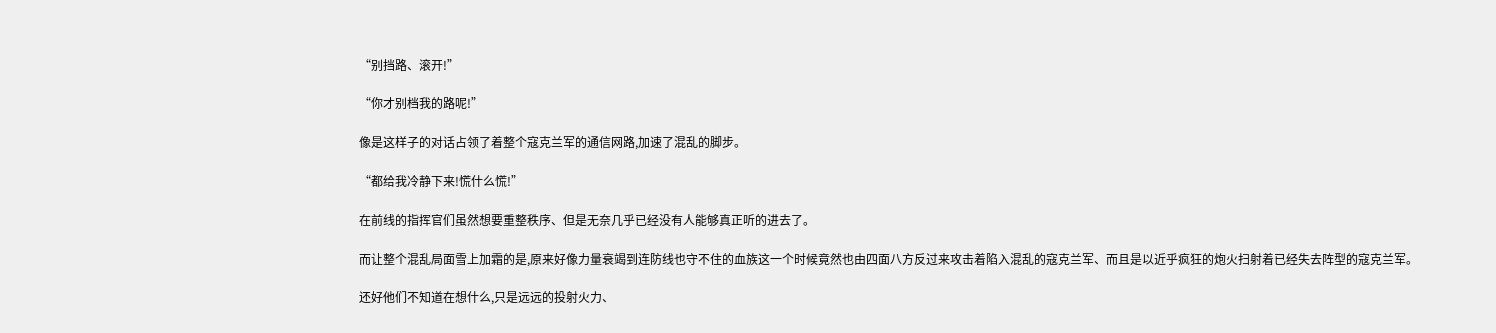“别挡路、滚开!”

“你才别档我的路呢!”

像是这样子的对话占领了着整个寇克兰军的通信网路,加速了混乱的脚步。

“都给我冷静下来!慌什么慌!”

在前线的指挥官们虽然想要重整秩序、但是无奈几乎已经没有人能够真正听的进去了。

而让整个混乱局面雪上加霜的是,原来好像力量衰竭到连防线也守不住的血族这一个时候竟然也由四面八方反过来攻击着陷入混乱的寇克兰军、而且是以近乎疯狂的炮火扫射着已经失去阵型的寇克兰军。

还好他们不知道在想什么,只是远远的投射火力、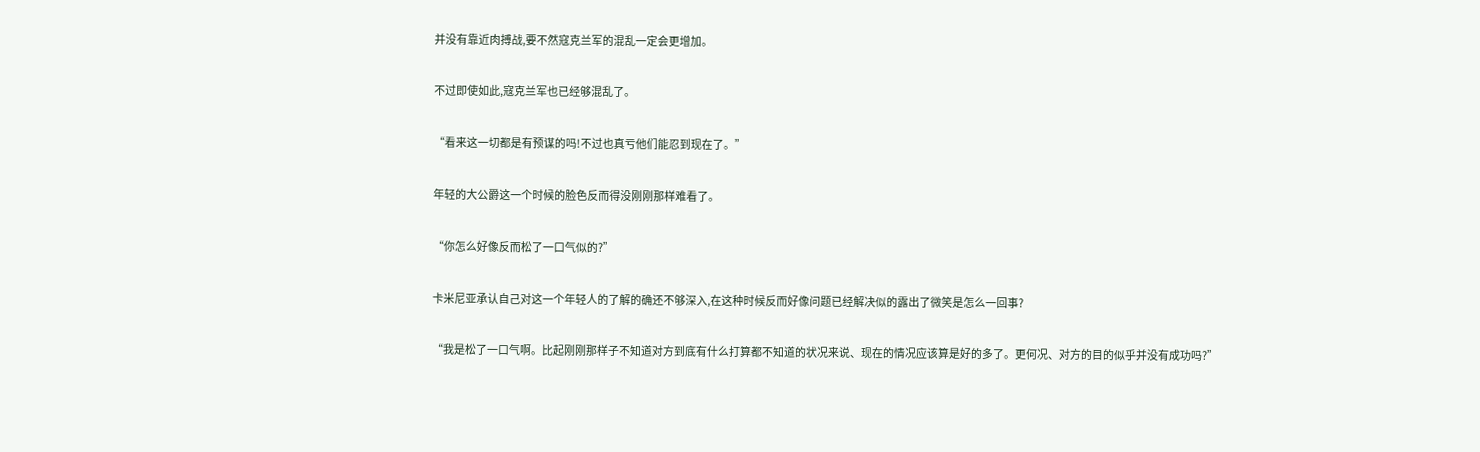并没有靠近肉搏战,要不然寇克兰军的混乱一定会更增加。

不过即使如此,寇克兰军也已经够混乱了。

“看来这一切都是有预谋的吗!不过也真亏他们能忍到现在了。”

年轻的大公爵这一个时候的脸色反而得没刚刚那样难看了。

“你怎么好像反而松了一口气似的?”

卡米尼亚承认自己对这一个年轻人的了解的确还不够深入,在这种时候反而好像问题已经解决似的露出了微笑是怎么一回事?

“我是松了一口气啊。比起刚刚那样子不知道对方到底有什么打算都不知道的状况来说、现在的情况应该算是好的多了。更何况、对方的目的似乎并没有成功吗?”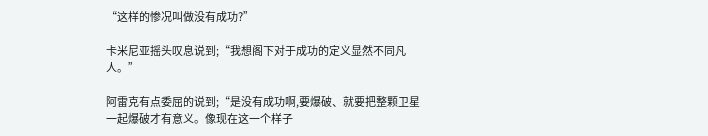“这样的惨况叫做没有成功?”

卡米尼亚摇头叹息说到;“我想阁下对于成功的定义显然不同凡人。”

阿雷克有点委屈的说到;“是没有成功啊,要爆破、就要把整颗卫星一起爆破才有意义。像现在这一个样子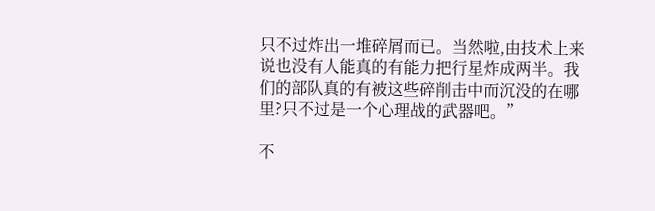只不过炸出一堆碎屑而已。当然啦,由技术上来说也没有人能真的有能力把行星炸成两半。我们的部队真的有被这些碎削击中而沉没的在哪里?只不过是一个心理战的武器吧。”

不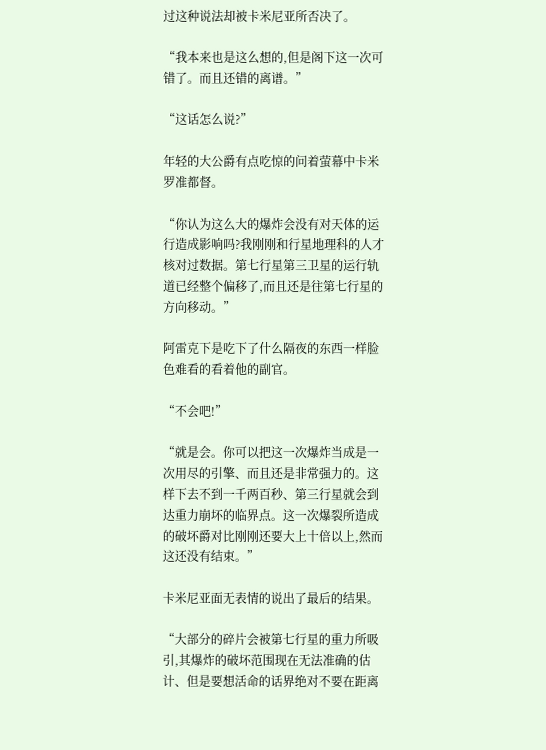过这种说法却被卡米尼亚所否决了。

“我本来也是这么想的,但是阁下这一次可错了。而且还错的离谱。”

“这话怎么说?”

年轻的大公爵有点吃惊的问着萤幕中卡米罗准都督。

“你认为这么大的爆炸会没有对天体的运行造成影响吗?我刚刚和行星地理科的人才核对过数据。第七行星第三卫星的运行轨道已经整个偏移了,而且还是往第七行星的方向移动。”

阿雷克下是吃下了什么隔夜的东西一样脸色难看的看着他的副官。

“不会吧!”

“就是会。你可以把这一次爆炸当成是一次用尽的引擎、而且还是非常强力的。这样下去不到一千两百秒、第三行星就会到达重力崩坏的临界点。这一次爆裂所造成的破坏爵对比刚刚还要大上十倍以上,然而这还没有结束。”

卡米尼亚面无表情的说出了最后的结果。

“大部分的碎片会被第七行星的重力所吸引,其爆炸的破坏范围现在无法准确的估计、但是要想活命的话界绝对不要在距离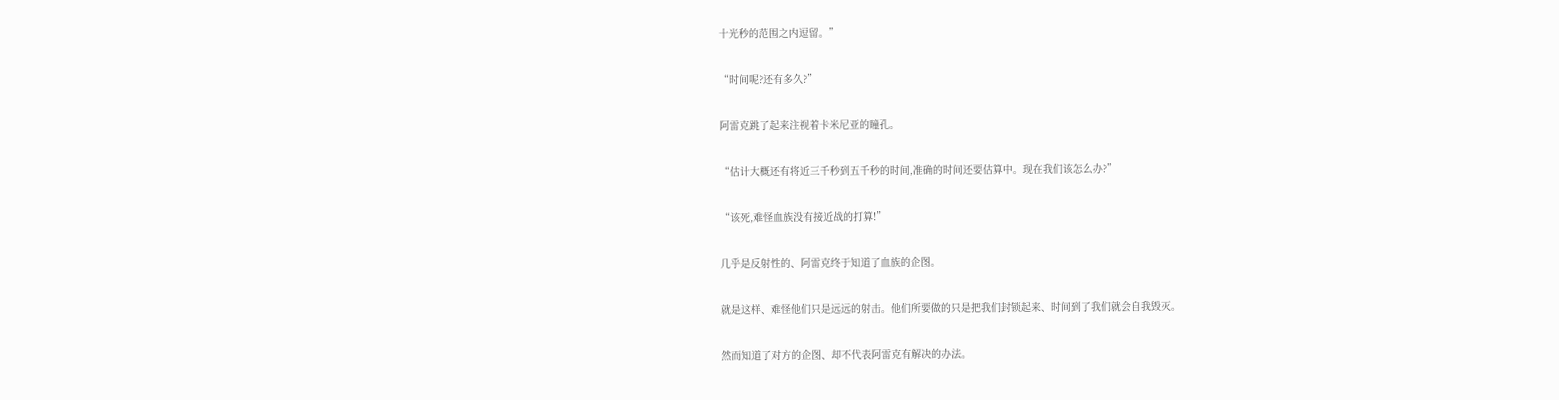十光秒的范围之内逗留。”

“时间呢?还有多久?”

阿雷克跳了起来注视着卡米尼亚的瞳孔。

“估计大概还有将近三千秒到五千秒的时间,准确的时间还要估算中。现在我们该怎么办?”

“该死,难怪血族没有接近战的打算!”

几乎是反射性的、阿雷克终于知道了血族的企图。

就是这样、难怪他们只是远远的射击。他们所要做的只是把我们封锁起来、时间到了我们就会自我毁灭。

然而知道了对方的企图、却不代表阿雷克有解决的办法。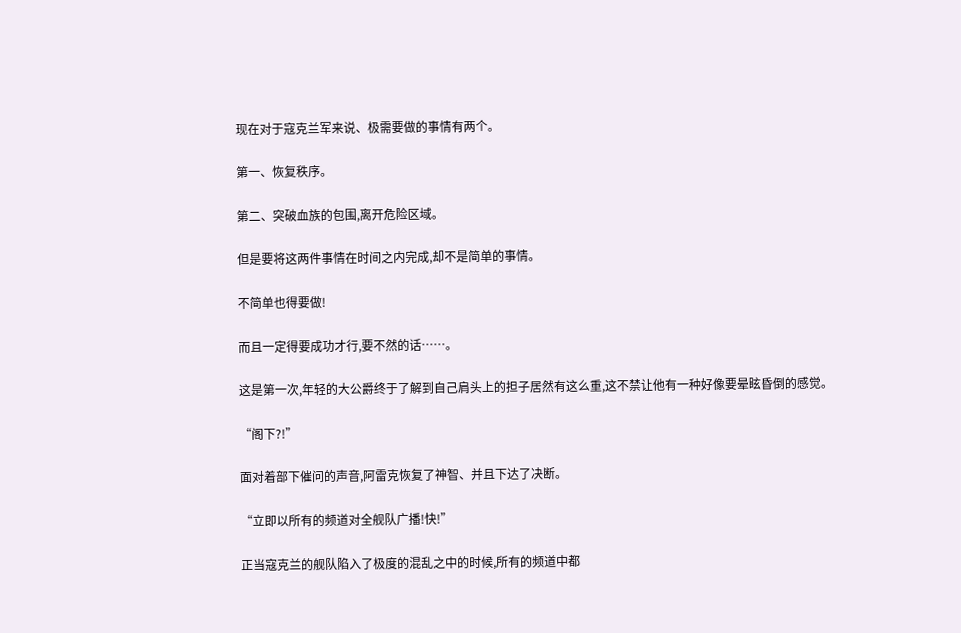现在对于寇克兰军来说、极需要做的事情有两个。

第一、恢复秩序。

第二、突破血族的包围,离开危险区域。

但是要将这两件事情在时间之内完成,却不是简单的事情。

不简单也得要做!

而且一定得要成功才行,要不然的话……。

这是第一次,年轻的大公爵终于了解到自己肩头上的担子居然有这么重,这不禁让他有一种好像要晕眩昏倒的感觉。

“阁下?!”

面对着部下催问的声音,阿雷克恢复了神智、并且下达了决断。

“立即以所有的频道对全舰队广播!快!”

正当寇克兰的舰队陷入了极度的混乱之中的时候,所有的频道中都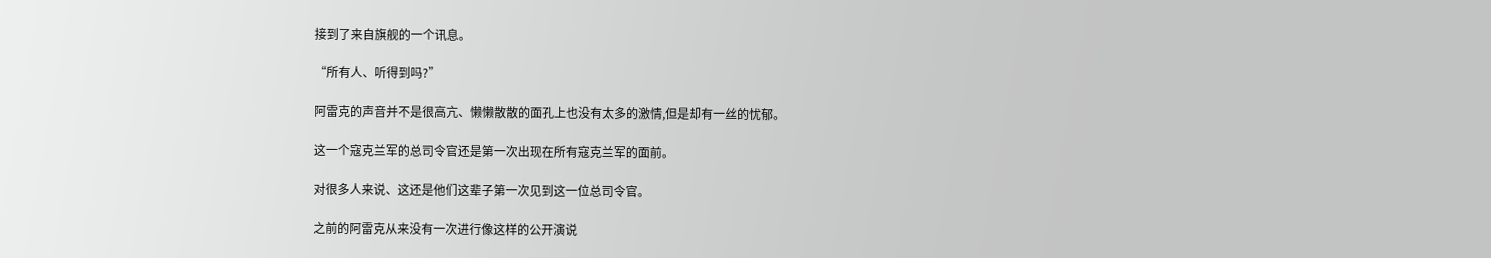接到了来自旗舰的一个讯息。

“所有人、听得到吗?”

阿雷克的声音并不是很高亢、懒懒散散的面孔上也没有太多的激情,但是却有一丝的忧郁。

这一个寇克兰军的总司令官还是第一次出现在所有寇克兰军的面前。

对很多人来说、这还是他们这辈子第一次见到这一位总司令官。

之前的阿雷克从来没有一次进行像这样的公开演说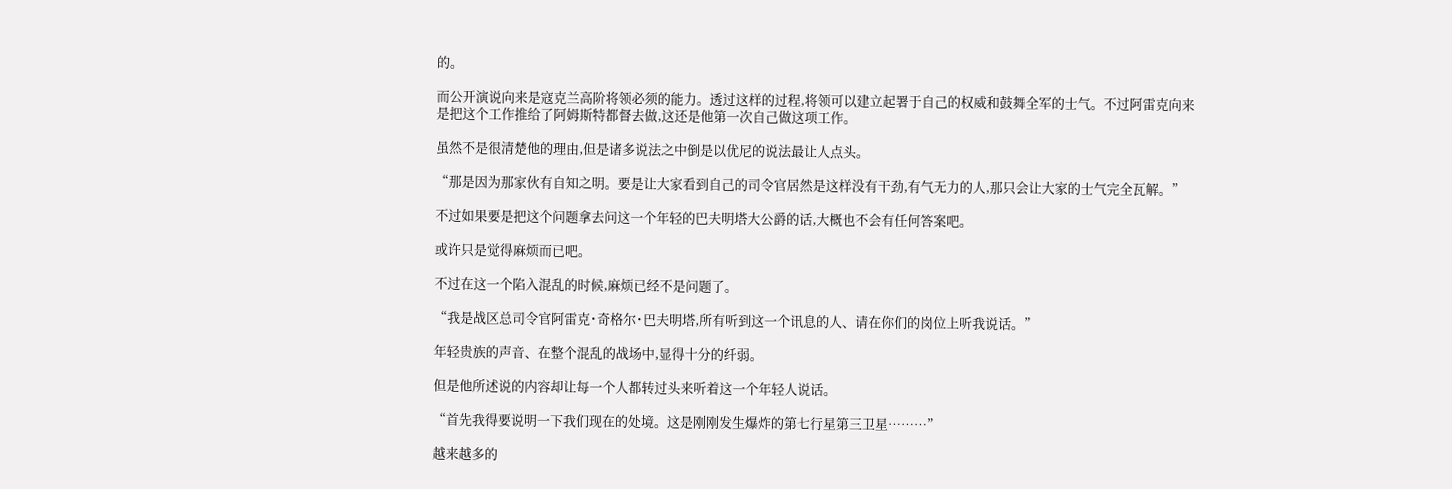的。

而公开演说向来是寇克兰高阶将领必须的能力。透过这样的过程,将领可以建立起署于自己的权威和鼓舞全军的士气。不过阿雷克向来是把这个工作推给了阿姆斯特都督去做,这还是他第一次自己做这项工作。

虽然不是很清楚他的理由,但是诸多说法之中倒是以优尼的说法最让人点头。

“那是因为那家伙有自知之明。要是让大家看到自己的司令官居然是这样没有干劲,有气无力的人,那只会让大家的士气完全瓦解。”

不过如果要是把这个问题拿去问这一个年轻的巴夫明塔大公爵的话,大概也不会有任何答案吧。

或许只是觉得麻烦而已吧。

不过在这一个陷入混乱的时候,麻烦已经不是问题了。

“我是战区总司令官阿雷克˙奇格尔˙巴夫明塔,所有听到这一个讯息的人、请在你们的岗位上听我说话。”

年轻贵族的声音、在整个混乱的战场中,显得十分的纤弱。

但是他所述说的内容却让每一个人都转过头来听着这一个年轻人说话。

“首先我得要说明一下我们现在的处境。这是刚刚发生爆炸的第七行星第三卫星………”

越来越多的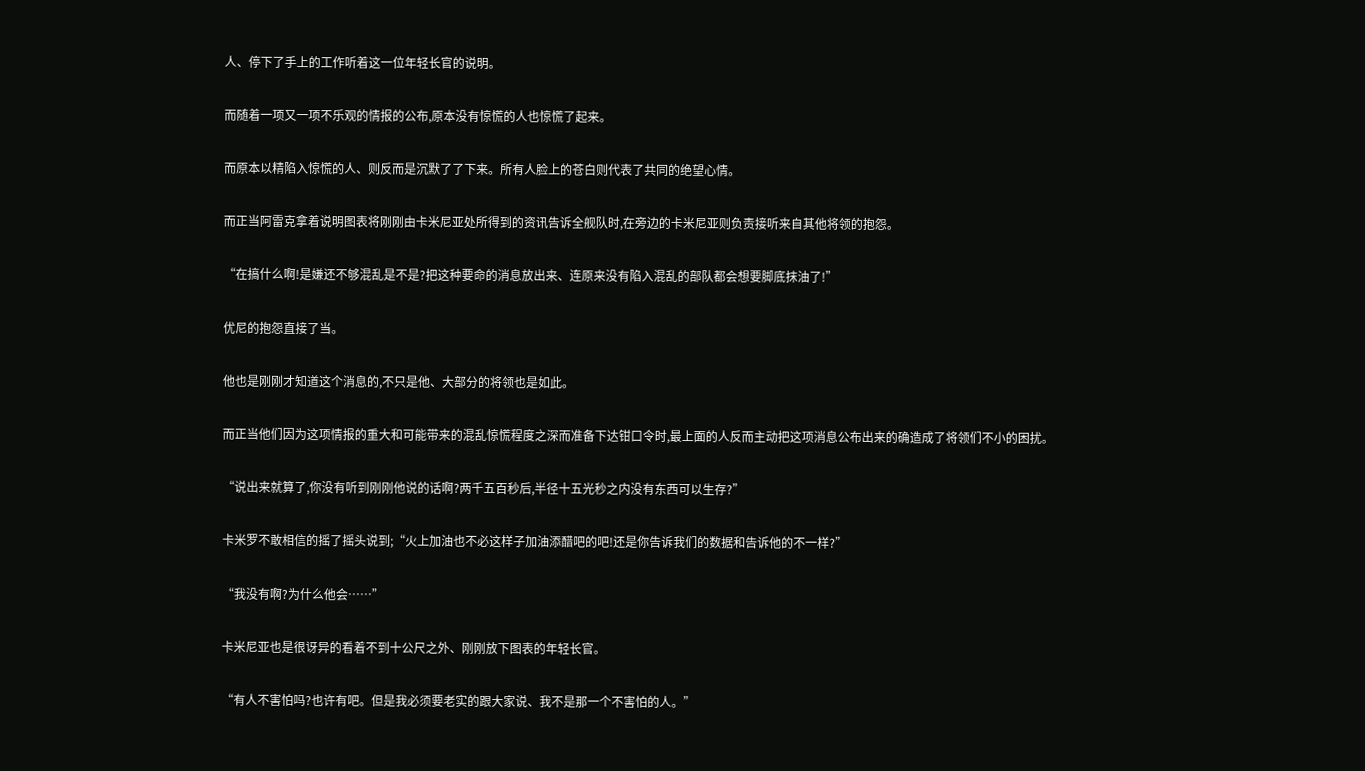人、停下了手上的工作听着这一位年轻长官的说明。

而随着一项又一项不乐观的情报的公布,原本没有惊慌的人也惊慌了起来。

而原本以精陷入惊慌的人、则反而是沉默了了下来。所有人脸上的苍白则代表了共同的绝望心情。

而正当阿雷克拿着说明图表将刚刚由卡米尼亚处所得到的资讯告诉全舰队时,在旁边的卡米尼亚则负责接听来自其他将领的抱怨。

“在搞什么啊!是嫌还不够混乱是不是?把这种要命的消息放出来、连原来没有陷入混乱的部队都会想要脚底抹油了!”

优尼的抱怨直接了当。

他也是刚刚才知道这个消息的,不只是他、大部分的将领也是如此。

而正当他们因为这项情报的重大和可能带来的混乱惊慌程度之深而准备下达钳口令时,最上面的人反而主动把这项消息公布出来的确造成了将领们不小的困扰。

“说出来就算了,你没有听到刚刚他说的话啊?两千五百秒后,半径十五光秒之内没有东西可以生存?”

卡米罗不敢相信的摇了摇头说到;“火上加油也不必这样子加油添醋吧的吧!还是你告诉我们的数据和告诉他的不一样?”

“我没有啊?为什么他会……”

卡米尼亚也是很讶异的看着不到十公尺之外、刚刚放下图表的年轻长官。

“有人不害怕吗?也许有吧。但是我必须要老实的跟大家说、我不是那一个不害怕的人。”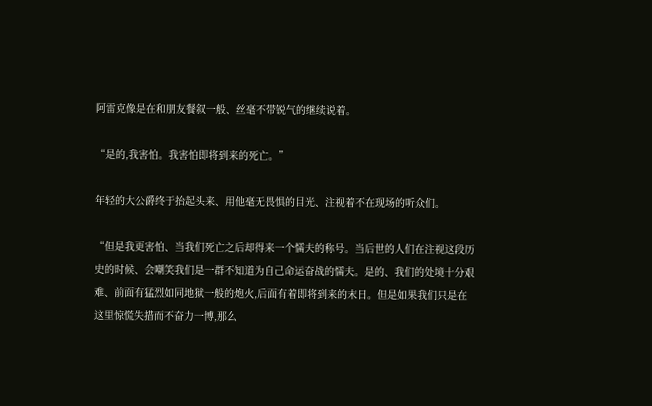阿雷克像是在和朋友餐叙一般、丝毫不带锐气的继续说着。

“是的,我害怕。我害怕即将到来的死亡。”

年轻的大公爵终于抬起头来、用他毫无畏惧的目光、注视着不在现场的听众们。

“但是我更害怕、当我们死亡之后却得来一个懦夫的称号。当后世的人们在注视这段历史的时候、会嘲笑我们是一群不知道为自己命运奋战的懦夫。是的、我们的处境十分艰难、前面有猛烈如同地狱一般的炮火,后面有着即将到来的末日。但是如果我们只是在这里惊慌失措而不奋力一博,那么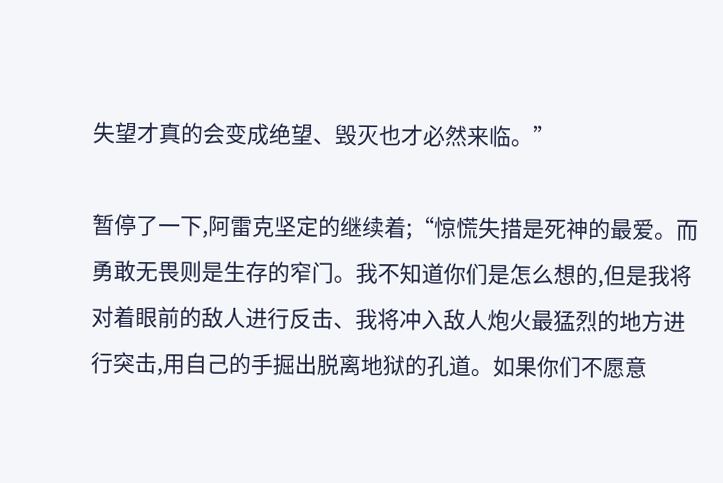失望才真的会变成绝望、毁灭也才必然来临。”

暂停了一下,阿雷克坚定的继续着;“惊慌失措是死神的最爱。而勇敢无畏则是生存的窄门。我不知道你们是怎么想的,但是我将对着眼前的敌人进行反击、我将冲入敌人炮火最猛烈的地方进行突击,用自己的手掘出脱离地狱的孔道。如果你们不愿意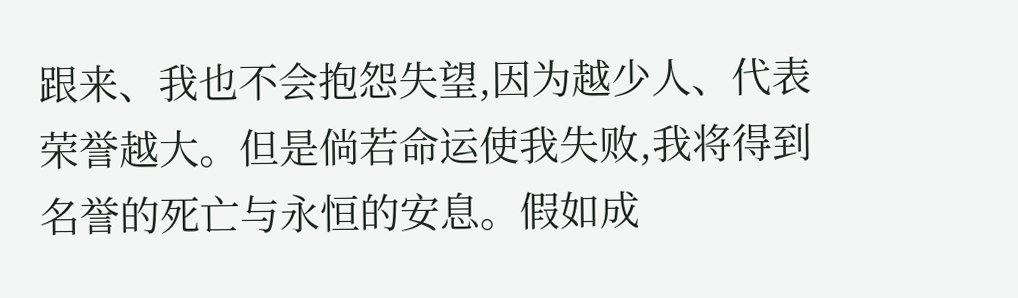跟来、我也不会抱怨失望,因为越少人、代表荣誉越大。但是倘若命运使我失败,我将得到名誉的死亡与永恒的安息。假如成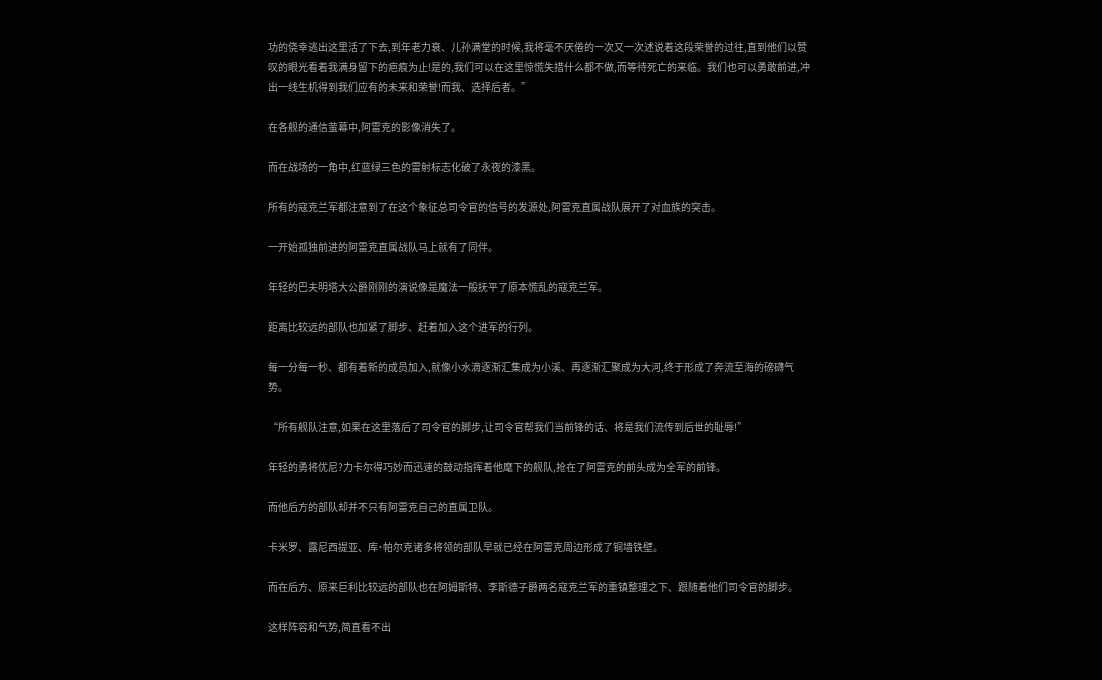功的侥幸逃出这里活了下去,到年老力衰、儿孙满堂的时候,我将毫不厌倦的一次又一次述说着这段荣誉的过往,直到他们以赞叹的眼光看着我满身留下的疤痕为止!是的,我们可以在这里惊慌失措什么都不做,而等待死亡的来临。我们也可以勇敢前进,冲出一线生机得到我们应有的未来和荣誉!而我、选择后者。”

在各舰的通信萤幕中,阿雷克的影像消失了。

而在战场的一角中,红蓝绿三色的雷射标志化破了永夜的漆黑。

所有的寇克兰军都注意到了在这个象征总司令官的信号的发源处,阿雷克直属战队展开了对血族的突击。

一开始孤独前进的阿雷克直属战队马上就有了同伴。

年轻的巴夫明塔大公爵刚刚的演说像是魔法一般抚平了原本慌乱的寇克兰军。

距离比较远的部队也加紧了脚步、赶着加入这个进军的行列。

每一分每一秒、都有着新的成员加入,就像小水滴逐渐汇集成为小溪、再逐渐汇聚成为大河,终于形成了奔流至海的磅礴气势。

“所有舰队注意,如果在这里落后了司令官的脚步,让司令官帮我们当前锋的话、将是我们流传到后世的耻辱!”

年轻的勇将优尼?力卡尔得巧妙而迅速的鼓动指挥着他麾下的舰队,抢在了阿雷克的前头成为全军的前锋。

而他后方的部队却并不只有阿雷克自己的直属卫队。

卡米罗、露尼西提亚、库˙帕尔克诸多将领的部队早就已经在阿雷克周边形成了铜墙铁壁。

而在后方、原来巨利比较远的部队也在阿姆斯特、李斯德子爵两名寇克兰军的重镇整理之下、跟随着他们司令官的脚步。

这样阵容和气势,简直看不出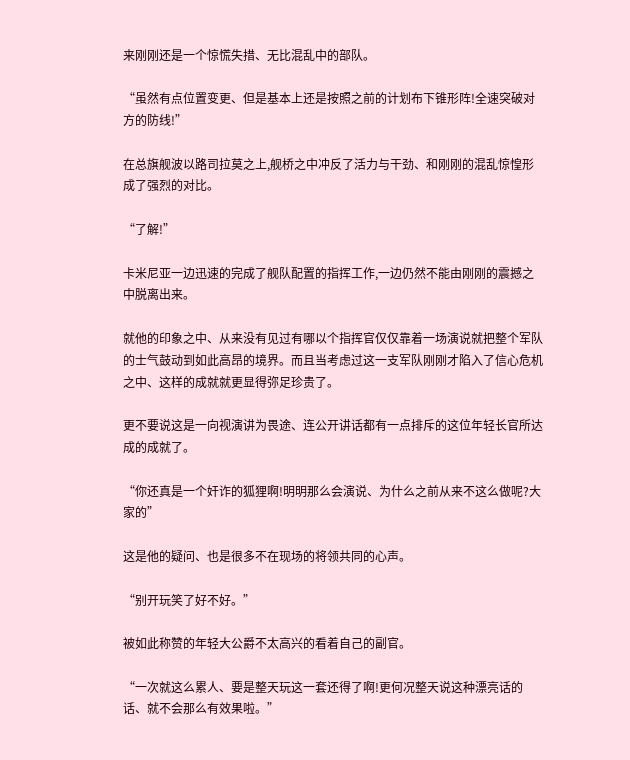来刚刚还是一个惊慌失措、无比混乱中的部队。

“虽然有点位置变更、但是基本上还是按照之前的计划布下锥形阵!全速突破对方的防线!”

在总旗舰波以路司拉莫之上,舰桥之中冲反了活力与干劲、和刚刚的混乱惊惶形成了强烈的对比。

“了解!”

卡米尼亚一边迅速的完成了舰队配置的指挥工作,一边仍然不能由刚刚的震撼之中脱离出来。

就他的印象之中、从来没有见过有哪以个指挥官仅仅靠着一场演说就把整个军队的士气鼓动到如此高昂的境界。而且当考虑过这一支军队刚刚才陷入了信心危机之中、这样的成就就更显得弥足珍贵了。

更不要说这是一向视演讲为畏途、连公开讲话都有一点排斥的这位年轻长官所达成的成就了。

“你还真是一个奸诈的狐狸啊!明明那么会演说、为什么之前从来不这么做呢?大家的”

这是他的疑问、也是很多不在现场的将领共同的心声。

“别开玩笑了好不好。”

被如此称赞的年轻大公爵不太高兴的看着自己的副官。

“一次就这么累人、要是整天玩这一套还得了啊!更何况整天说这种漂亮话的话、就不会那么有效果啦。”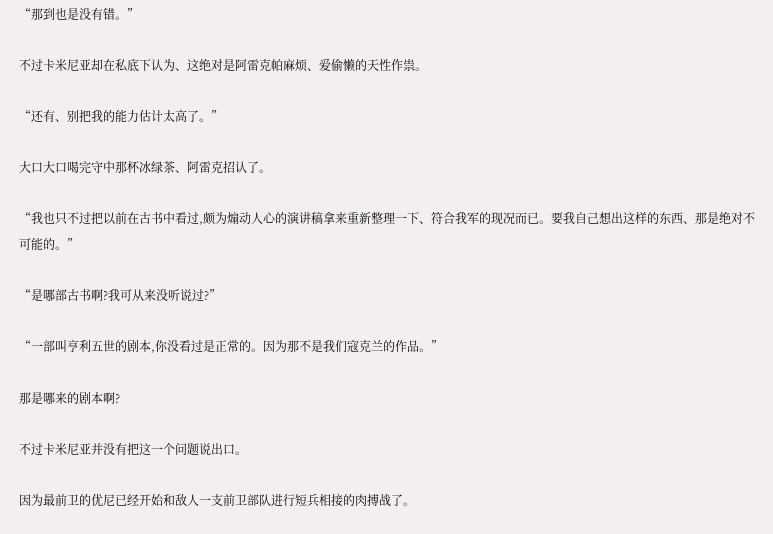“那到也是没有错。”

不过卡米尼亚却在私底下认为、这绝对是阿雷克帕麻烦、爱偷懒的天性作祟。

“还有、别把我的能力估计太高了。”

大口大口喝完守中那杯冰绿茶、阿雷克招认了。

“我也只不过把以前在古书中看过,颇为煽动人心的演讲稿拿来重新整理一下、符合我军的现况而已。要我自己想出这样的东西、那是绝对不可能的。”

“是哪部古书啊?我可从来没听说过?”

“一部叫亨利五世的剧本,你没看过是正常的。因为那不是我们寇克兰的作品。”

那是哪来的剧本啊?

不过卡米尼亚并没有把这一个问题说出口。

因为最前卫的优尼已经开始和敌人一支前卫部队进行短兵相接的肉搏战了。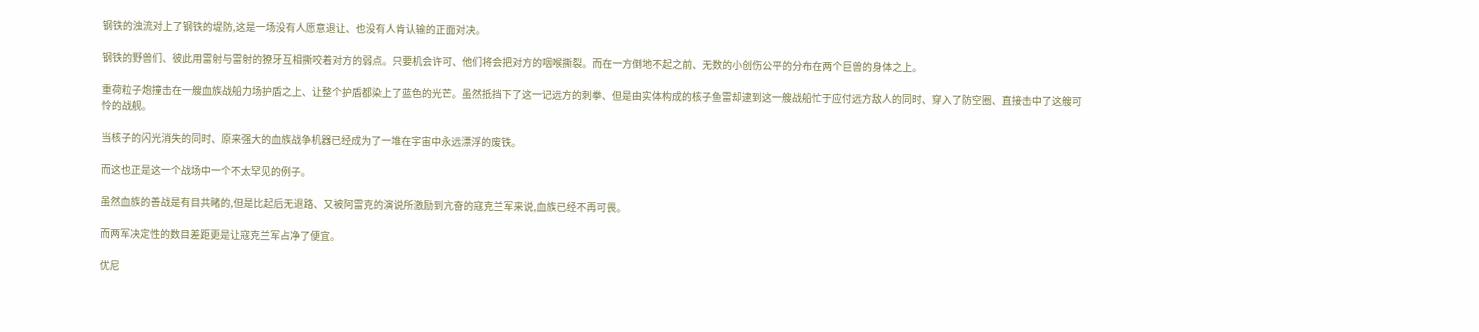钢铁的浊流对上了钢铁的堤防,这是一场没有人愿意退让、也没有人肯认输的正面对决。

钢铁的野兽们、彼此用雷射与雷射的獠牙互相撕咬着对方的弱点。只要机会许可、他们将会把对方的咽喉撕裂。而在一方倒地不起之前、无数的小创伤公平的分布在两个巨兽的身体之上。

重荷粒子炮撞击在一艘血族战船力场护盾之上、让整个护盾都染上了蓝色的光芒。虽然抵挡下了这一记远方的刺拳、但是由实体构成的核子鱼雷却逮到这一艘战船忙于应付远方敌人的同时、穿入了防空圈、直接击中了这艘可怜的战舰。

当核子的闪光消失的同时、原来强大的血族战争机器已经成为了一堆在宇宙中永远漂浮的废铁。

而这也正是这一个战场中一个不太罕见的例子。

虽然血族的善战是有目共睹的,但是比起后无退路、又被阿雷克的演说所激励到亢奋的寇克兰军来说,血族已经不再可畏。

而两军决定性的数目差距更是让寇克兰军占净了便宜。

优尼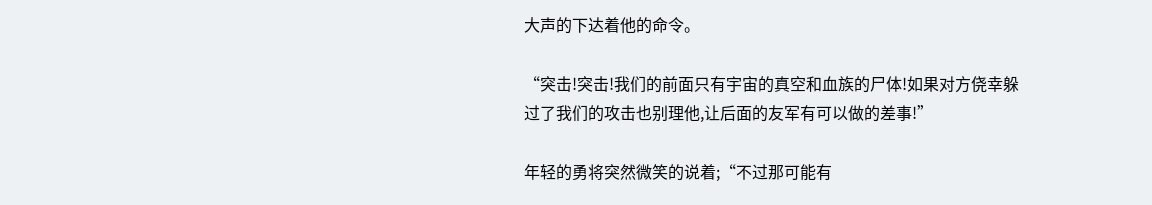大声的下达着他的命令。

“突击!突击!我们的前面只有宇宙的真空和血族的尸体!如果对方侥幸躲过了我们的攻击也别理他,让后面的友军有可以做的差事!”

年轻的勇将突然微笑的说着;“不过那可能有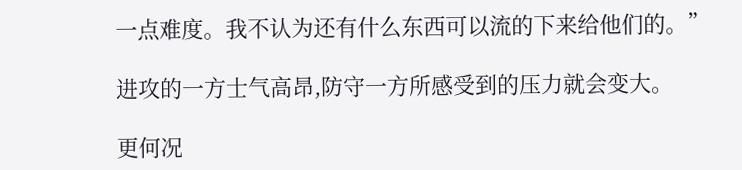一点难度。我不认为还有什么东西可以流的下来给他们的。”

进攻的一方士气高昂,防守一方所感受到的压力就会变大。

更何况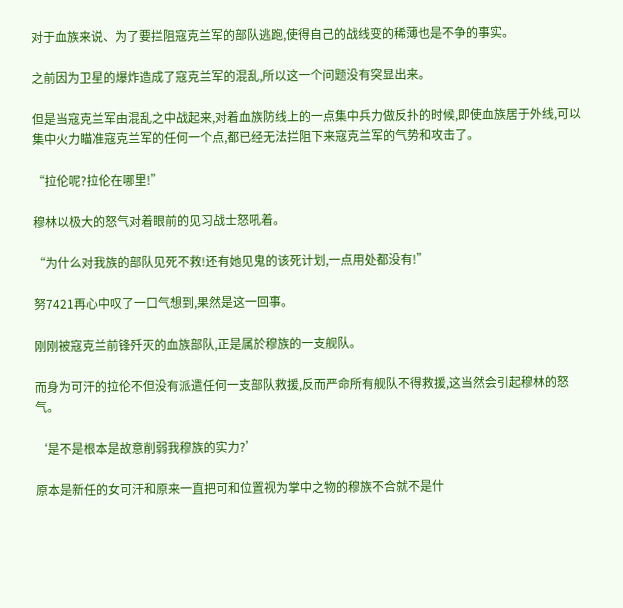对于血族来说、为了要拦阻寇克兰军的部队逃跑,使得自己的战线变的稀薄也是不争的事实。

之前因为卫星的爆炸造成了寇克兰军的混乱,所以这一个问题没有突显出来。

但是当寇克兰军由混乱之中战起来,对着血族防线上的一点集中兵力做反扑的时候,即使血族居于外线,可以集中火力瞄准寇克兰军的任何一个点,都已经无法拦阻下来寇克兰军的气势和攻击了。

“拉伦呢?拉伦在哪里!”

穆林以极大的怒气对着眼前的见习战士怒吼着。

“为什么对我族的部队见死不救!还有她见鬼的该死计划,一点用处都没有!”

努7421再心中叹了一口气想到,果然是这一回事。

刚刚被寇克兰前锋歼灭的血族部队,正是属於穆族的一支舰队。

而身为可汗的拉伦不但没有派遣任何一支部队救援,反而严命所有舰队不得救援,这当然会引起穆林的怒气。

‘是不是根本是故意削弱我穆族的实力?’

原本是新任的女可汗和原来一直把可和位置视为掌中之物的穆族不合就不是什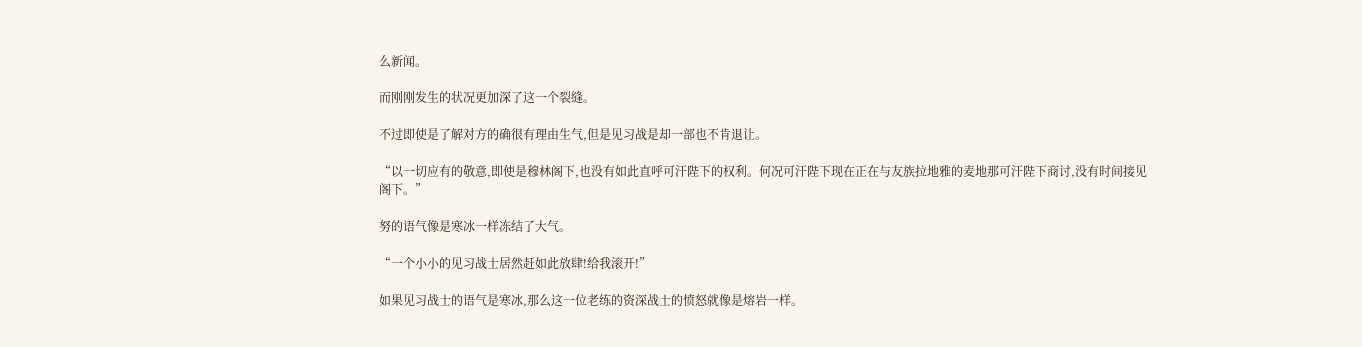么新闻。

而刚刚发生的状况更加深了这一个裂缝。

不过即使是了解对方的确很有理由生气,但是见习战是却一部也不肯退让。

“以一切应有的敬意,即使是穆林阁下,也没有如此直呼可汗陛下的权利。何况可汗陛下现在正在与友族拉地雅的麦地那可汗陛下商讨,没有时间接见阁下。”

努的语气像是寒冰一样冻结了大气。

“一个小小的见习战士居然赶如此放肆!给我滚开!”

如果见习战士的语气是寒冰,那么这一位老练的资深战士的愤怒就像是熔岩一样。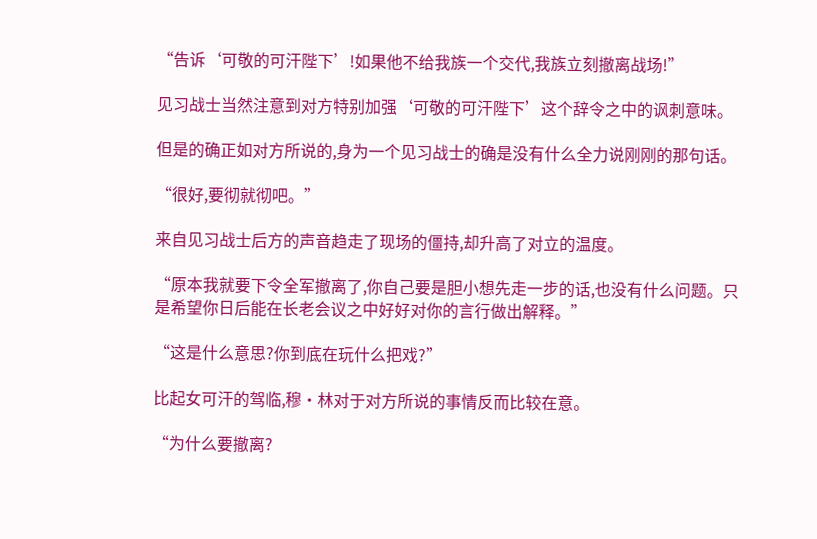“告诉‘可敬的可汗陛下’!如果他不给我族一个交代,我族立刻撤离战场!”

见习战士当然注意到对方特别加强‘可敬的可汗陛下’这个辞令之中的讽刺意味。

但是的确正如对方所说的,身为一个见习战士的确是没有什么全力说刚刚的那句话。

“很好,要彻就彻吧。”

来自见习战士后方的声音趋走了现场的僵持,却升高了对立的温度。

“原本我就要下令全军撤离了,你自己要是胆小想先走一步的话,也没有什么问题。只是希望你日后能在长老会议之中好好对你的言行做出解释。”

“这是什么意思?你到底在玩什么把戏?”

比起女可汗的驾临,穆·林对于对方所说的事情反而比较在意。

“为什么要撤离?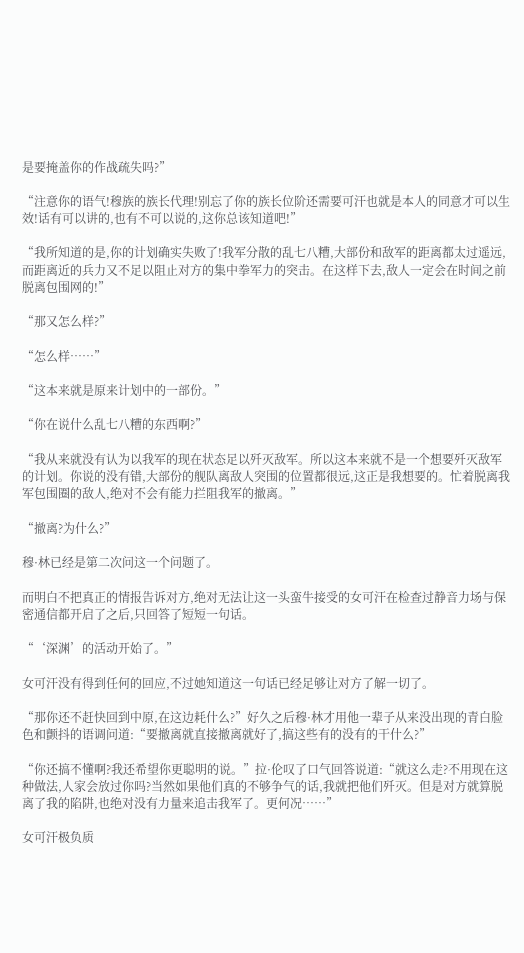是要掩盖你的作战疏失吗?”

“注意你的语气!穆族的族长代理!别忘了你的族长位阶还需要可汗也就是本人的同意才可以生效!话有可以讲的,也有不可以说的,这你总该知道吧!”

“我所知道的是,你的计划确实失败了!我军分散的乱七八糟,大部份和敌军的距离都太过遥远,而距离近的兵力又不足以阻止对方的集中拳军力的突击。在这样下去,敌人一定会在时间之前脱离包围网的!”

“那又怎么样?”

“怎么样……”

“这本来就是原来计划中的一部份。”

“你在说什么乱七八糟的东西啊?”

“我从来就没有认为以我军的现在状态足以歼灭敌军。所以这本来就不是一个想要歼灭敌军的计划。你说的没有错,大部份的舰队离敌人突围的位置都很远,这正是我想要的。忙着脱离我军包围圈的敌人,绝对不会有能力拦阻我军的撤离。”

“撤离?为什么?”

穆·林已经是第二次问这一个问题了。

而明白不把真正的情报告诉对方,绝对无法让这一头蛮牛接受的女可汗在检查过静音力场与保密通信都开启了之后,只回答了短短一句话。

“‘深渊’的活动开始了。”

女可汗没有得到任何的回应,不过她知道这一句话已经足够让对方了解一切了。

“那你还不赶快回到中原,在这边耗什么?”好久之后穆·林才用他一辈子从来没出现的青白脸色和颤抖的语调问道:“要撤离就直接撤离就好了,搞这些有的没有的干什么?”

“你还搞不懂啊?我还希望你更聪明的说。”拉·伦叹了口气回答说道:“就这么走?不用现在这种做法,人家会放过你吗?当然如果他们真的不够争气的话,我就把他们歼灭。但是对方就算脱离了我的陷阱,也绝对没有力量来追击我军了。更何况……”

女可汗极负质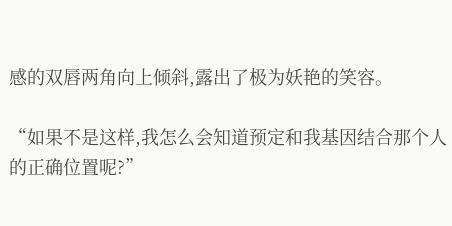感的双唇两角向上倾斜,露出了极为妖艳的笑容。

“如果不是这样,我怎么会知道预定和我基因结合那个人的正确位置呢?”